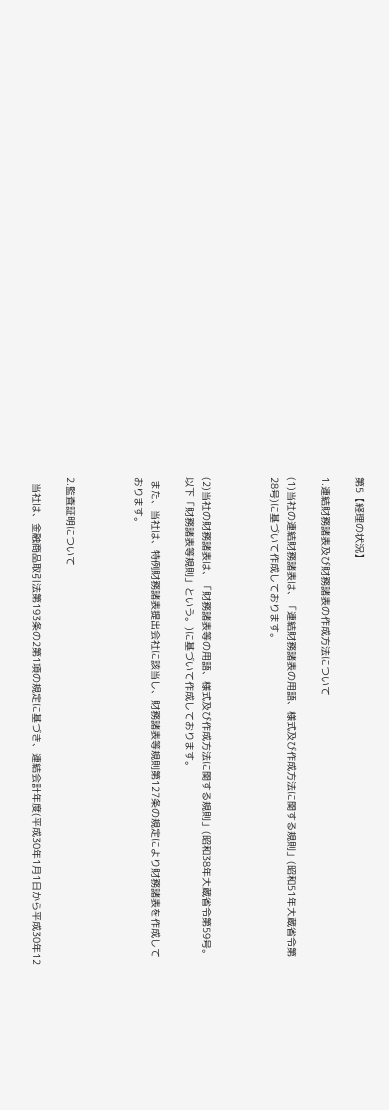第5【経理の状況】

1.連結財務諸表及び財務諸表の作成方法について

(1)当社の連結財務諸表は、「連結財務諸表の用語、様式及び作成方法に関する規則」(昭和51年大蔵省令第28号)に基づいて作成しております。



(2)当社の財務諸表は、「財務諸表等の用語、様式及び作成方法に関する規則」(昭和38年大蔵省令第59号。以下「財務諸表等規則」という。)に基づいて作成しております。

 また、当社は、特例財務諸表提出会社に該当し、財務諸表等規則第127条の規定により財務諸表を作成しております。



2.監査証明について

  当社は、金融商品取引法第193条の2第1項の規定に基づき、連結会計年度(平成30年1月1日から平成30年12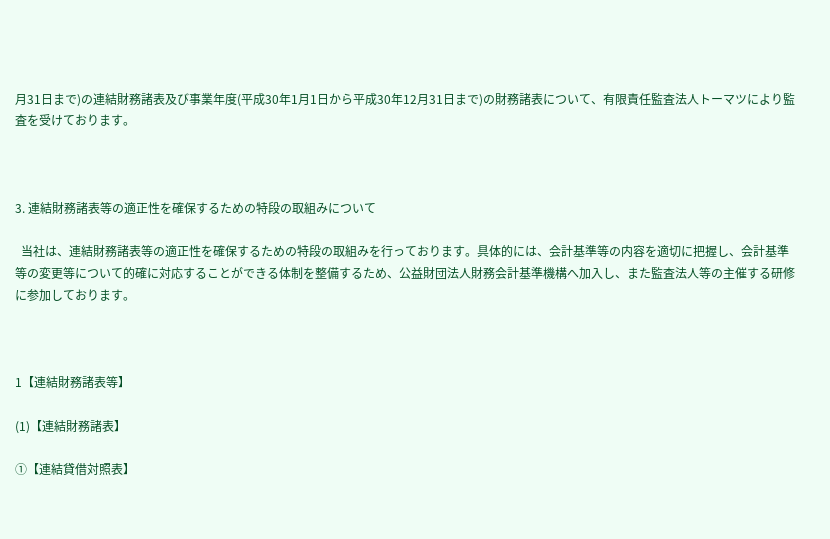月31日まで)の連結財務諸表及び事業年度(平成30年1月1日から平成30年12月31日まで)の財務諸表について、有限責任監査法人トーマツにより監査を受けております。



3. 連結財務諸表等の適正性を確保するための特段の取組みについて

  当社は、連結財務諸表等の適正性を確保するための特段の取組みを行っております。具体的には、会計基準等の内容を適切に把握し、会計基準等の変更等について的確に対応することができる体制を整備するため、公益財団法人財務会計基準機構へ加入し、また監査法人等の主催する研修に参加しております。



1【連結財務諸表等】

(1)【連結財務諸表】

①【連結貸借対照表】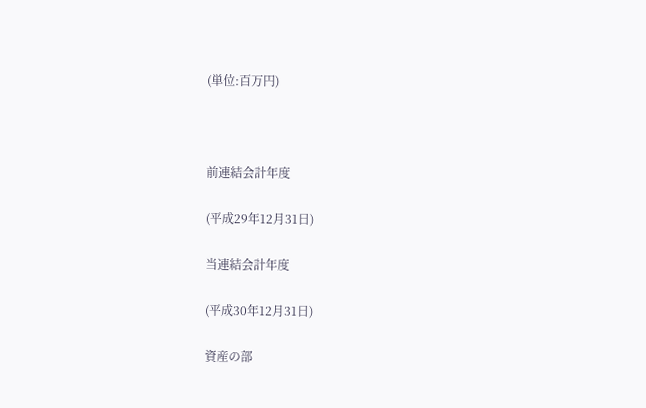(単位:百万円)



前連結会計年度

(平成29年12月31日)

当連結会計年度

(平成30年12月31日)

資産の部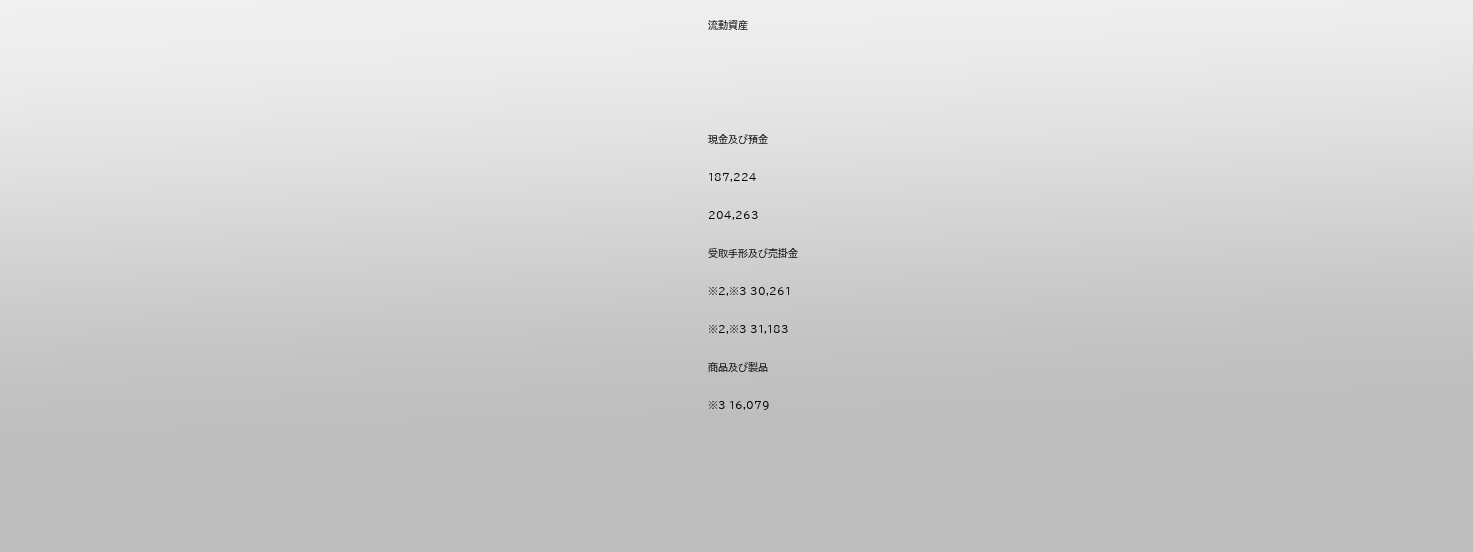流動資産





現金及び預金

187,224

204,263

受取手形及び売掛金

※2,※3 30,261

※2,※3 31,183

商品及び製品

※3 16,079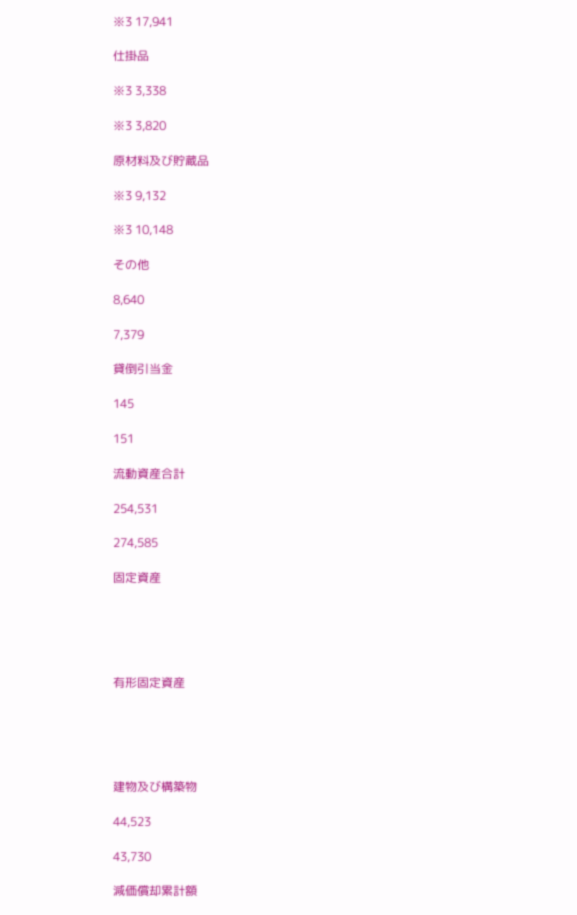※3 17,941

仕掛品

※3 3,338

※3 3,820

原材料及び貯蔵品

※3 9,132

※3 10,148

その他

8,640

7,379

貸倒引当金

145

151

流動資産合計

254,531

274,585

固定資産





有形固定資産





建物及び構築物

44,523

43,730

減価償却累計額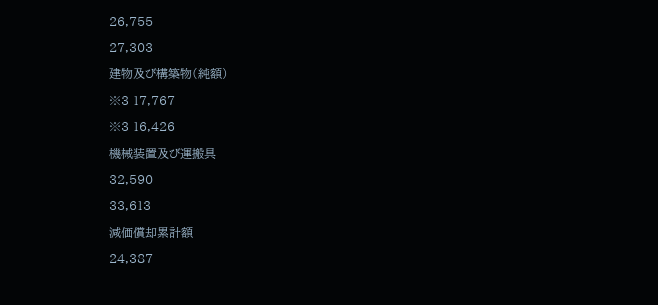26,755

27,303

建物及び構築物(純額)

※3 17,767

※3 16,426

機械装置及び運搬具

32,590

33,613

減価償却累計額

24,387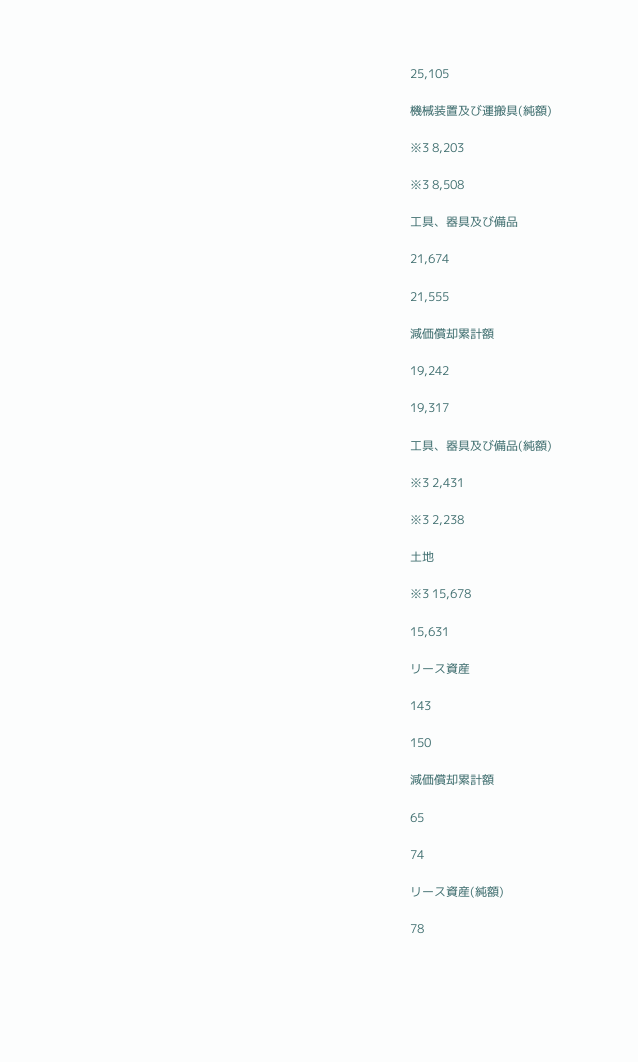25,105

機械装置及び運搬具(純額)

※3 8,203

※3 8,508

工具、器具及び備品

21,674

21,555

減価償却累計額

19,242

19,317

工具、器具及び備品(純額)

※3 2,431

※3 2,238

土地

※3 15,678

15,631

リース資産

143

150

減価償却累計額

65

74

リース資産(純額)

78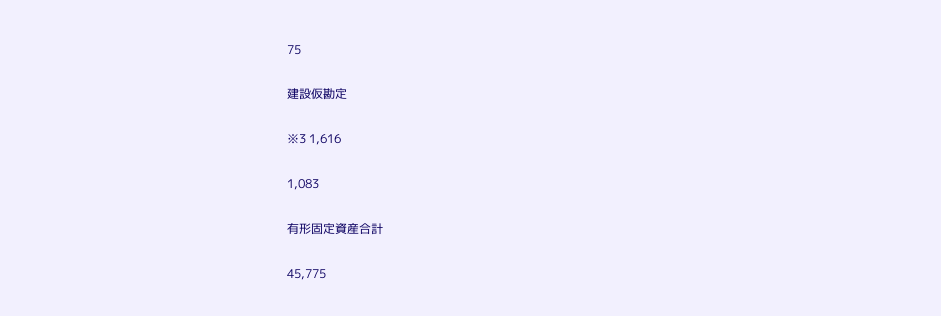75

建設仮勘定

※3 1,616

1,083

有形固定資産合計

45,775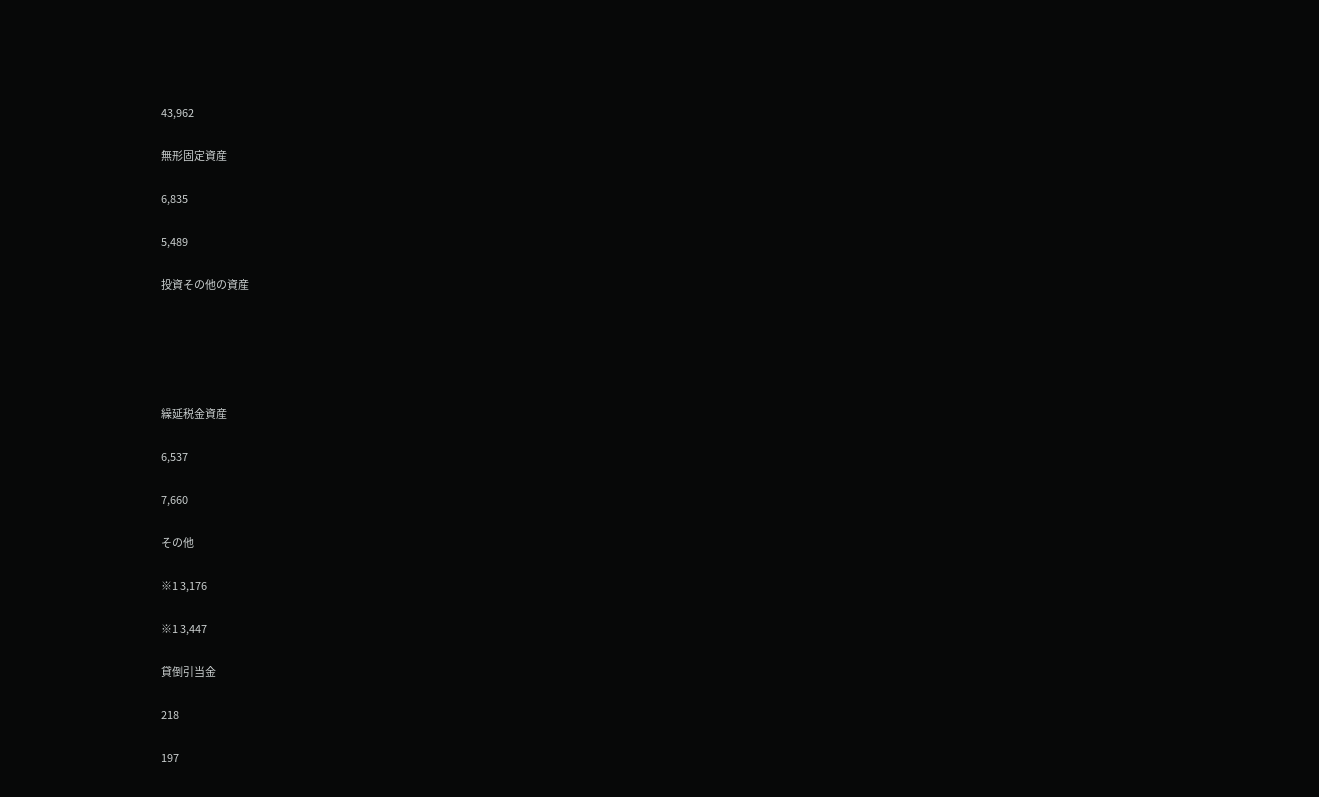43,962

無形固定資産

6,835

5,489

投資その他の資産





繰延税金資産

6,537

7,660

その他

※1 3,176

※1 3,447

貸倒引当金

218

197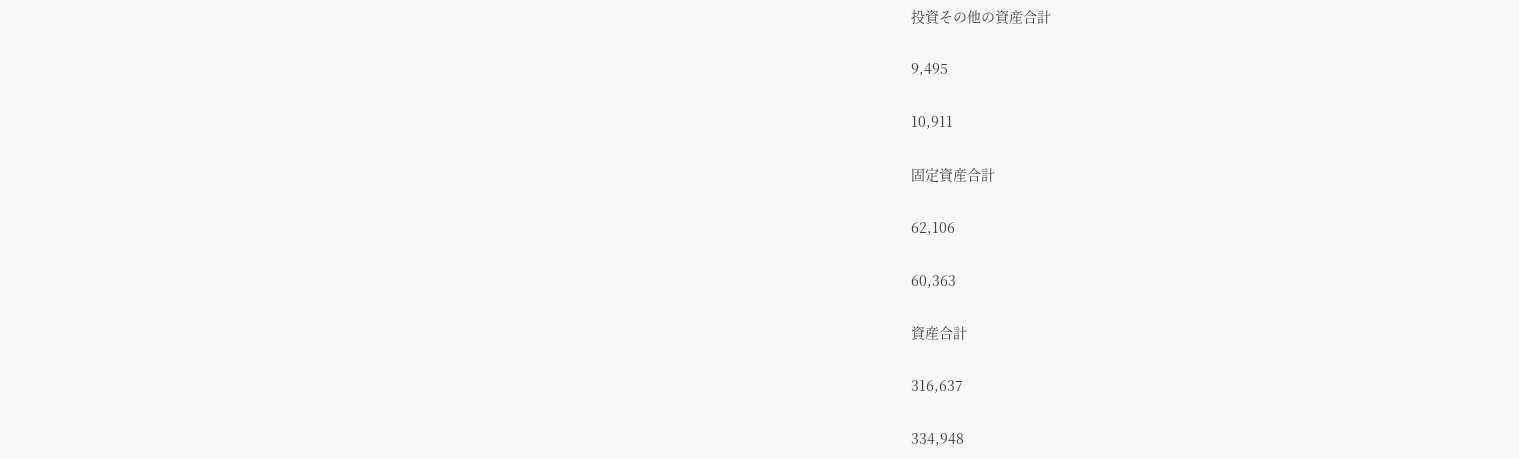投資その他の資産合計

9,495

10,911

固定資産合計

62,106

60,363

資産合計

316,637

334,948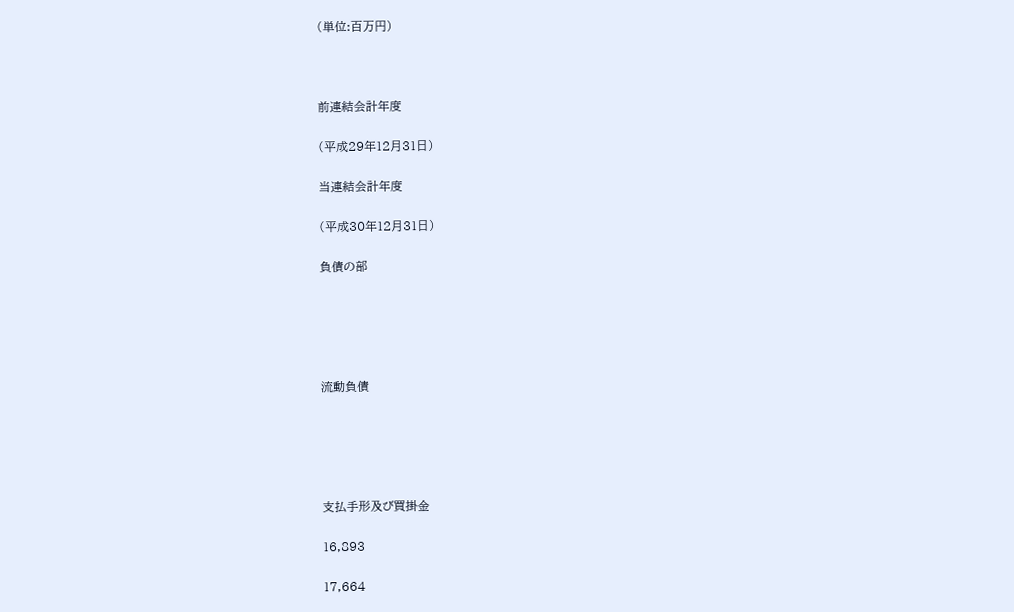(単位:百万円)



前連結会計年度

(平成29年12月31日)

当連結会計年度

(平成30年12月31日)

負債の部





流動負債





支払手形及び買掛金

16,893

17,664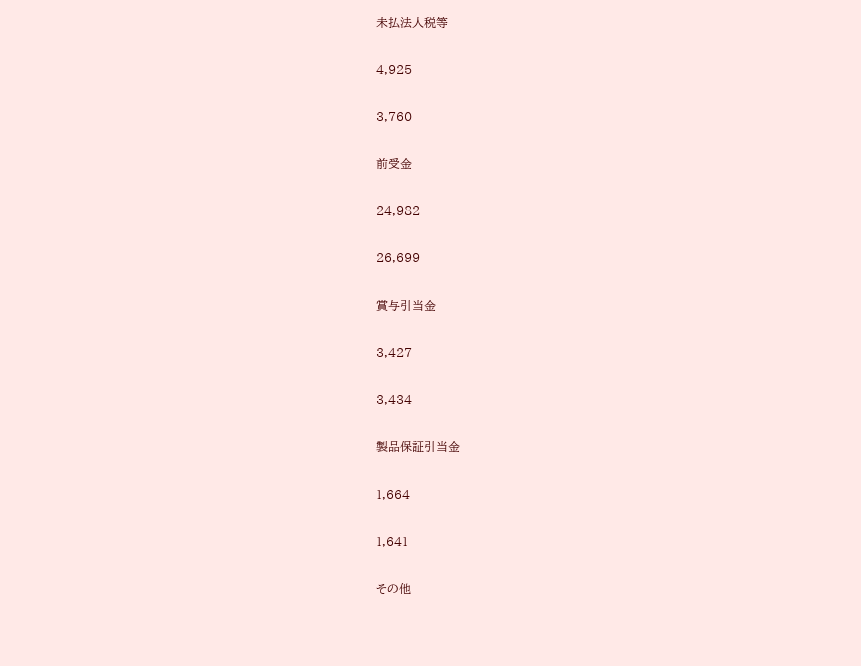未払法人税等

4,925

3,760

前受金

24,982

26,699

賞与引当金

3,427

3,434

製品保証引当金

1,664

1,641

その他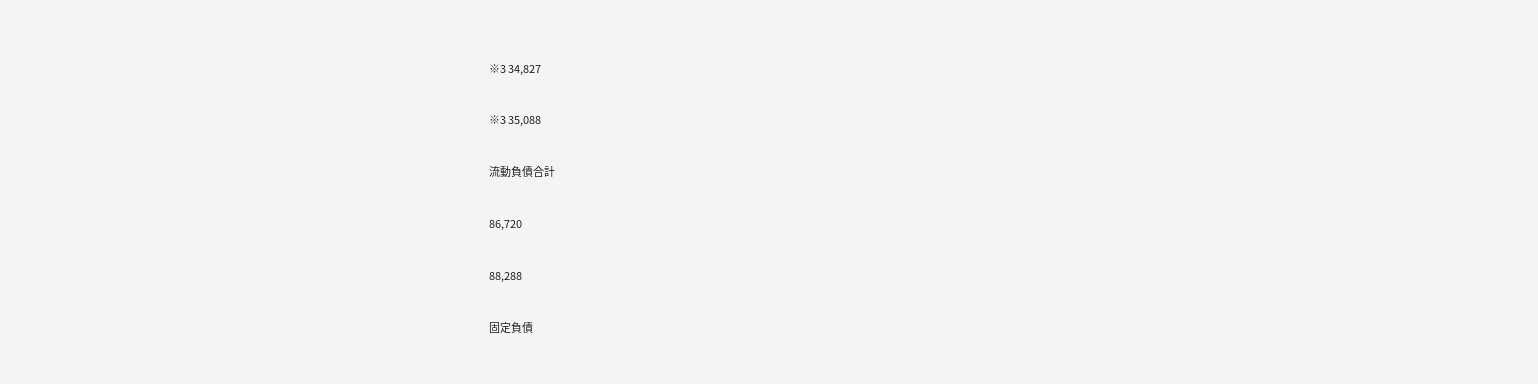※3 34,827

※3 35,088

流動負債合計

86,720

88,288

固定負債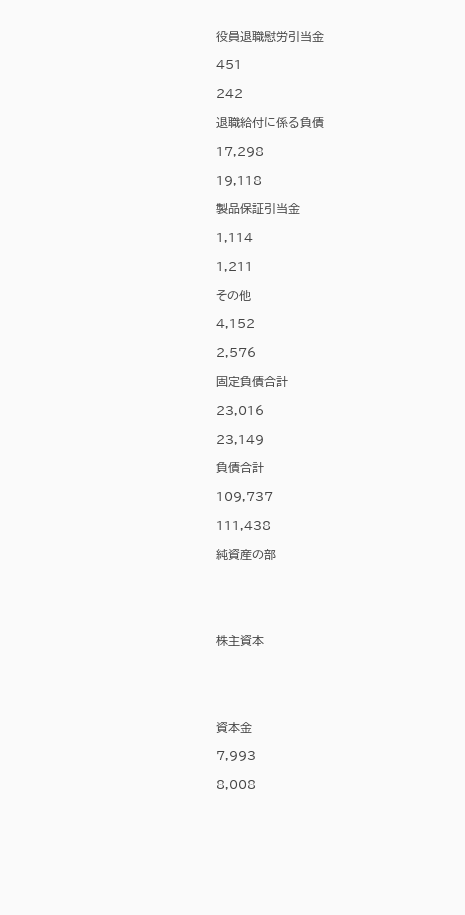役員退職慰労引当金

451

242

退職給付に係る負債

17,298

19,118

製品保証引当金

1,114

1,211

その他

4,152

2,576

固定負債合計

23,016

23,149

負債合計

109,737

111,438

純資産の部





株主資本





資本金

7,993

8,008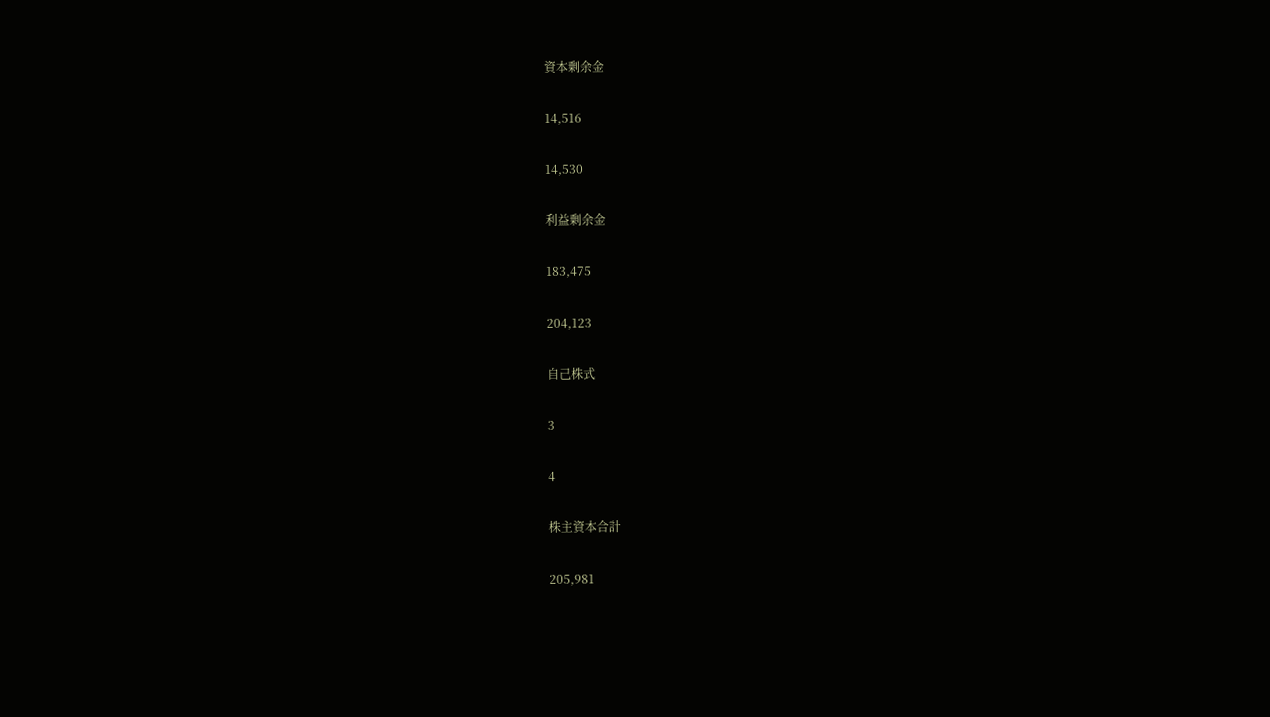資本剰余金

14,516

14,530

利益剰余金

183,475

204,123

自己株式

3

4

株主資本合計

205,981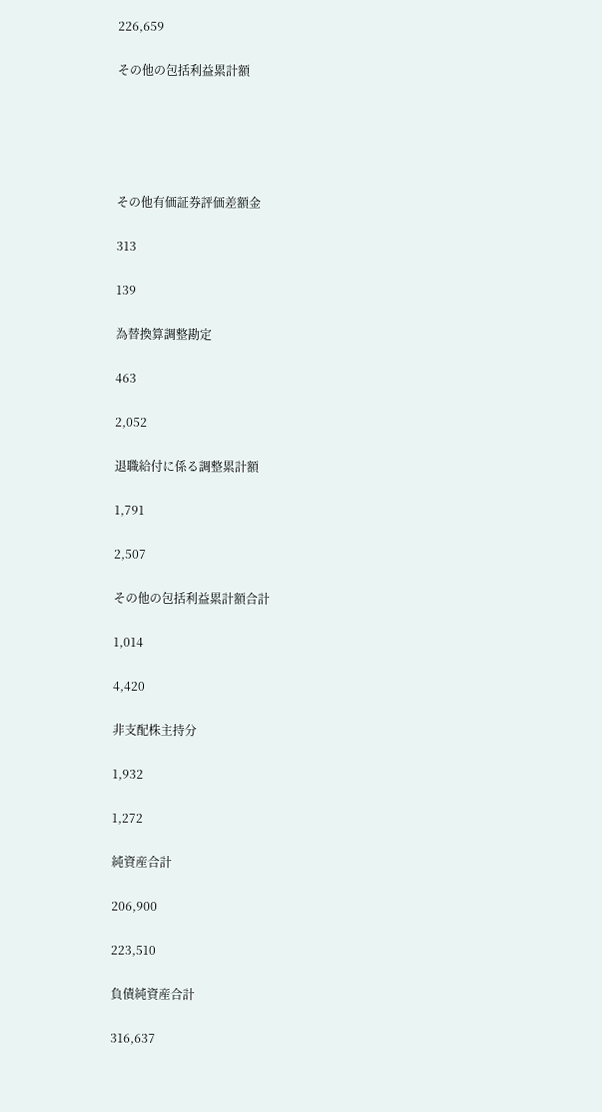226,659

その他の包括利益累計額





その他有価証券評価差額金

313

139

為替換算調整勘定

463

2,052

退職給付に係る調整累計額

1,791

2,507

その他の包括利益累計額合計

1,014

4,420

非支配株主持分

1,932

1,272

純資産合計

206,900

223,510

負債純資産合計

316,637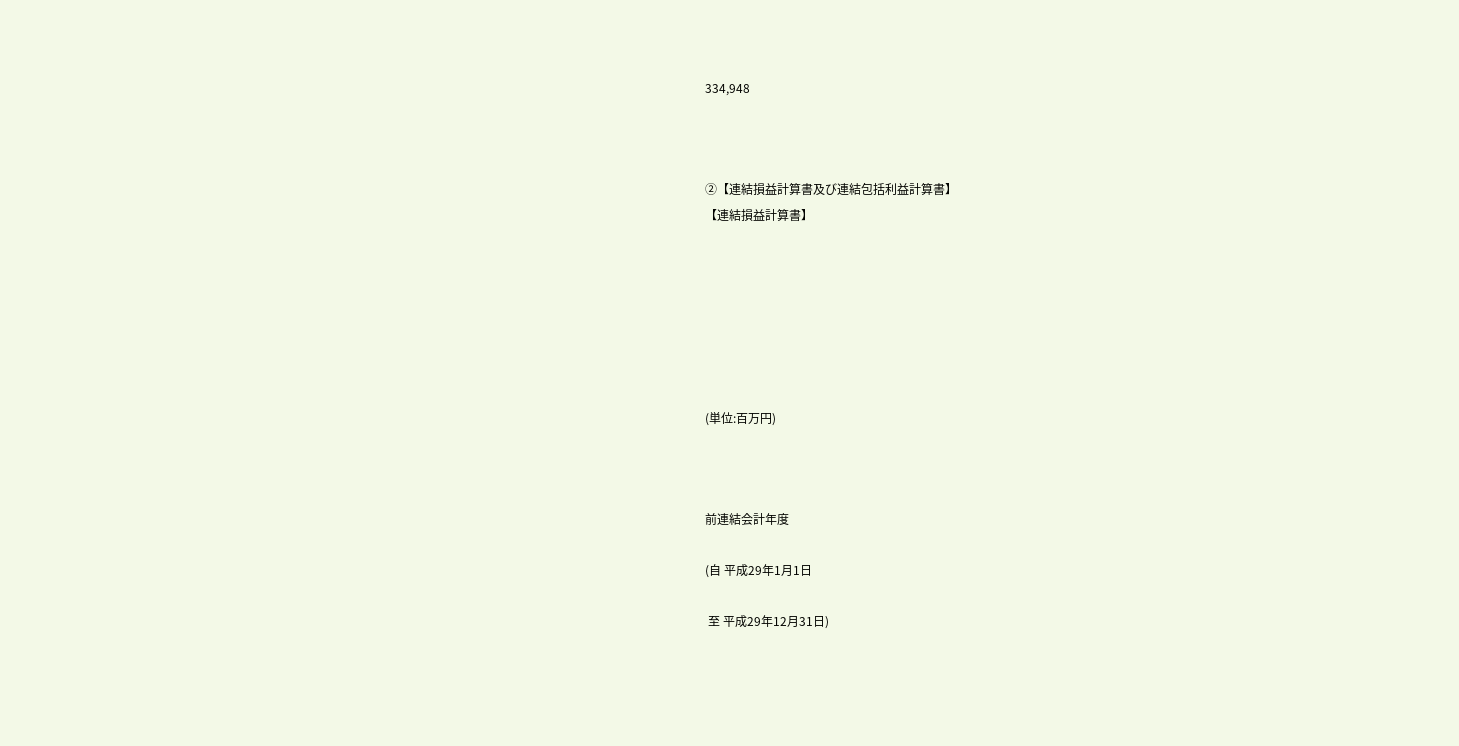334,948



②【連結損益計算書及び連結包括利益計算書】
【連結損益計算書】







(単位:百万円)



前連結会計年度

(自 平成29年1月1日

 至 平成29年12月31日)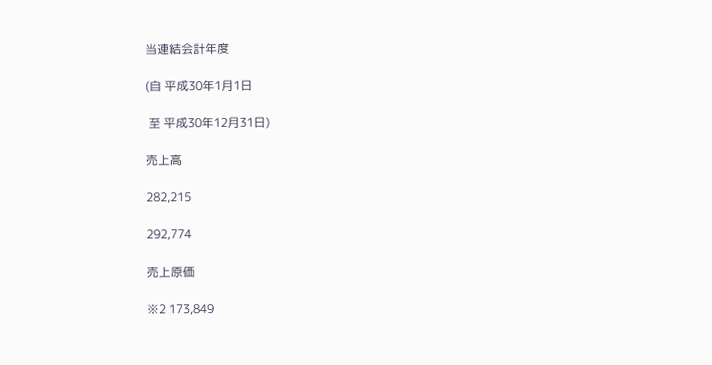当連結会計年度

(自 平成30年1月1日

 至 平成30年12月31日)

売上高

282,215

292,774

売上原価

※2 173,849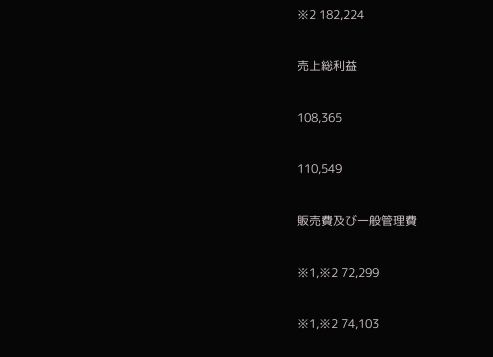※2 182,224

売上総利益

108,365

110,549

販売費及び一般管理費

※1,※2 72,299

※1,※2 74,103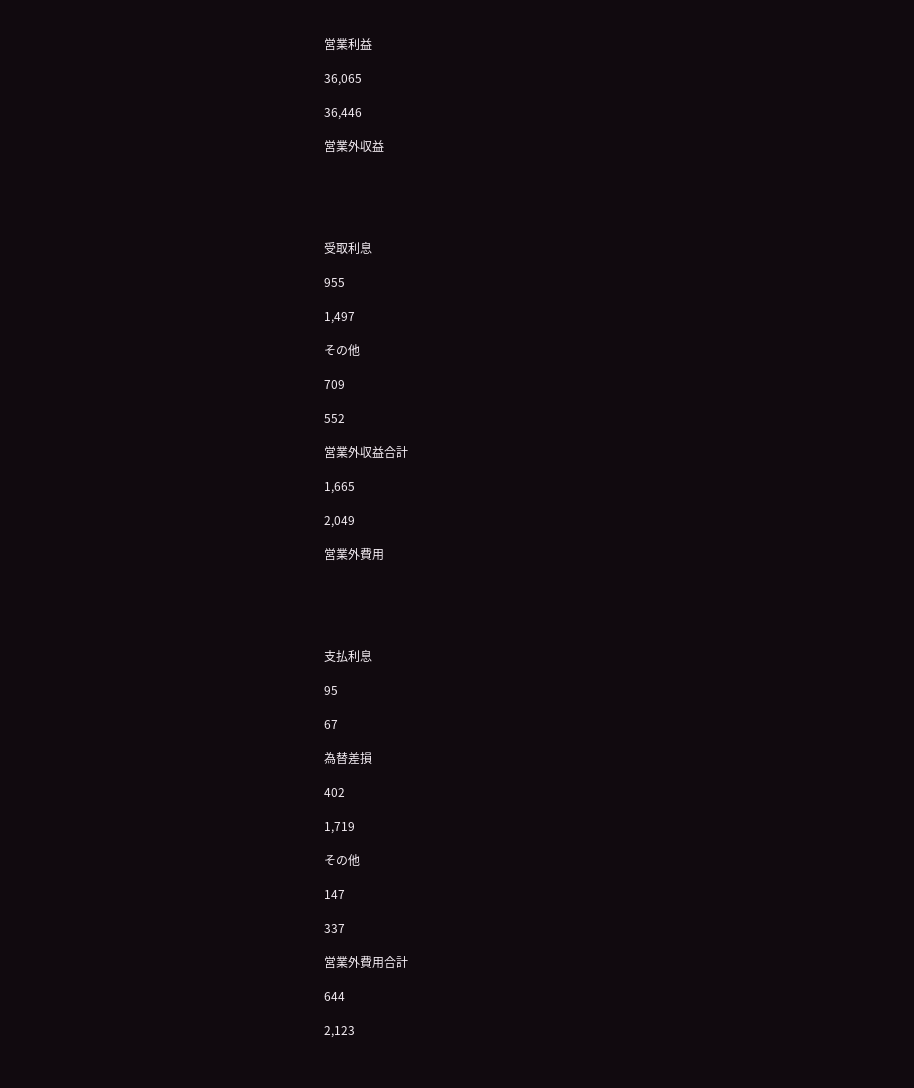営業利益

36,065

36,446

営業外収益





受取利息

955

1,497

その他

709

552

営業外収益合計

1,665

2,049

営業外費用





支払利息

95

67

為替差損

402

1,719

その他

147

337

営業外費用合計

644

2,123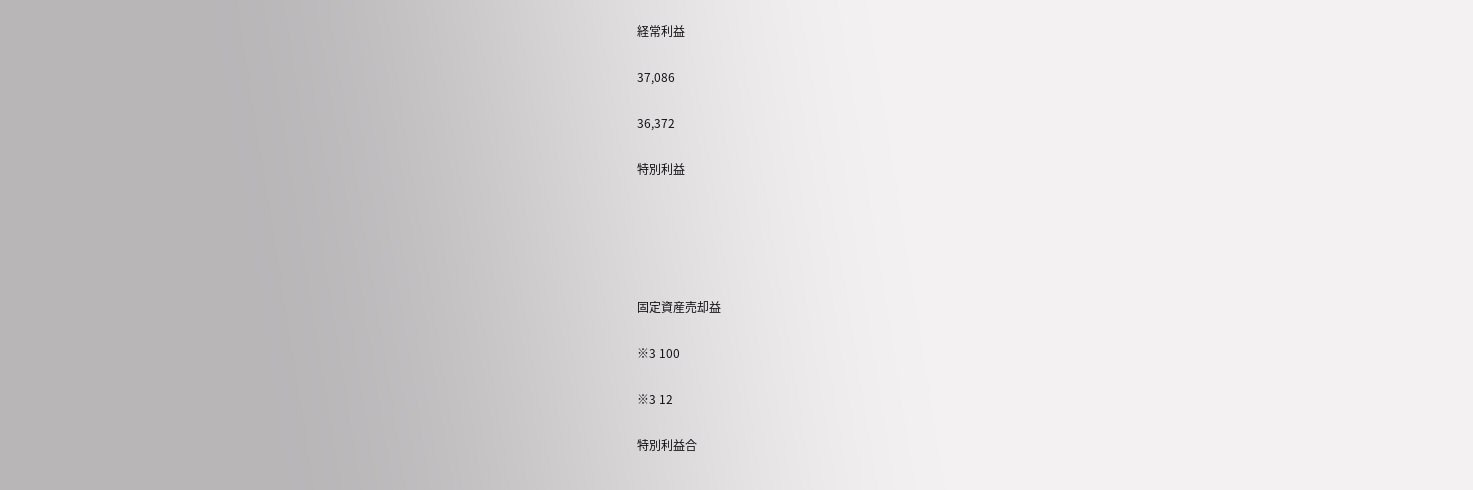経常利益

37,086

36,372

特別利益





固定資産売却益

※3 100

※3 12

特別利益合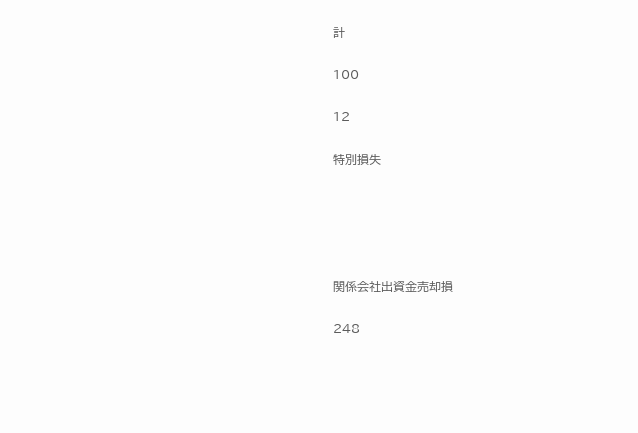計

100

12

特別損失





関係会社出資金売却損

248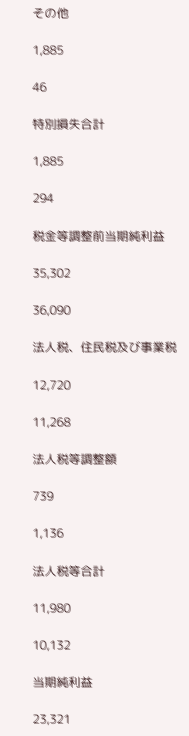その他

1,885

46

特別損失合計

1,885

294

税金等調整前当期純利益

35,302

36,090

法人税、住民税及び事業税

12,720

11,268

法人税等調整額

739

1,136

法人税等合計

11,980

10,132

当期純利益

23,321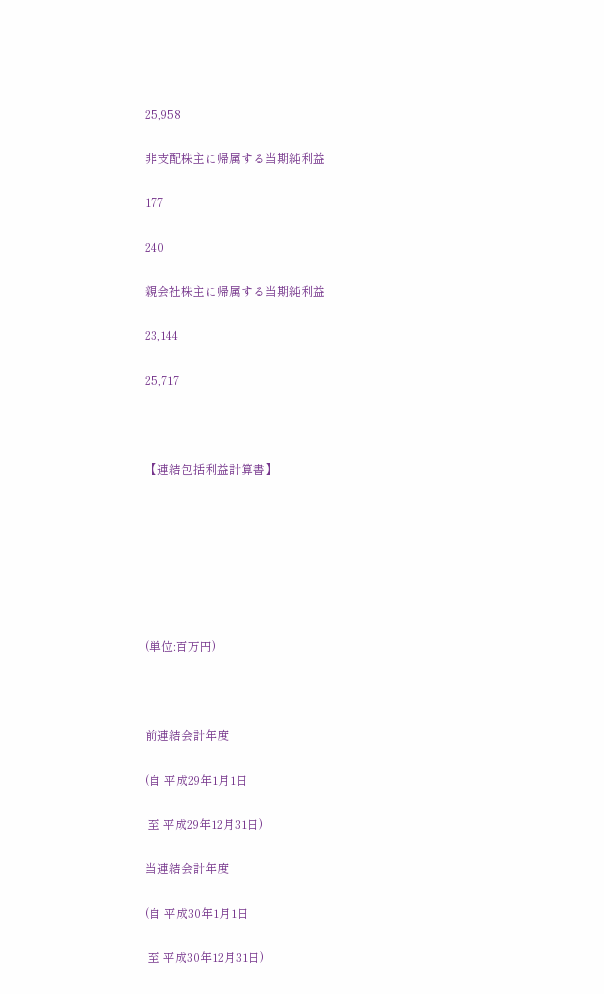25,958

非支配株主に帰属する当期純利益

177

240

親会社株主に帰属する当期純利益

23,144

25,717



【連結包括利益計算書】







(単位:百万円)



前連結会計年度

(自 平成29年1月1日

 至 平成29年12月31日)

当連結会計年度

(自 平成30年1月1日

 至 平成30年12月31日)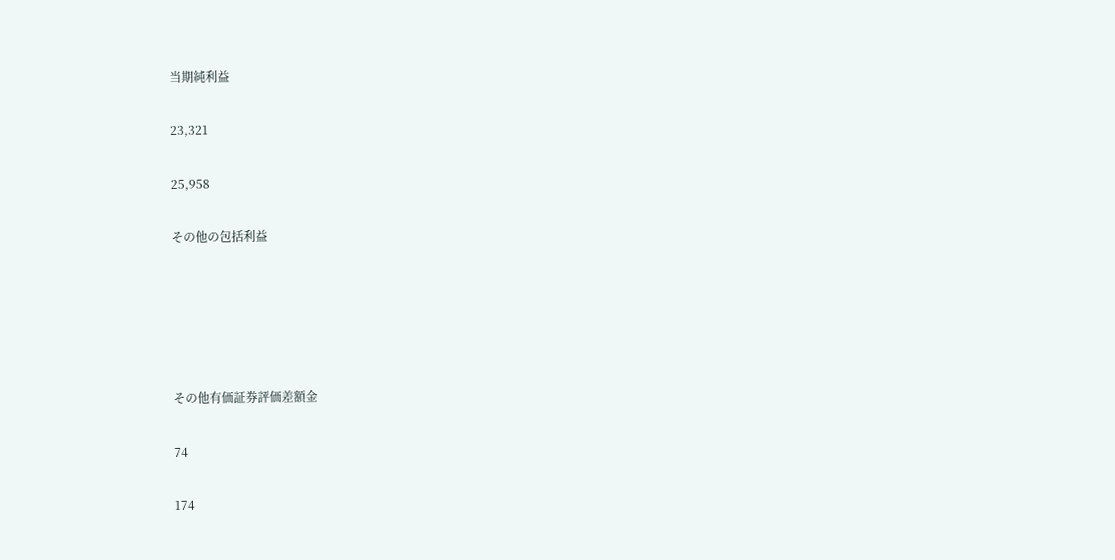当期純利益

23,321

25,958

その他の包括利益





その他有価証券評価差額金

74

174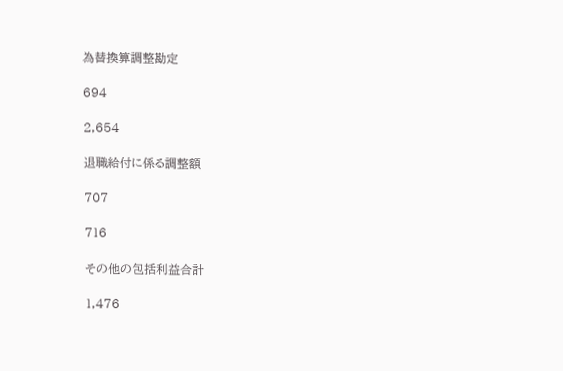為替換算調整勘定

694

2,654

退職給付に係る調整額

707

716

その他の包括利益合計

1,476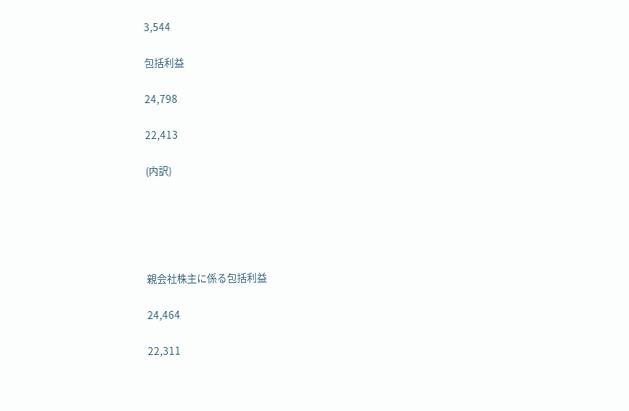3,544

包括利益

24,798

22,413

(内訳)





親会社株主に係る包括利益

24,464

22,311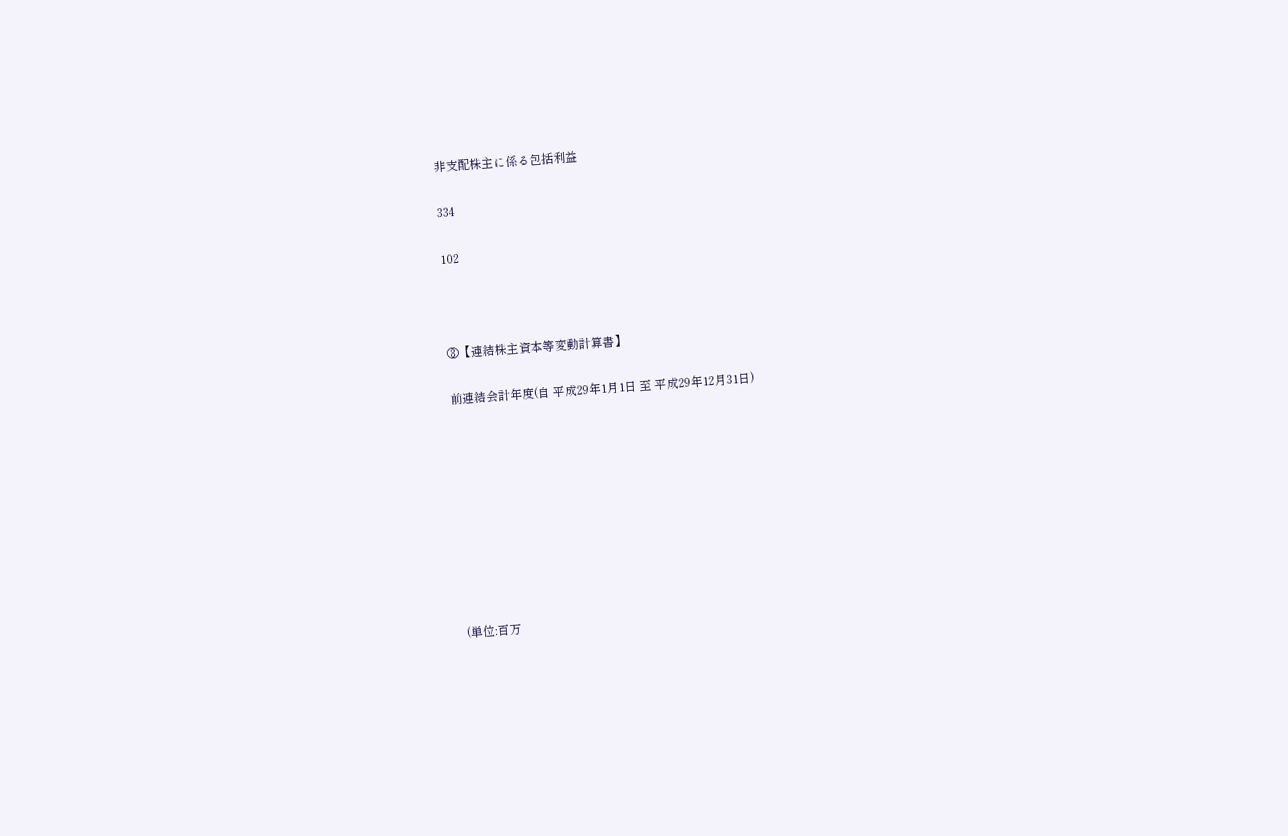非支配株主に係る包括利益

334

102



③【連結株主資本等変動計算書】

前連結会計年度(自 平成29年1月1日 至 平成29年12月31日)









(単位:百万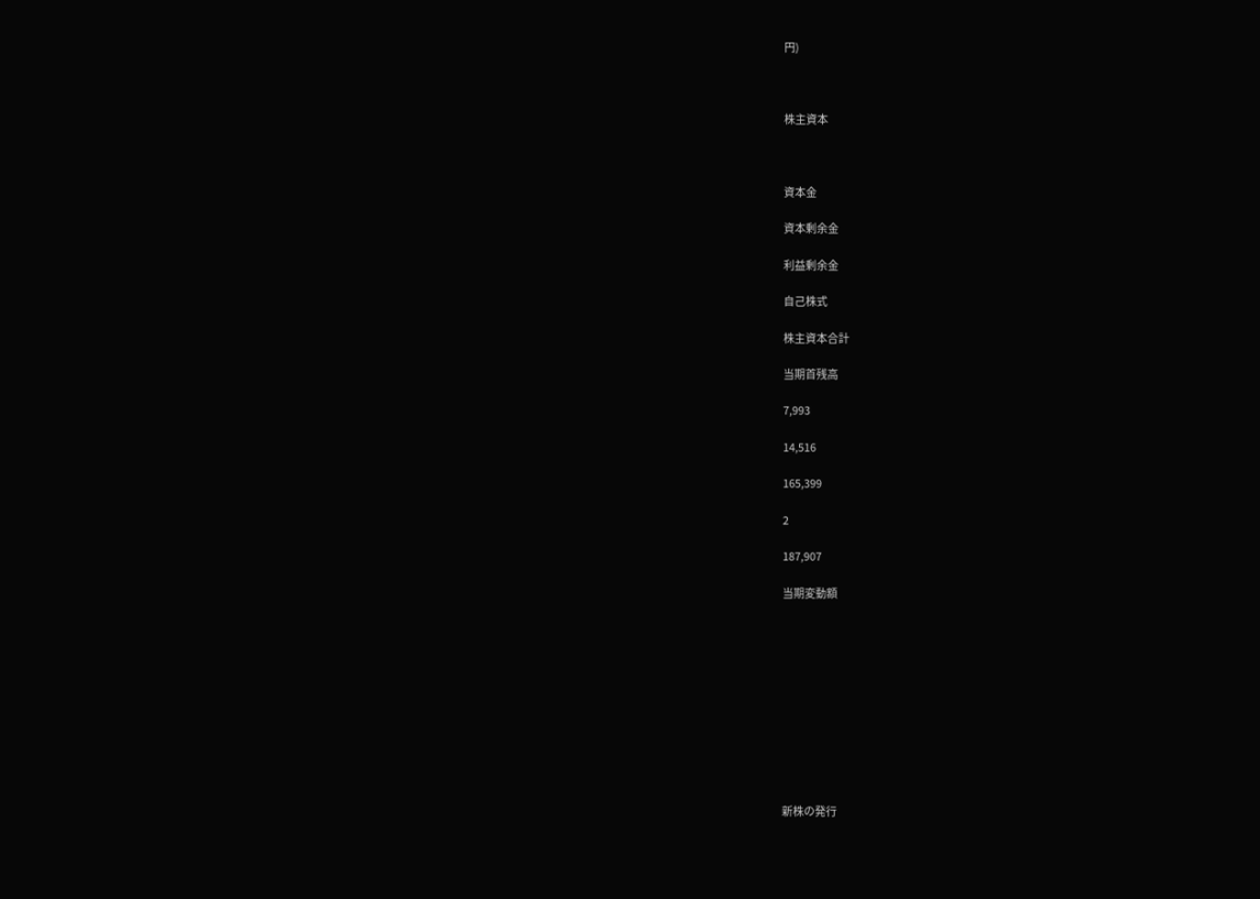円)



株主資本



資本金

資本剰余金

利益剰余金

自己株式

株主資本合計

当期首残高

7,993

14,516

165,399

2

187,907

当期変動額











新株の発行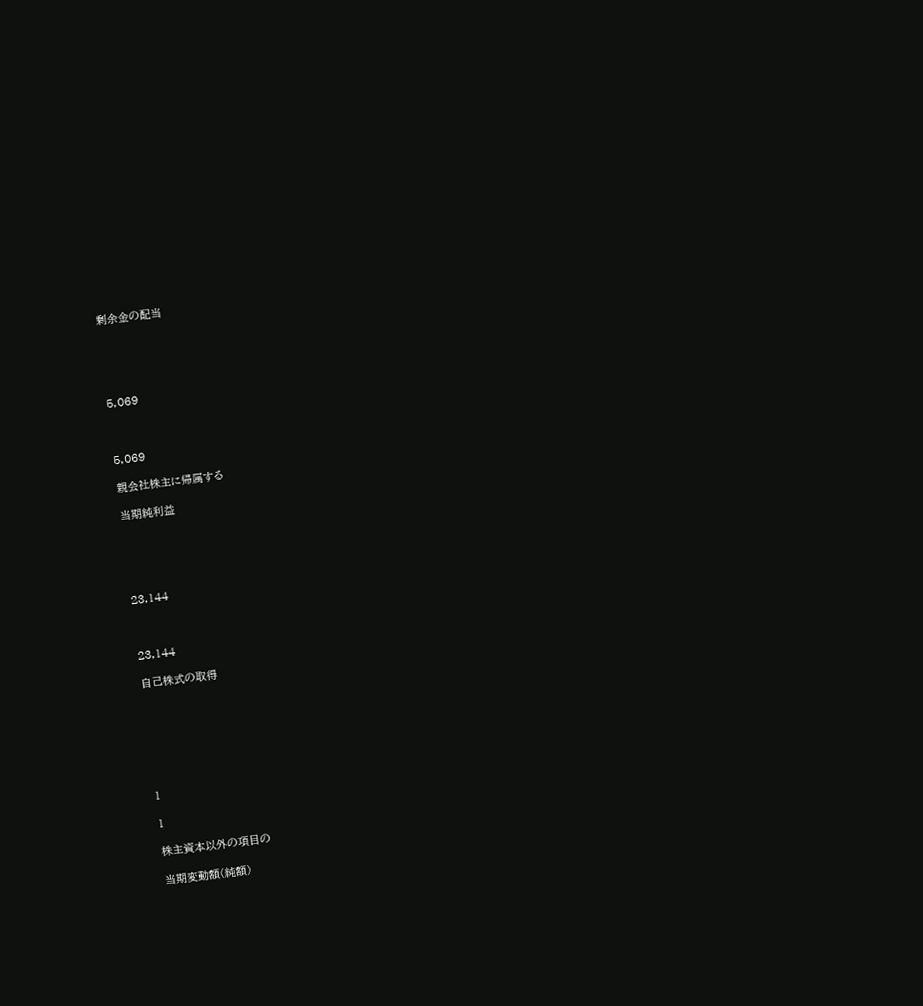剰余金の配当





5,069



5,069

親会社株主に帰属する

当期純利益





23,144



23,144

自己株式の取得







1

1

株主資本以外の項目の

当期変動額(純額)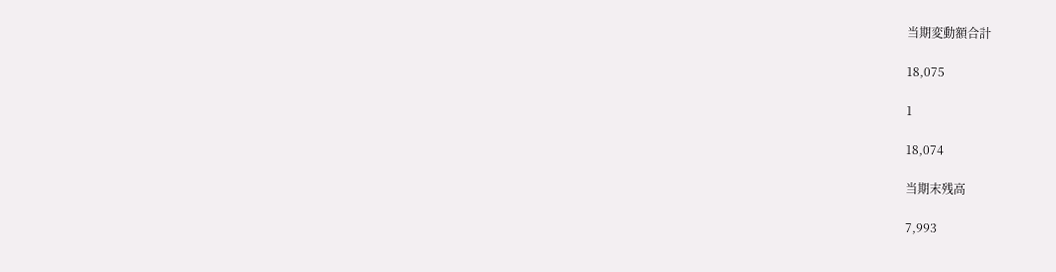当期変動額合計

18,075

1

18,074

当期末残高

7,993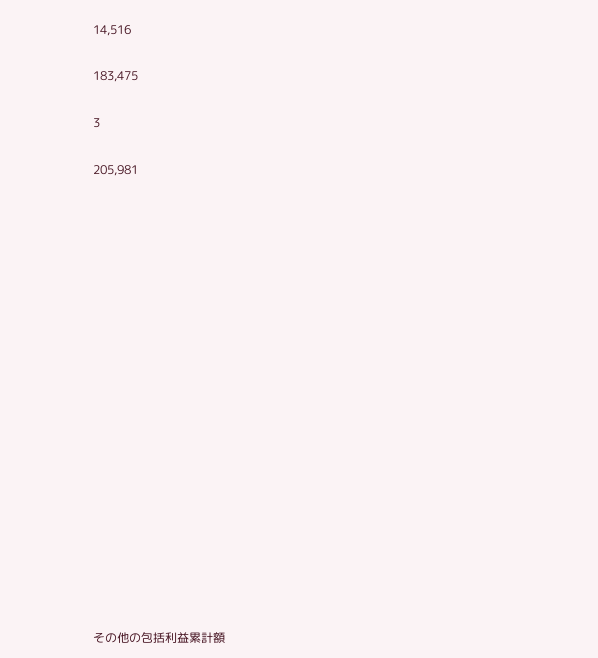14,516

183,475

3

205,981



















その他の包括利益累計額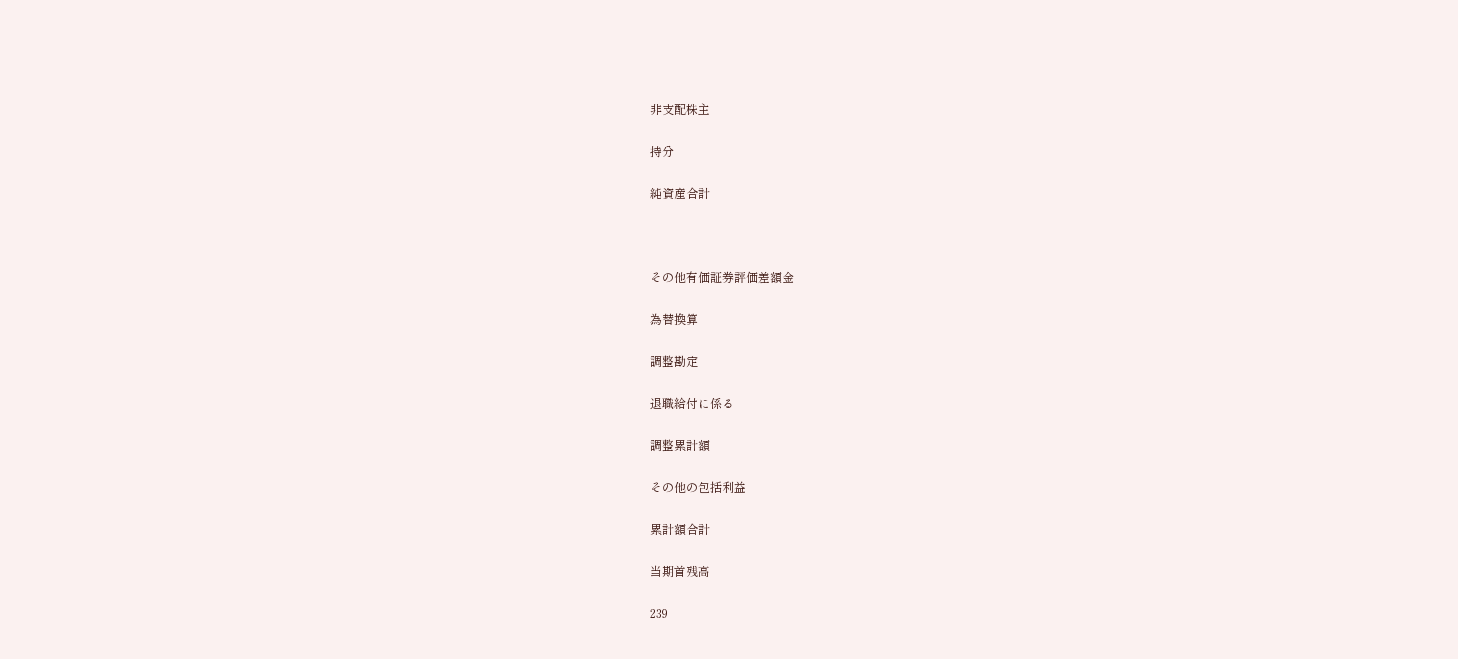非支配株主

持分

純資産合計



その他有価証券評価差額金

為替換算

調整勘定

退職給付に係る

調整累計額

その他の包括利益

累計額合計

当期首残高

239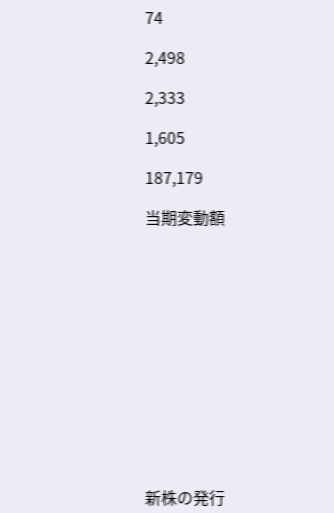74

2,498

2,333

1,605

187,179

当期変動額













新株の発行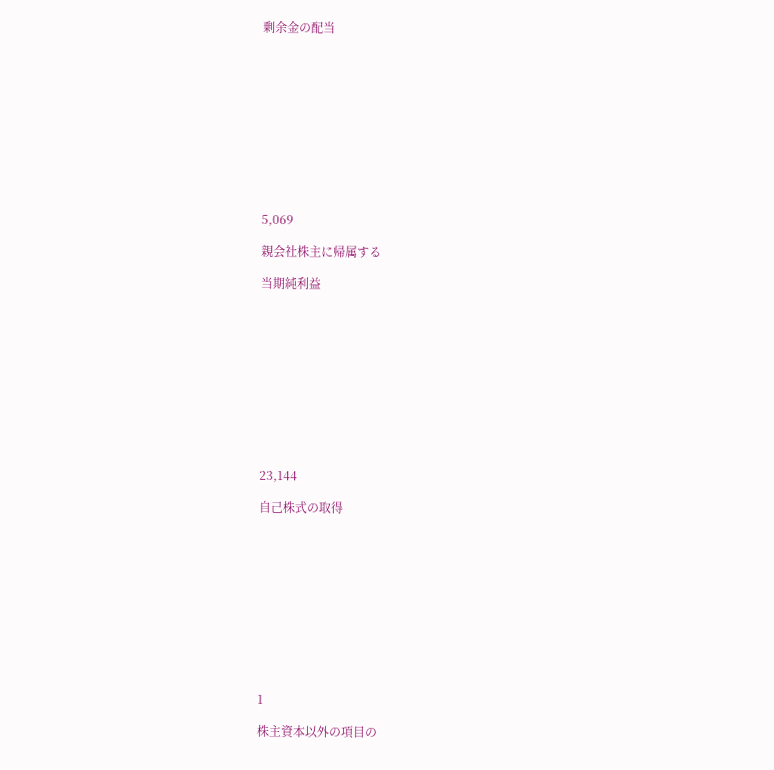剰余金の配当











5,069

親会社株主に帰属する

当期純利益











23,144

自己株式の取得











1

株主資本以外の項目の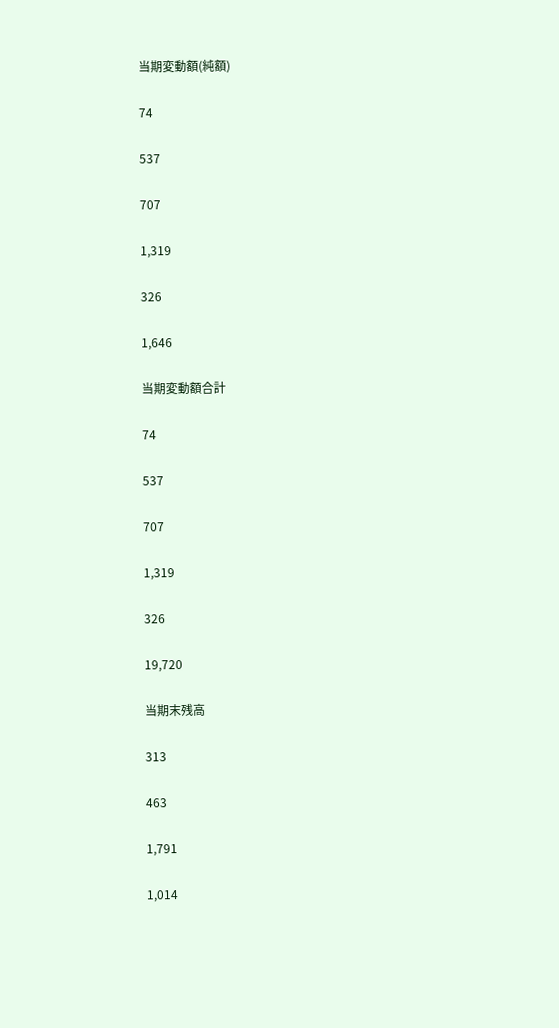当期変動額(純額)

74

537

707

1,319

326

1,646

当期変動額合計

74

537

707

1,319

326

19,720

当期末残高

313

463

1,791

1,014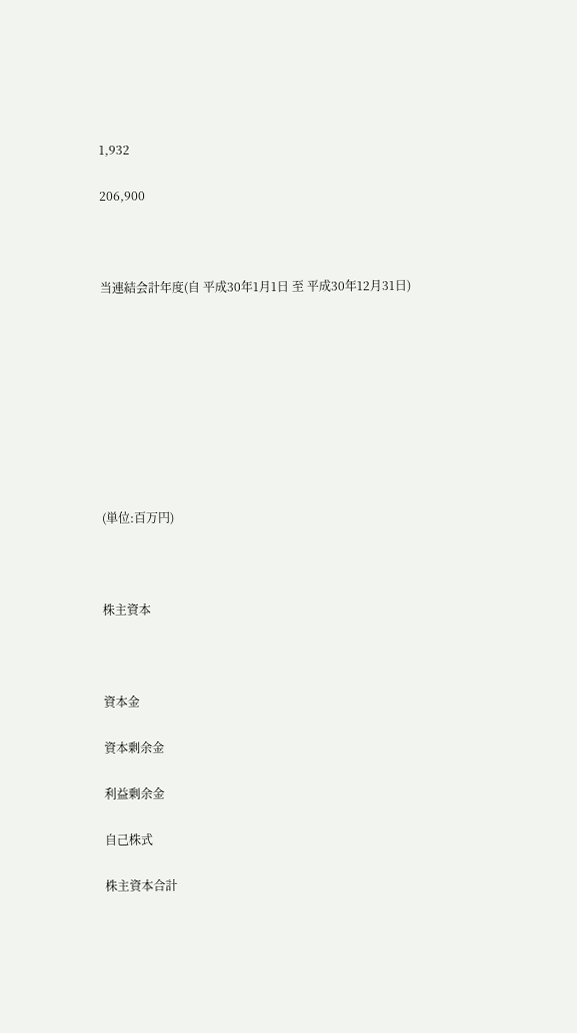1,932

206,900



当連結会計年度(自 平成30年1月1日 至 平成30年12月31日)









(単位:百万円)



株主資本



資本金

資本剰余金

利益剰余金

自己株式

株主資本合計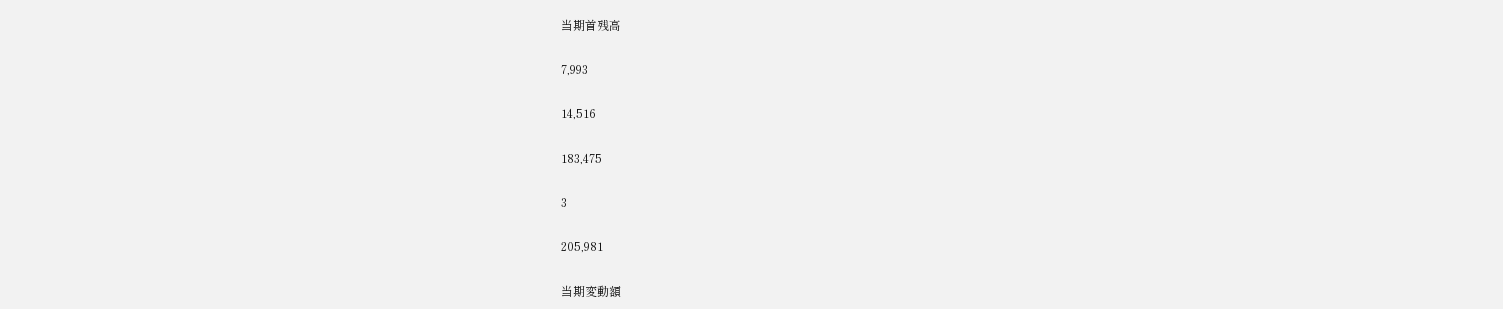当期首残高

7,993

14,516

183,475

3

205,981

当期変動額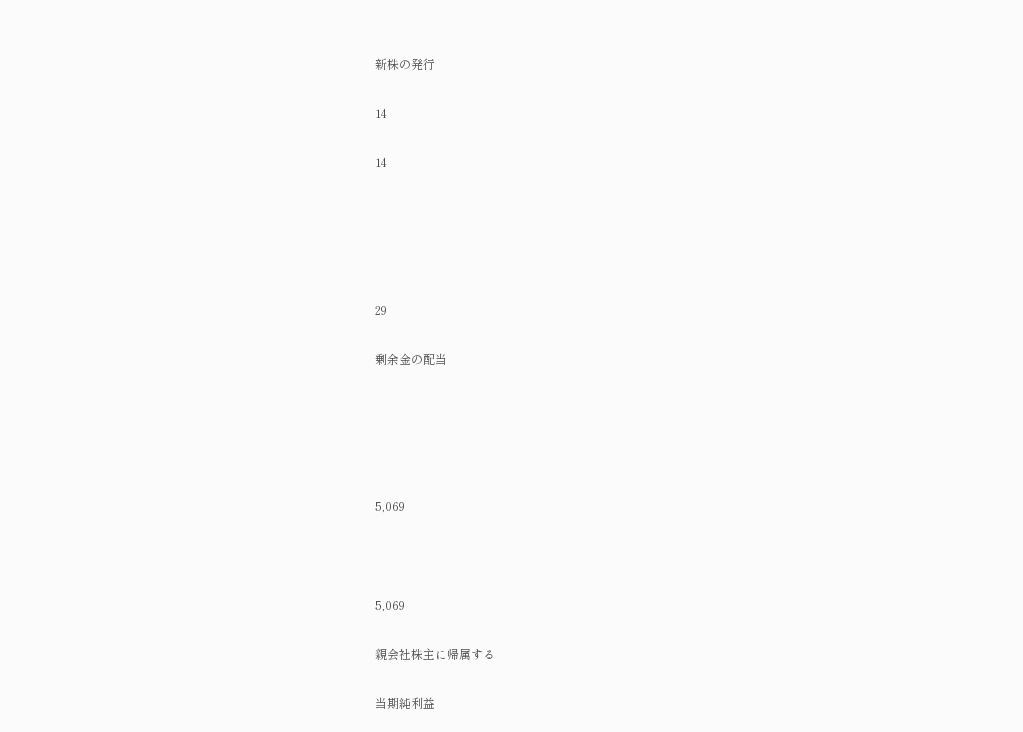新株の発行

14

14





29

剰余金の配当





5,069



5,069

親会社株主に帰属する

当期純利益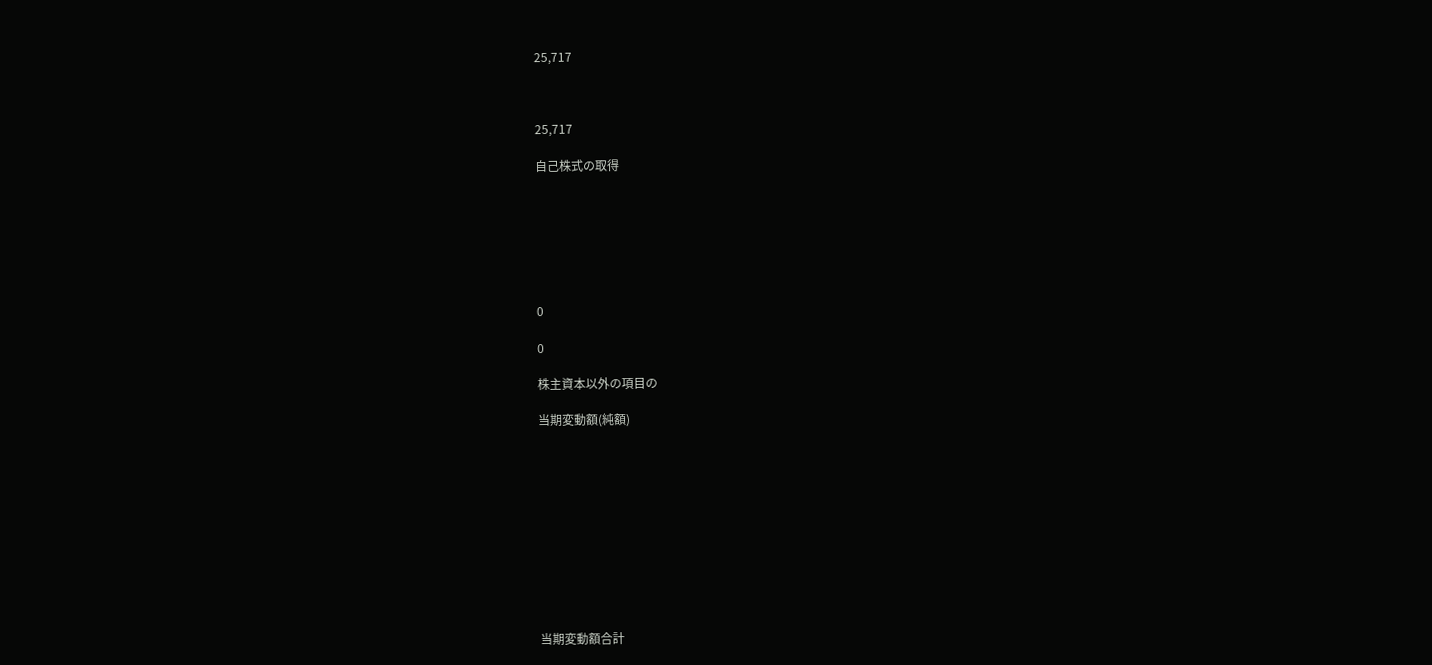25,717



25,717

自己株式の取得







0

0

株主資本以外の項目の

当期変動額(純額)











当期変動額合計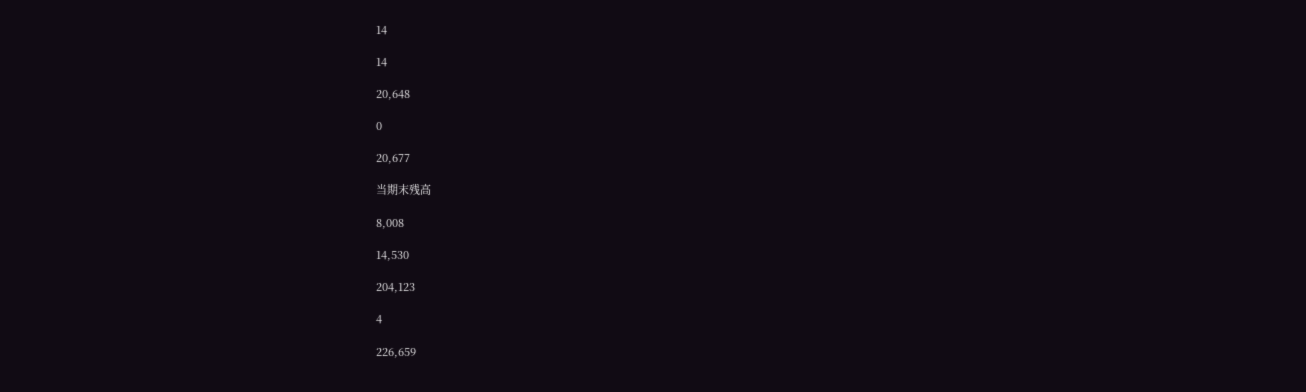14

14

20,648

0

20,677

当期末残高

8,008

14,530

204,123

4

226,659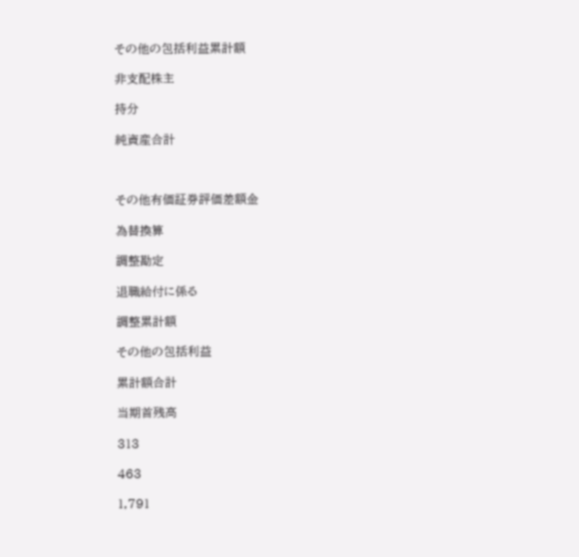その他の包括利益累計額

非支配株主

持分

純資産合計



その他有価証券評価差額金

為替換算

調整勘定

退職給付に係る

調整累計額

その他の包括利益

累計額合計

当期首残高

313

463

1,791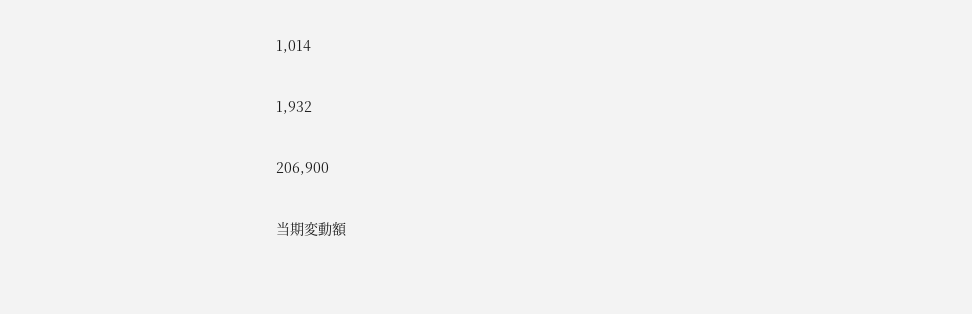1,014

1,932

206,900

当期変動額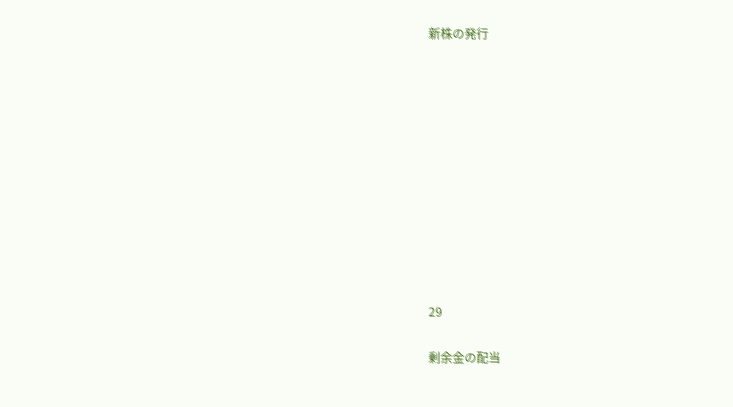新株の発行











29

剰余金の配当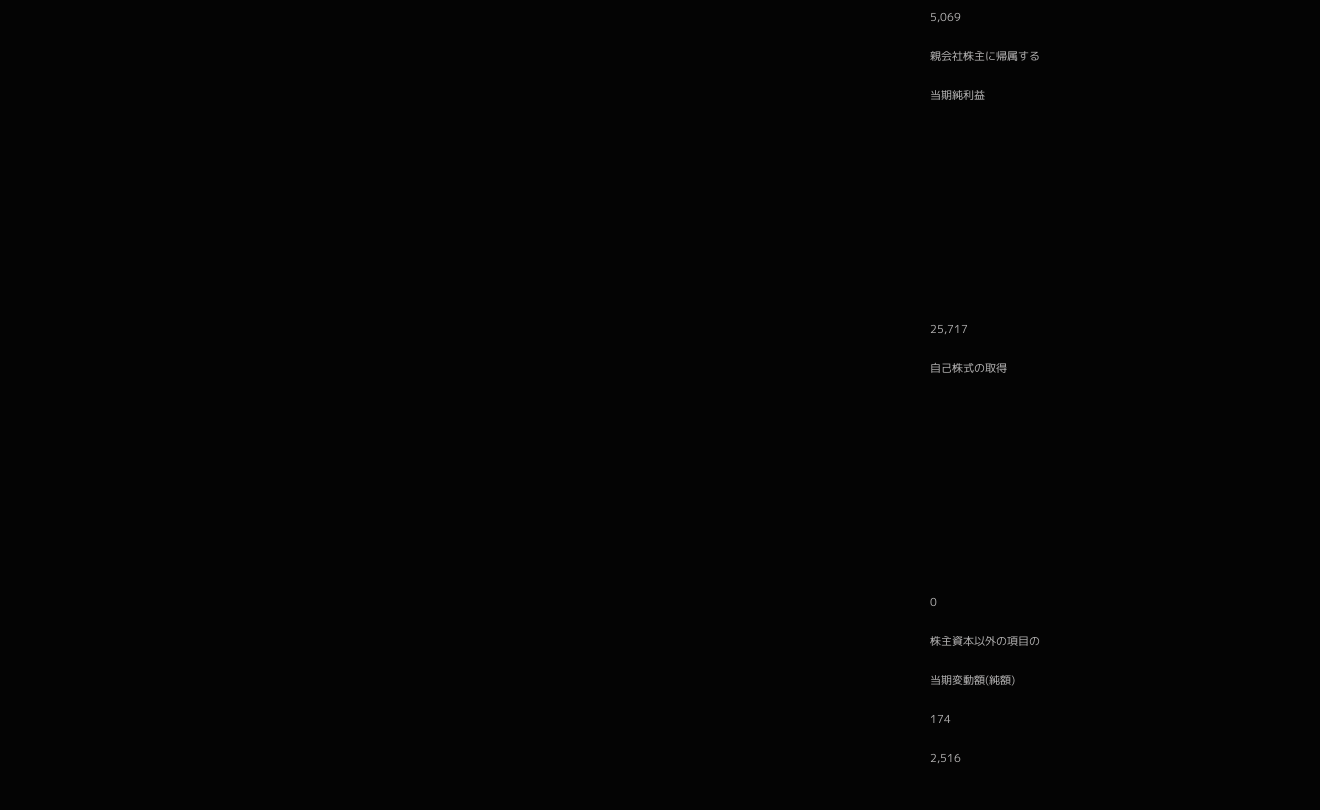5,069

親会社株主に帰属する

当期純利益











25,717

自己株式の取得











0

株主資本以外の項目の

当期変動額(純額)

174

2,516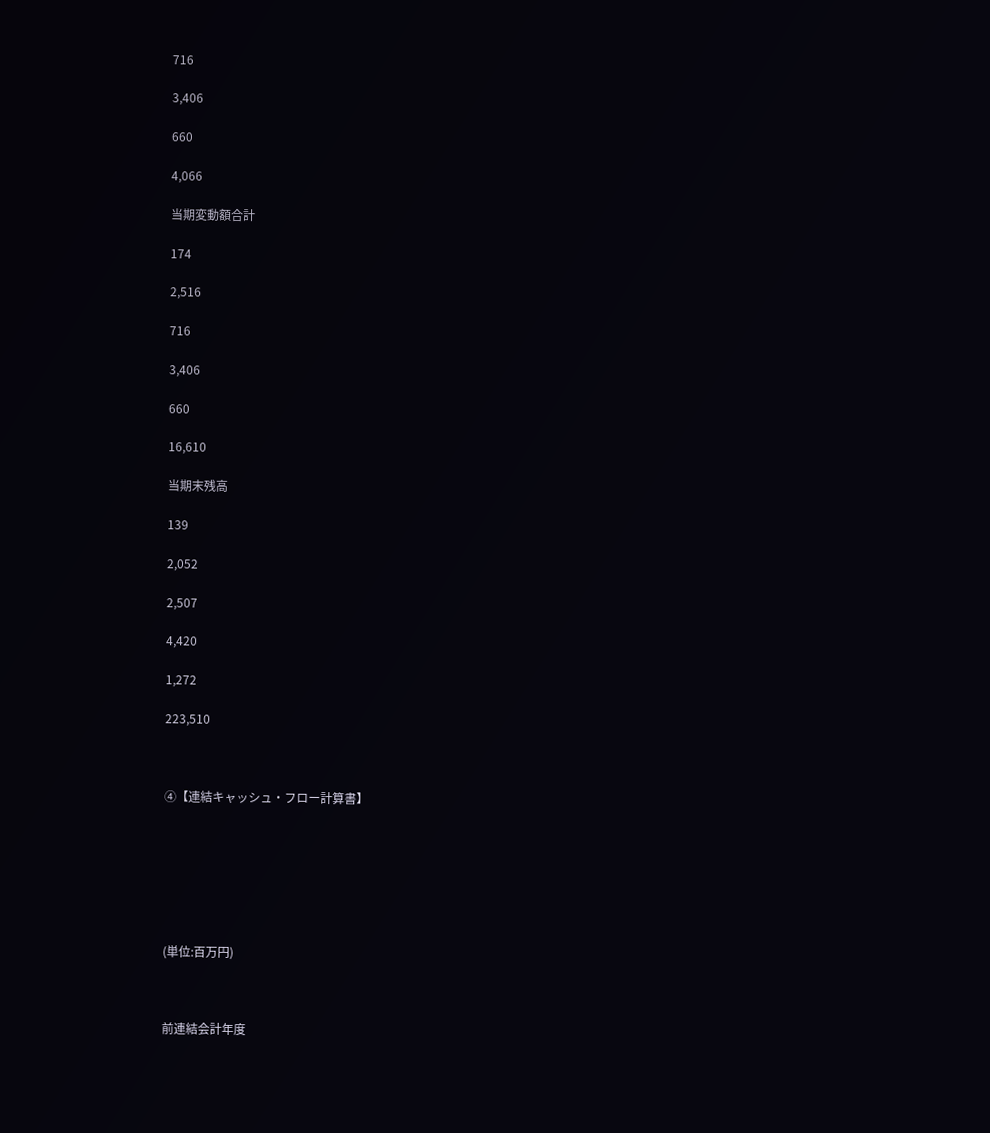716

3,406

660

4,066

当期変動額合計

174

2,516

716

3,406

660

16,610

当期末残高

139

2,052

2,507

4,420

1,272

223,510



④【連結キャッシュ・フロー計算書】







(単位:百万円)



前連結会計年度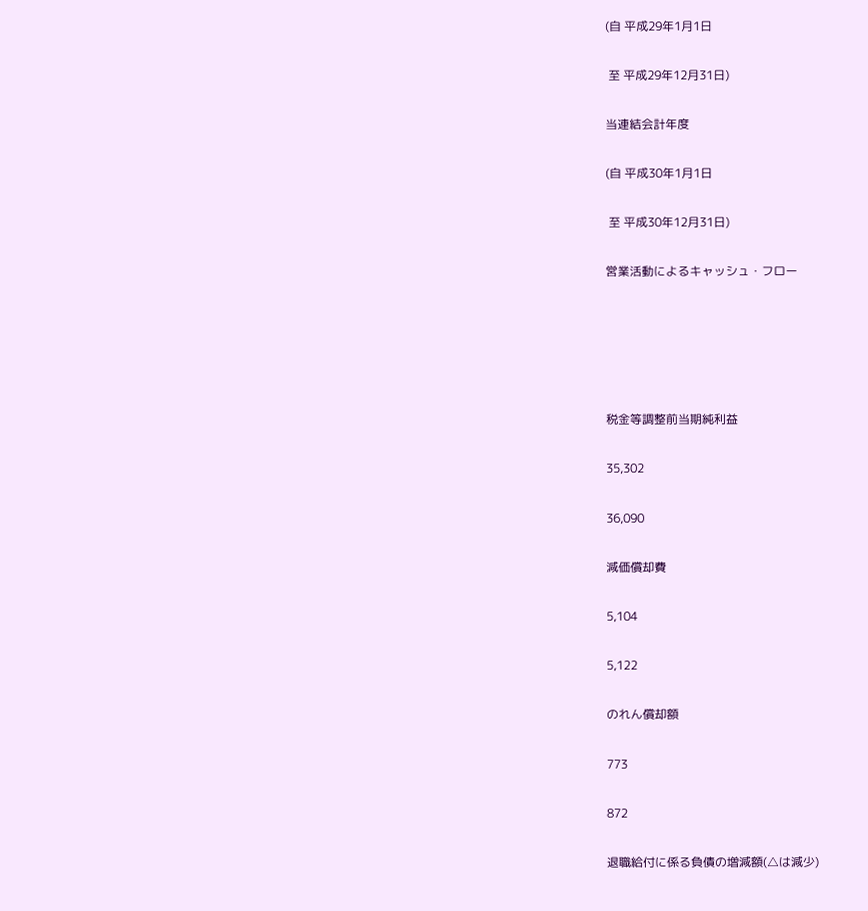(自 平成29年1月1日

 至 平成29年12月31日)

当連結会計年度

(自 平成30年1月1日

 至 平成30年12月31日)

営業活動によるキャッシュ・フロー





税金等調整前当期純利益

35,302

36,090

減価償却費

5,104

5,122

のれん償却額

773

872

退職給付に係る負債の増減額(△は減少)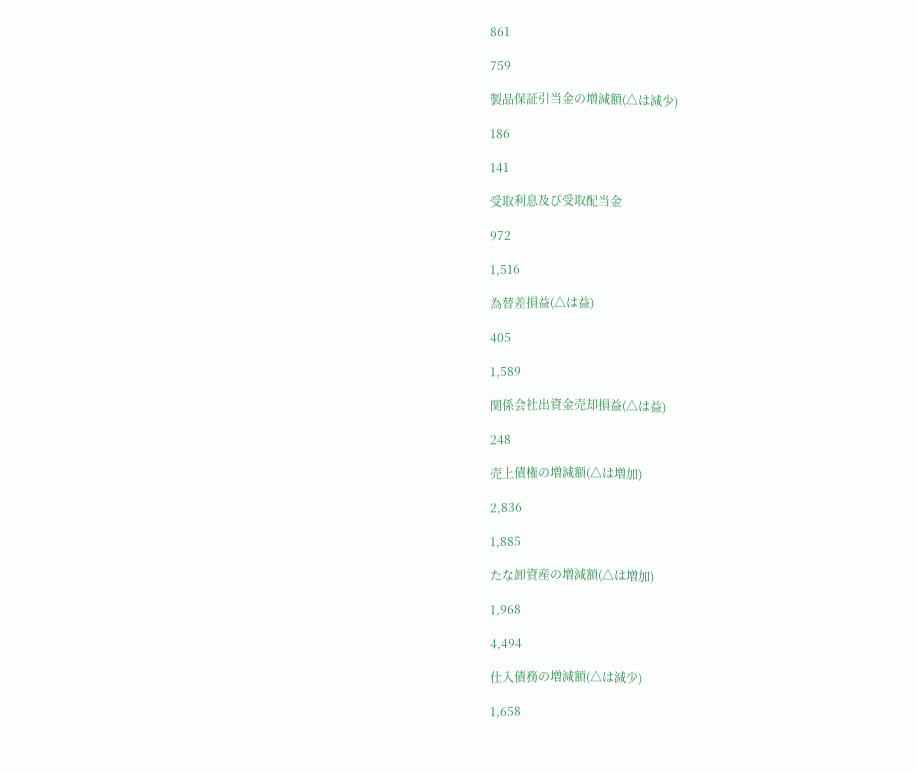861

759

製品保証引当金の増減額(△は減少)

186

141

受取利息及び受取配当金

972

1,516

為替差損益(△は益)

405

1,589

関係会社出資金売却損益(△は益)

248

売上債権の増減額(△は増加)

2,836

1,885

たな卸資産の増減額(△は増加)

1,968

4,494

仕入債務の増減額(△は減少)

1,658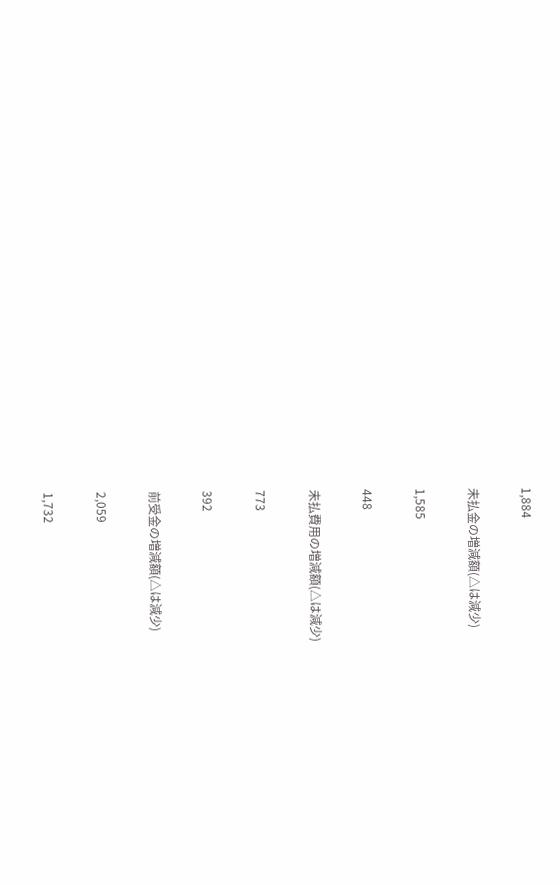1,884

未払金の増減額(△は減少)

1,585

448

未払費用の増減額(△は減少)

773

392

前受金の増減額(△は減少)

2,059

1,732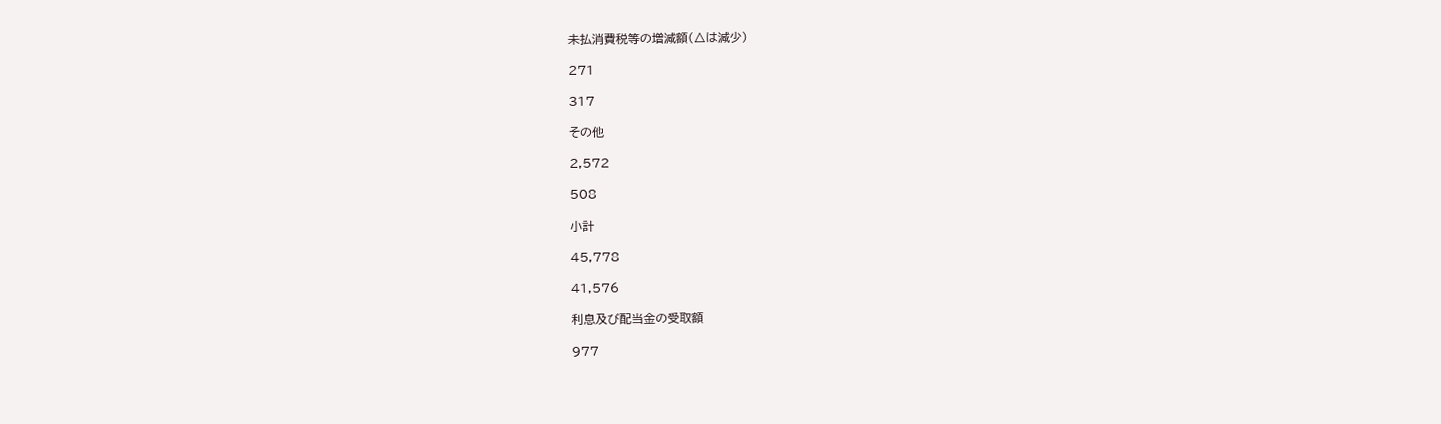未払消費税等の増減額(△は減少)

271

317

その他

2,572

508

小計

45,778

41,576

利息及び配当金の受取額

977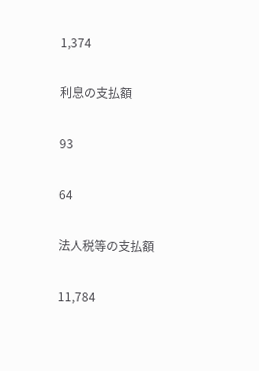1,374

利息の支払額

93

64

法人税等の支払額

11,784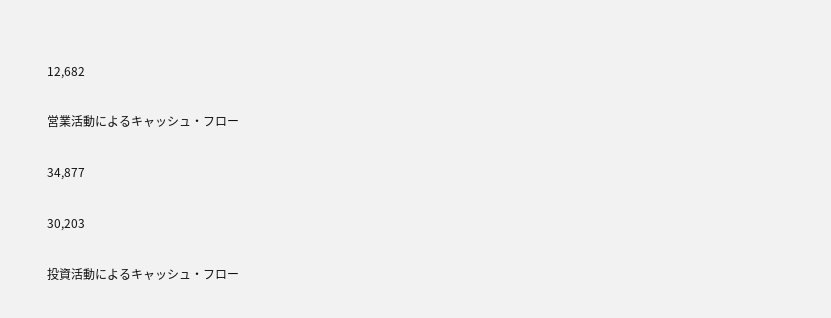12,682

営業活動によるキャッシュ・フロー

34,877

30,203

投資活動によるキャッシュ・フロー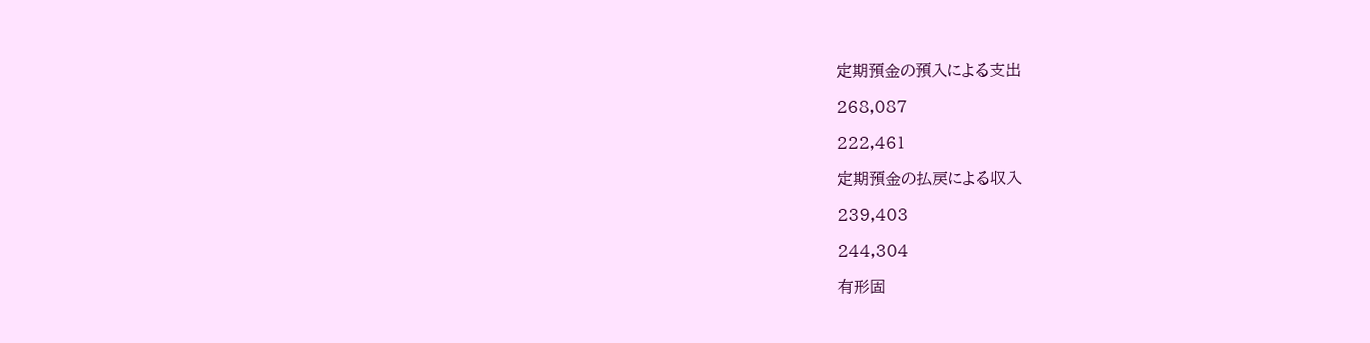定期預金の預入による支出

268,087

222,461

定期預金の払戻による収入

239,403

244,304

有形固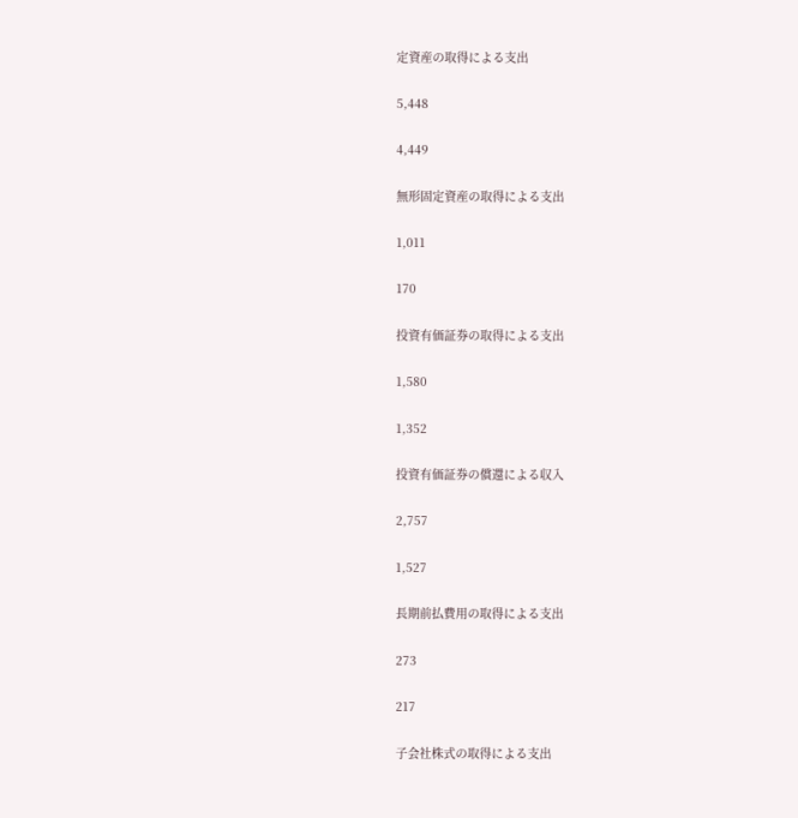定資産の取得による支出

5,448

4,449

無形固定資産の取得による支出

1,011

170

投資有価証券の取得による支出

1,580

1,352

投資有価証券の償還による収入

2,757

1,527

長期前払費用の取得による支出

273

217

子会社株式の取得による支出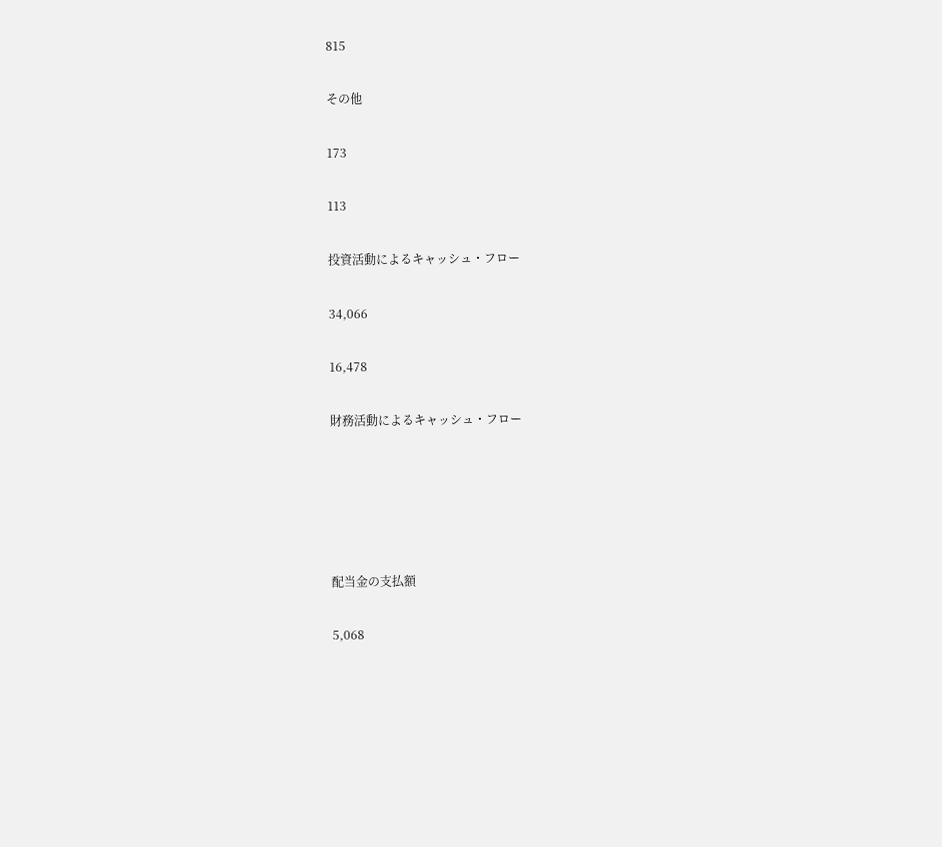815

その他

173

113

投資活動によるキャッシュ・フロー

34,066

16,478

財務活動によるキャッシュ・フロー





配当金の支払額

5,068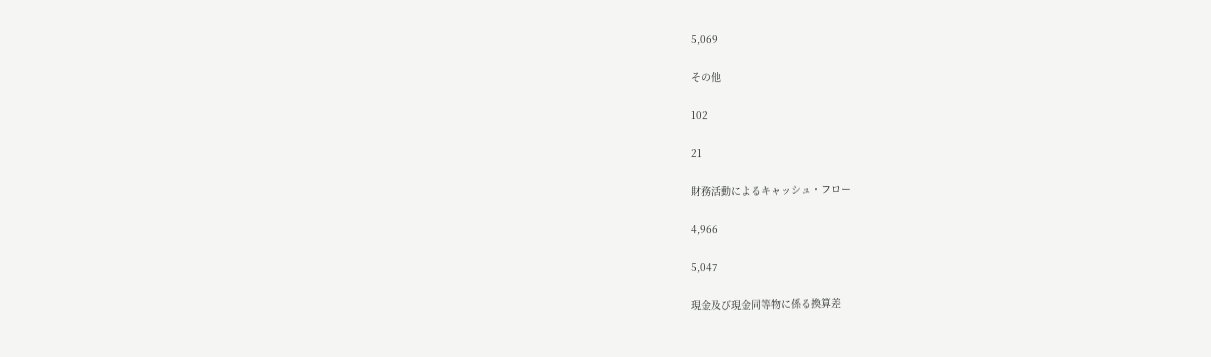5,069

その他

102

21

財務活動によるキャッシュ・フロー

4,966

5,047

現金及び現金同等物に係る換算差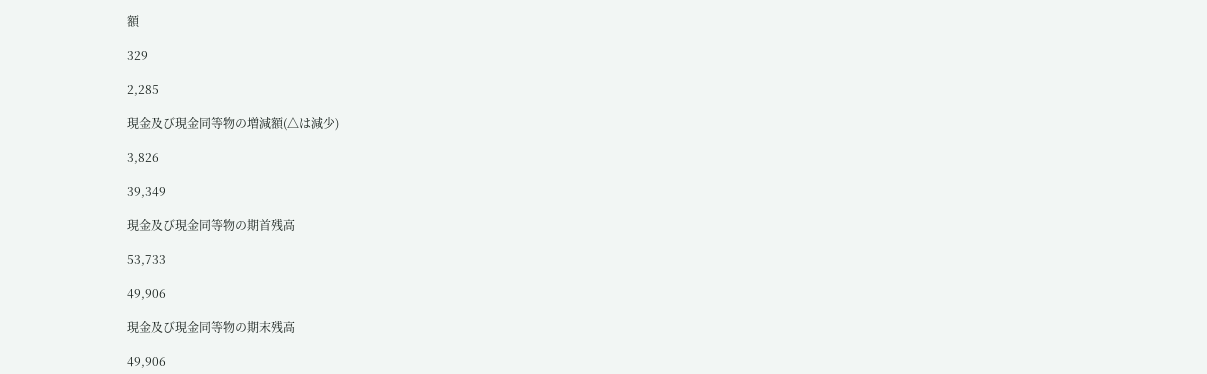額

329

2,285

現金及び現金同等物の増減額(△は減少)

3,826

39,349

現金及び現金同等物の期首残高

53,733

49,906

現金及び現金同等物の期末残高

49,906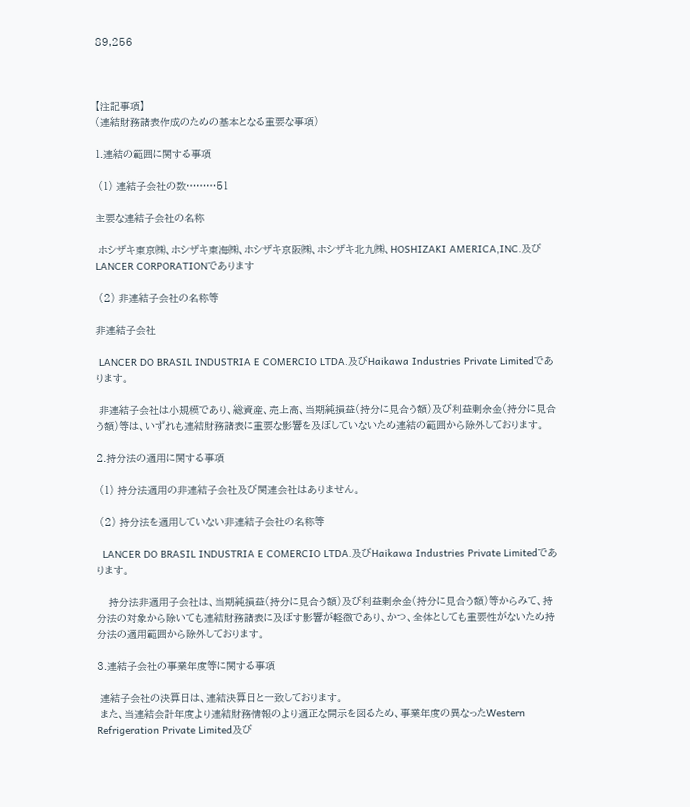89,256



【注記事項】
(連結財務諸表作成のための基本となる重要な事項)

1.連結の範囲に関する事項

 (1) 連結子会社の数………51

主要な連結子会社の名称

 ホシザキ東京㈱、ホシザキ東海㈱、ホシザキ京阪㈱、ホシザキ北九㈱、HOSHIZAKI AMERICA,INC.及びLANCER CORPORATIONであります

 (2) 非連結子会社の名称等

非連結子会社

 LANCER DO BRASIL INDUSTRIA E COMERCIO LTDA.及びHaikawa Industries Private Limitedであります。

 非連結子会社は小規模であり、総資産、売上高、当期純損益(持分に見合う額)及び利益剰余金(持分に見合う額)等は、いずれも連結財務諸表に重要な影響を及ぼしていないため連結の範囲から除外しております。

2.持分法の適用に関する事項

 (1) 持分法適用の非連結子会社及び関連会社はありません。

 (2) 持分法を適用していない非連結子会社の名称等

  LANCER DO BRASIL INDUSTRIA E COMERCIO LTDA.及びHaikawa Industries Private Limitedであります。

    持分法非適用子会社は、当期純損益(持分に見合う額)及び利益剰余金(持分に見合う額)等からみて、持分法の対象から除いても連結財務諸表に及ぼす影響が軽微であり、かつ、全体としても重要性がないため持分法の適用範囲から除外しております。

3.連結子会社の事業年度等に関する事項

 連結子会社の決算日は、連結決算日と一致しております。
 また、当連結会計年度より連結財務情報のより適正な開示を図るため、事業年度の異なったWestern Refrigeration Private Limited及び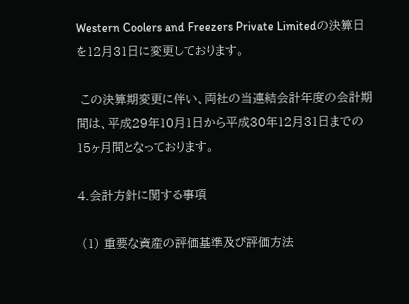Western Coolers and Freezers Private Limitedの決算日を12月31日に変更しております。

 この決算期変更に伴い、両社の当連結会計年度の会計期間は、平成29年10月1日から平成30年12月31日までの15ヶ月間となっております。

4.会計方針に関する事項

 (1) 重要な資産の評価基準及び評価方法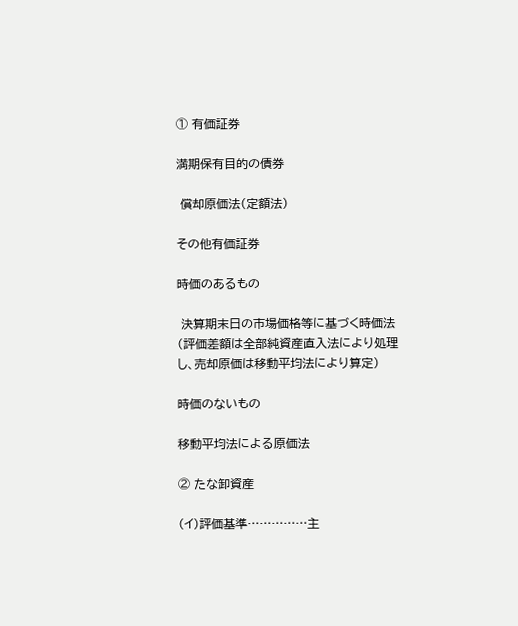① 有価証券

満期保有目的の債券

 償却原価法(定額法)

その他有価証券

時価のあるもの

 決算期末日の市場価格等に基づく時価法(評価差額は全部純資産直入法により処理し、売却原価は移動平均法により算定)

時価のないもの

移動平均法による原価法

② たな卸資産

(イ)評価基準……………主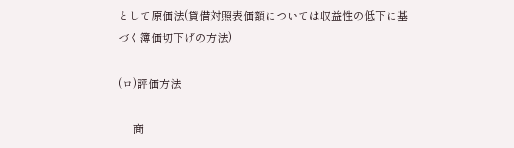として原価法(貸借対照表価額については収益性の低下に基づく簿価切下げの方法)

(ロ)評価方法

     商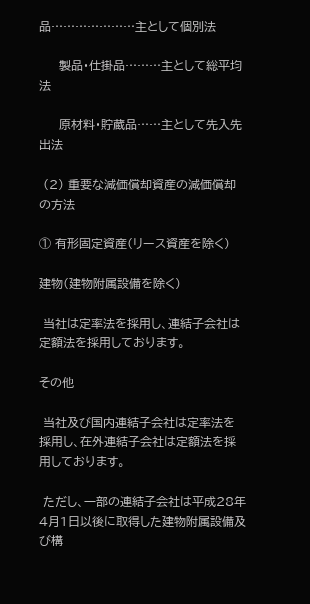品…………………主として個別法

     製品・仕掛品………主として総平均法

     原材料・貯蔵品……主として先入先出法

 (2) 重要な減価償却資産の減価償却の方法

① 有形固定資産(リース資産を除く)

建物(建物附属設備を除く)

 当社は定率法を採用し、連結子会社は定額法を採用しております。

その他

 当社及び国内連結子会社は定率法を採用し、在外連結子会社は定額法を採用しております。

 ただし、一部の連結子会社は平成28年4月1日以後に取得した建物附属設備及び構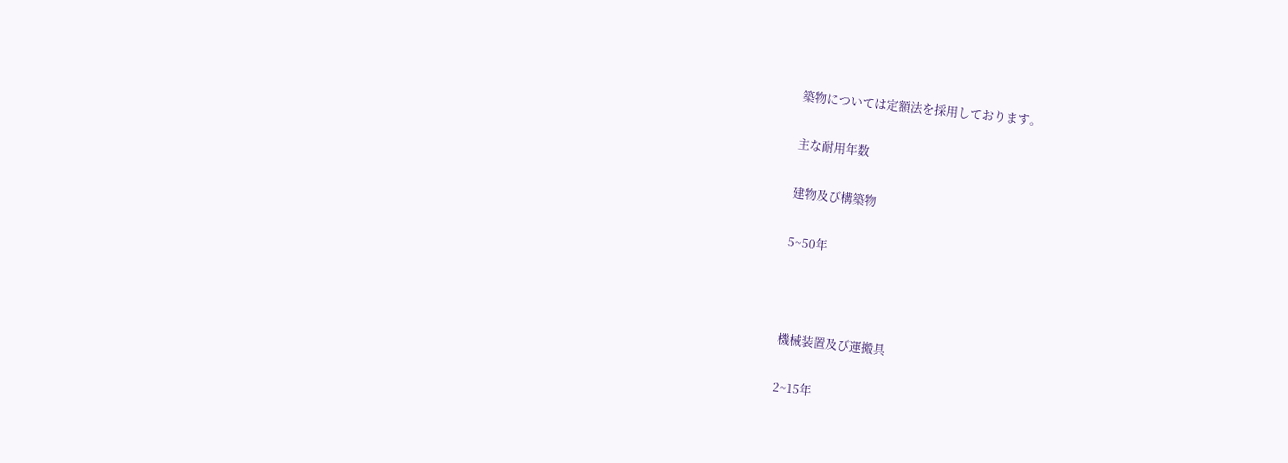築物については定額法を採用しております。

主な耐用年数

建物及び構築物

5~50年



機械装置及び運搬具

2~15年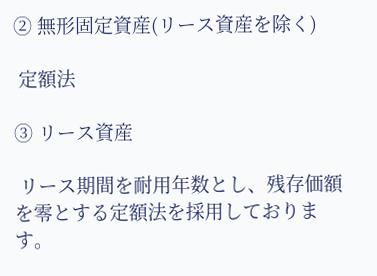② 無形固定資産(リース資産を除く)

 定額法

③ リース資産

 リース期間を耐用年数とし、残存価額を零とする定額法を採用しております。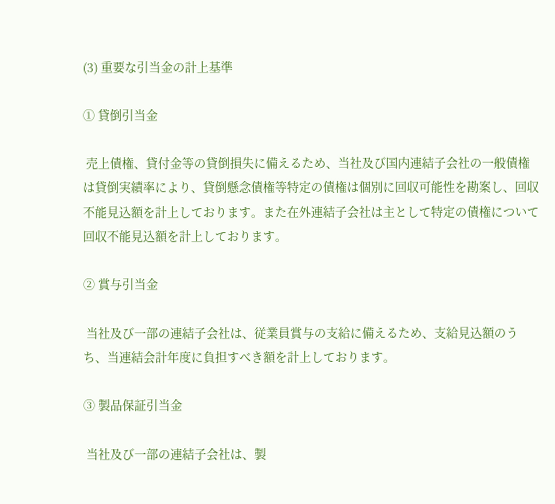(3) 重要な引当金の計上基準

① 貸倒引当金

 売上債権、貸付金等の貸倒損失に備えるため、当社及び国内連結子会社の一般債権は貸倒実績率により、貸倒懸念債権等特定の債権は個別に回収可能性を勘案し、回収不能見込額を計上しております。また在外連結子会社は主として特定の債権について回収不能見込額を計上しております。

② 賞与引当金

 当社及び一部の連結子会社は、従業員賞与の支給に備えるため、支給見込額のうち、当連結会計年度に負担すべき額を計上しております。

③ 製品保証引当金

 当社及び一部の連結子会社は、製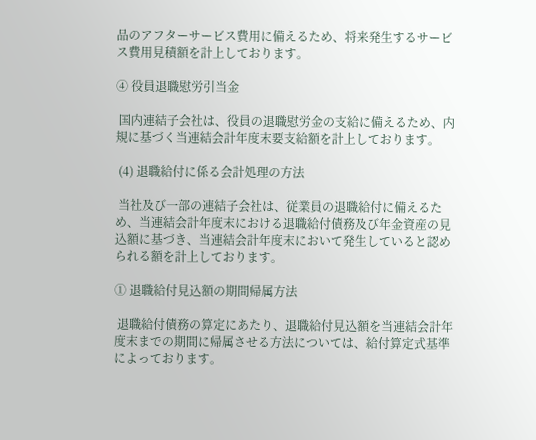品のアフターサービス費用に備えるため、将来発生するサービス費用見積額を計上しております。

④ 役員退職慰労引当金

 国内連結子会社は、役員の退職慰労金の支給に備えるため、内規に基づく当連結会計年度末要支給額を計上しております。

 (4) 退職給付に係る会計処理の方法

 当社及び一部の連結子会社は、従業員の退職給付に備えるため、当連結会計年度末における退職給付債務及び年金資産の見込額に基づき、当連結会計年度末において発生していると認められる額を計上しております。

① 退職給付見込額の期間帰属方法

 退職給付債務の算定にあたり、退職給付見込額を当連結会計年度末までの期間に帰属させる方法については、給付算定式基準によっております。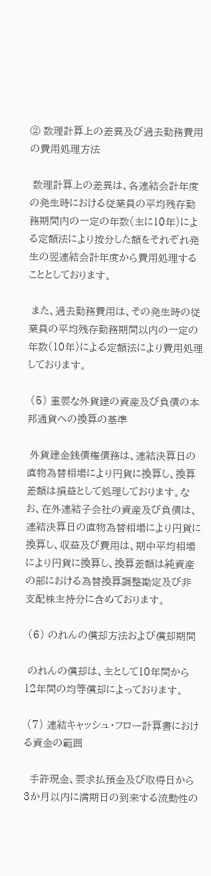② 数理計算上の差異及び過去勤務費用の費用処理方法

 数理計算上の差異は、各連結会計年度の発生時における従業員の平均残存勤務期間内の一定の年数(主に10年)による定額法により按分した額をそれぞれ発生の翌連結会計年度から費用処理することとしております。

 また、過去勤務費用は、その発生時の従業員の平均残存勤務期間以内の一定の年数(10年)による定額法により費用処理しております。

 (5) 重要な外貨建の資産及び負債の本邦通貨への換算の基準

 外貨建金銭債権債務は、連結決算日の直物為替相場により円貨に換算し、換算差額は損益として処理しております。なお、在外連結子会社の資産及び負債は、連結決算日の直物為替相場により円貨に換算し、収益及び費用は、期中平均相場により円貨に換算し、換算差額は純資産の部における為替換算調整勘定及び非支配株主持分に含めております。

 (6) のれんの償却方法および償却期間

 のれんの償却は、主として10年間から12年間の均等償却によっております。

 (7) 連結キャッシュ・フロー計算書における資金の範囲

  手許現金、要求払預金及び取得日から3か月以内に満期日の到来する流動性の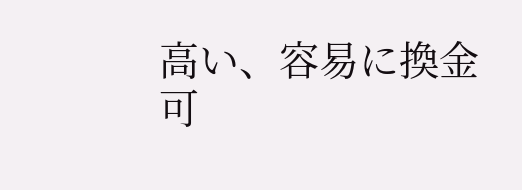高い、容易に換金可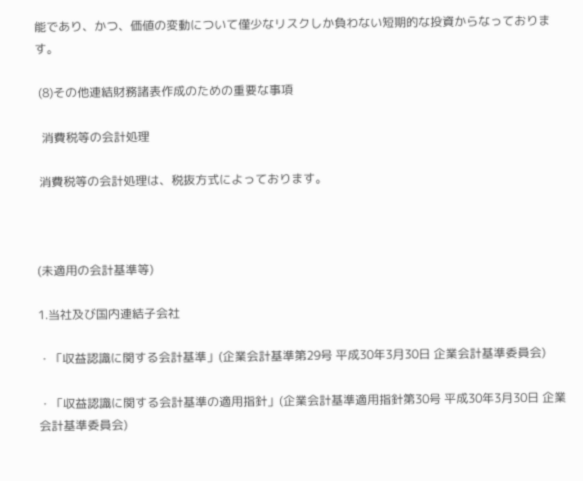能であり、かつ、価値の変動について僅少なリスクしか負わない短期的な投資からなっております。

 (8)その他連結財務諸表作成のための重要な事項

  消費税等の会計処理

 消費税等の会計処理は、税抜方式によっております。



(未適用の会計基準等)

1.当社及び国内連結子会社

・「収益認識に関する会計基準」(企業会計基準第29号 平成30年3月30日 企業会計基準委員会)

・「収益認識に関する会計基準の適用指針」(企業会計基準適用指針第30号 平成30年3月30日 企業会計基準委員会)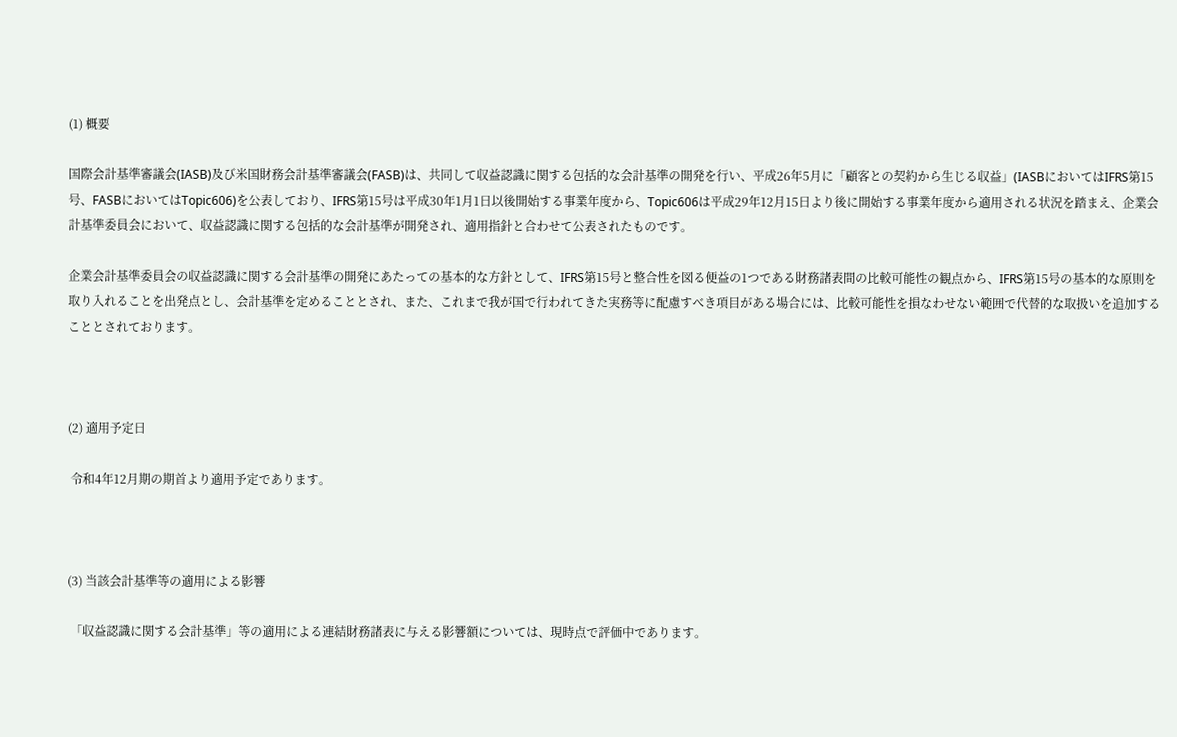(1) 概要

国際会計基準審議会(IASB)及び米国財務会計基準審議会(FASB)は、共同して収益認識に関する包括的な会計基準の開発を行い、平成26年5月に「顧客との契約から生じる収益」(IASBにおいてはIFRS第15号、FASBにおいてはTopic606)を公表しており、IFRS第15号は平成30年1月1日以後開始する事業年度から、Topic606は平成29年12月15日より後に開始する事業年度から適用される状況を踏まえ、企業会計基準委員会において、収益認識に関する包括的な会計基準が開発され、適用指針と合わせて公表されたものです。

企業会計基準委員会の収益認識に関する会計基準の開発にあたっての基本的な方針として、IFRS第15号と整合性を図る便益の1つである財務諸表間の比較可能性の観点から、IFRS第15号の基本的な原則を取り入れることを出発点とし、会計基準を定めることとされ、また、これまで我が国で行われてきた実務等に配慮すべき項目がある場合には、比較可能性を損なわせない範囲で代替的な取扱いを追加することとされております。



(2) 適用予定日

 令和4年12月期の期首より適用予定であります。



(3) 当該会計基準等の適用による影響

 「収益認識に関する会計基準」等の適用による連結財務諸表に与える影響額については、現時点で評価中であります。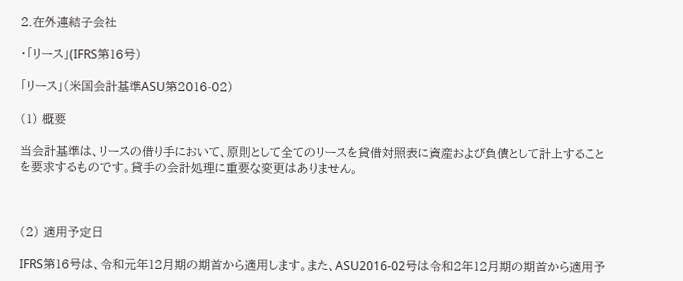2.在外連結子会社

・「リース」(IFRS第16号)

「リース」(米国会計基準ASU第2016-02)

(1) 概要

当会計基準は、リースの借り手において、原則として全てのリースを貸借対照表に資産および負債として計上することを要求するものです。貸手の会計処理に重要な変更はありません。



(2) 適用予定日

IFRS第16号は、令和元年12月期の期首から適用します。また、ASU2016-02号は令和2年12月期の期首から適用予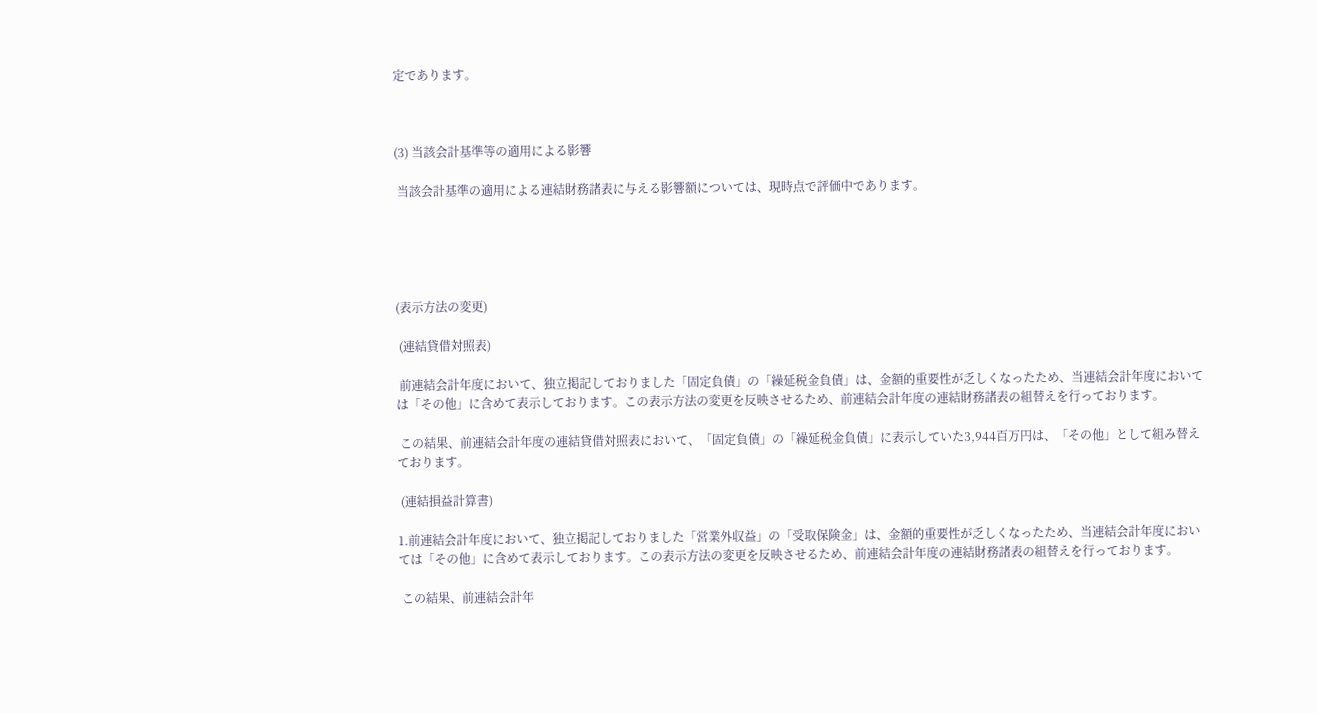定であります。



(3) 当該会計基準等の適用による影響

 当該会計基準の適用による連結財務諸表に与える影響額については、現時点で評価中であります。





(表示方法の変更)

 (連結貸借対照表)

 前連結会計年度において、独立掲記しておりました「固定負債」の「繰延税金負債」は、金額的重要性が乏しくなったため、当連結会計年度においては「その他」に含めて表示しております。この表示方法の変更を反映させるため、前連結会計年度の連結財務諸表の組替えを行っております。

 この結果、前連結会計年度の連結貸借対照表において、「固定負債」の「繰延税金負債」に表示していた3,944百万円は、「その他」として組み替えております。

 (連結損益計算書)

1.前連結会計年度において、独立掲記しておりました「営業外収益」の「受取保険金」は、金額的重要性が乏しくなったため、当連結会計年度においては「その他」に含めて表示しております。この表示方法の変更を反映させるため、前連結会計年度の連結財務諸表の組替えを行っております。

 この結果、前連結会計年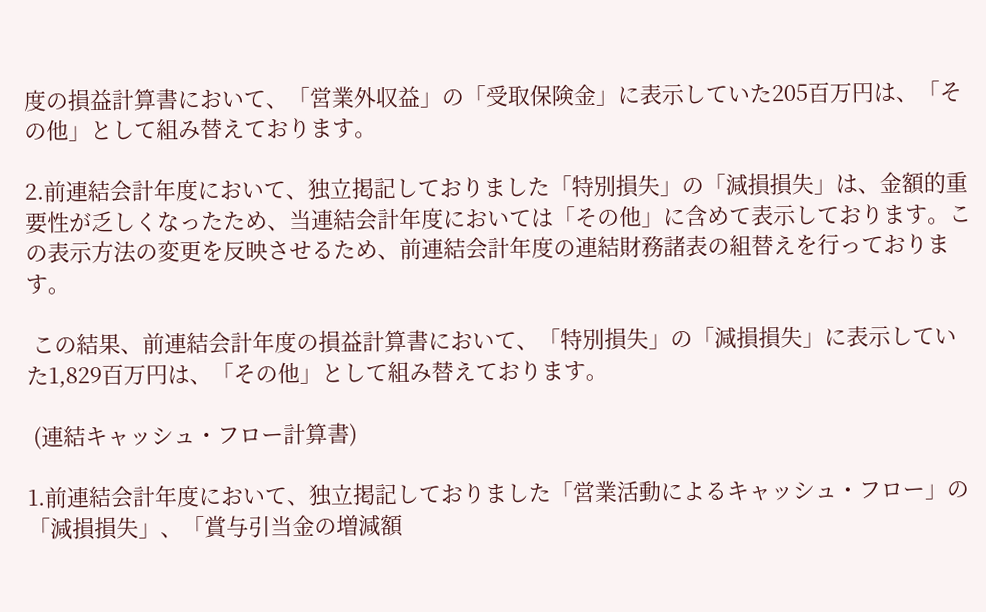度の損益計算書において、「営業外収益」の「受取保険金」に表示していた205百万円は、「その他」として組み替えております。

2.前連結会計年度において、独立掲記しておりました「特別損失」の「減損損失」は、金額的重要性が乏しくなったため、当連結会計年度においては「その他」に含めて表示しております。この表示方法の変更を反映させるため、前連結会計年度の連結財務諸表の組替えを行っております。

 この結果、前連結会計年度の損益計算書において、「特別損失」の「減損損失」に表示していた1,829百万円は、「その他」として組み替えております。

 (連結キャッシュ・フロー計算書)

1.前連結会計年度において、独立掲記しておりました「営業活動によるキャッシュ・フロー」の「減損損失」、「賞与引当金の増減額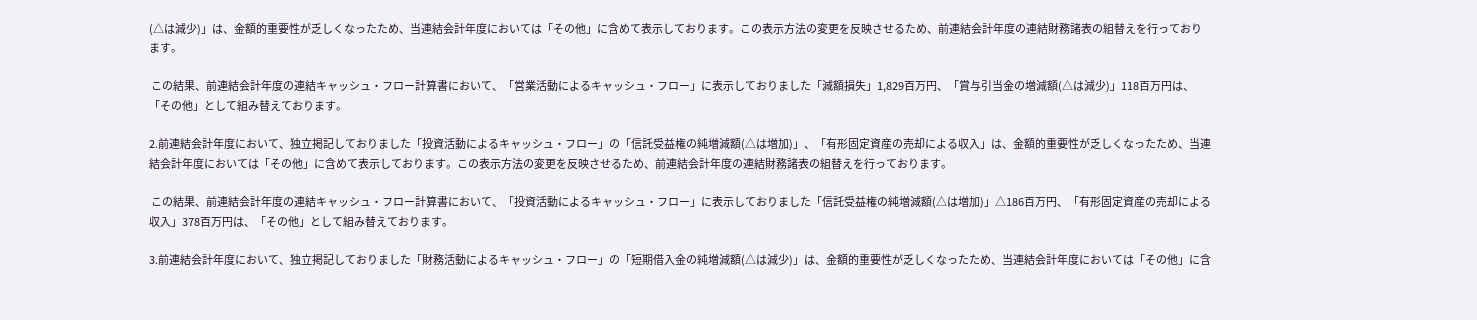(△は減少)」は、金額的重要性が乏しくなったため、当連結会計年度においては「その他」に含めて表示しております。この表示方法の変更を反映させるため、前連結会計年度の連結財務諸表の組替えを行っております。

 この結果、前連結会計年度の連結キャッシュ・フロー計算書において、「営業活動によるキャッシュ・フロー」に表示しておりました「減額損失」1,829百万円、「賞与引当金の増減額(△は減少)」118百万円は、「その他」として組み替えております。

2.前連結会計年度において、独立掲記しておりました「投資活動によるキャッシュ・フロー」の「信託受益権の純増減額(△は増加)」、「有形固定資産の売却による収入」は、金額的重要性が乏しくなったため、当連結会計年度においては「その他」に含めて表示しております。この表示方法の変更を反映させるため、前連結会計年度の連結財務諸表の組替えを行っております。

 この結果、前連結会計年度の連結キャッシュ・フロー計算書において、「投資活動によるキャッシュ・フロー」に表示しておりました「信託受益権の純増減額(△は増加)」△186百万円、「有形固定資産の売却による収入」378百万円は、「その他」として組み替えております。

3.前連結会計年度において、独立掲記しておりました「財務活動によるキャッシュ・フロー」の「短期借入金の純増減額(△は減少)」は、金額的重要性が乏しくなったため、当連結会計年度においては「その他」に含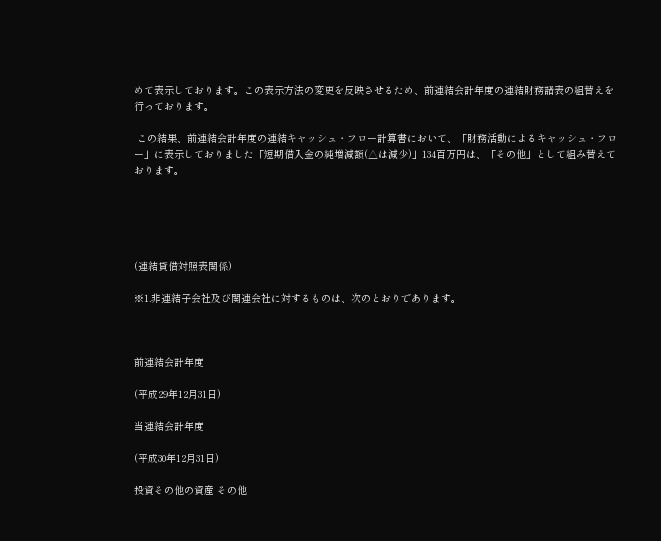めて表示しております。この表示方法の変更を反映させるため、前連結会計年度の連結財務諸表の組替えを行っております。

 この結果、前連結会計年度の連結キャッシュ・フロー計算書において、「財務活動によるキャッシュ・フロー」に表示しておりました「短期借入金の純増減額(△は減少)」134百万円は、「その他」として組み替えております。





(連結貸借対照表関係)

※1.非連結子会社及び関連会社に対するものは、次のとおりであります。



前連結会計年度

(平成29年12月31日)

当連結会計年度

(平成30年12月31日)

投資その他の資産 その他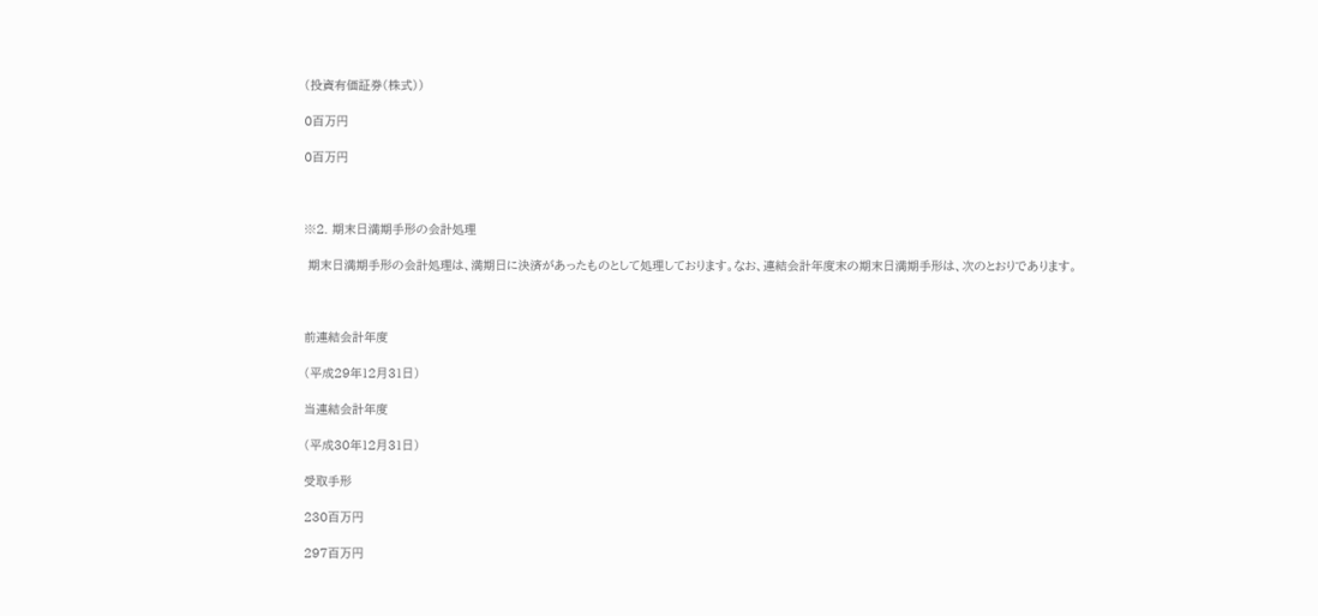(投資有価証券(株式))

0百万円

0百万円



※2. 期末日満期手形の会計処理

 期末日満期手形の会計処理は、満期日に決済があったものとして処理しております。なお、連結会計年度末の期末日満期手形は、次のとおりであります。



前連結会計年度

(平成29年12月31日)

当連結会計年度

(平成30年12月31日)

受取手形

230百万円

297百万円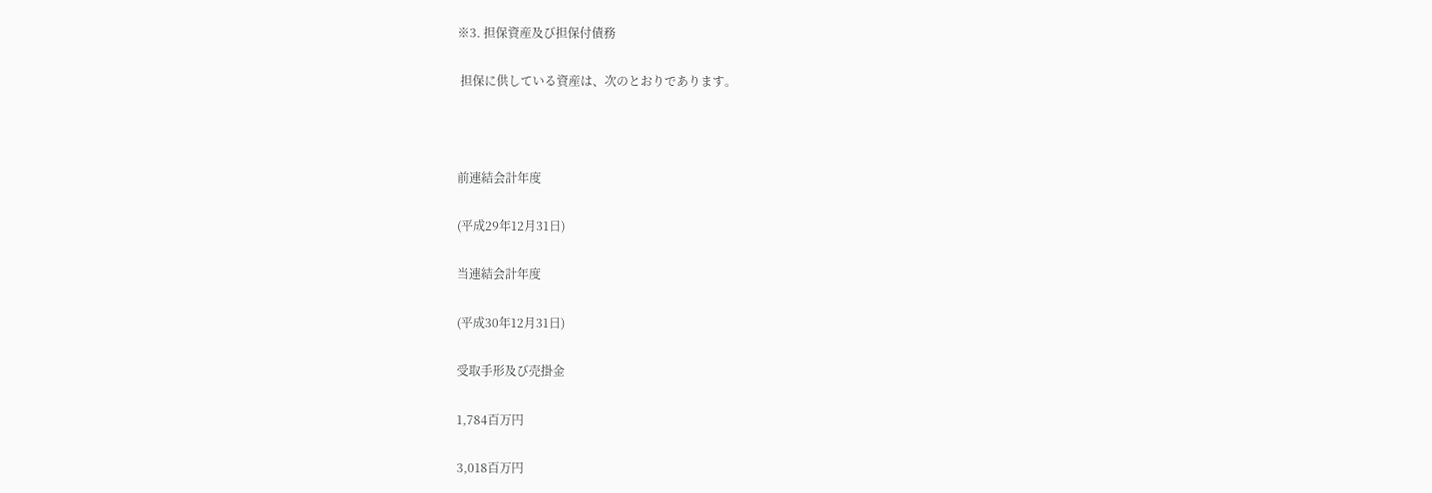※3. 担保資産及び担保付債務

 担保に供している資産は、次のとおりであります。



前連結会計年度

(平成29年12月31日)

当連結会計年度

(平成30年12月31日)

受取手形及び売掛金

1,784百万円

3,018百万円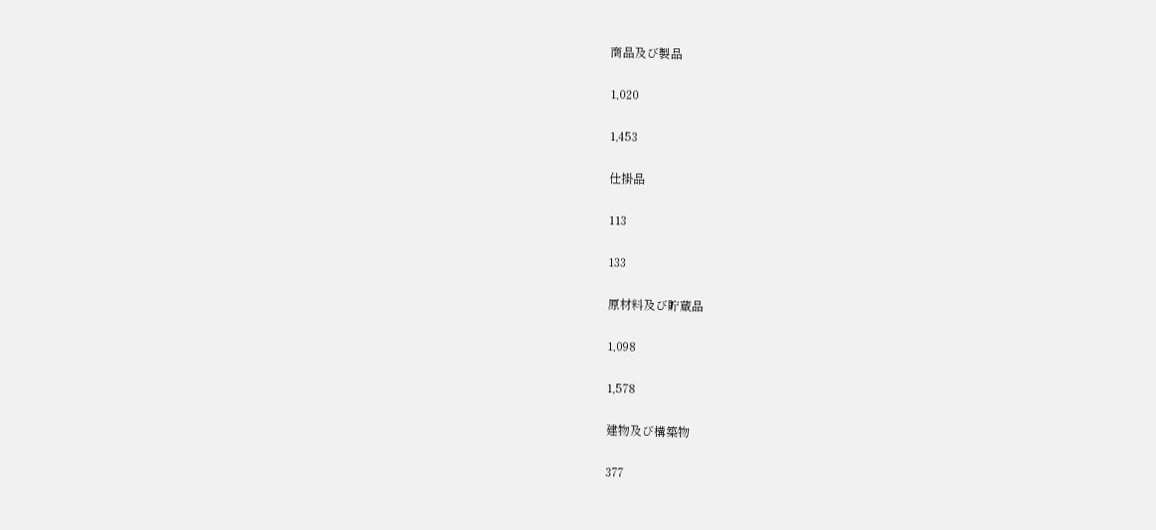商品及び製品

1,020

1,453

仕掛品

113

133

原材料及び貯蔵品

1,098

1,578

建物及び構築物

377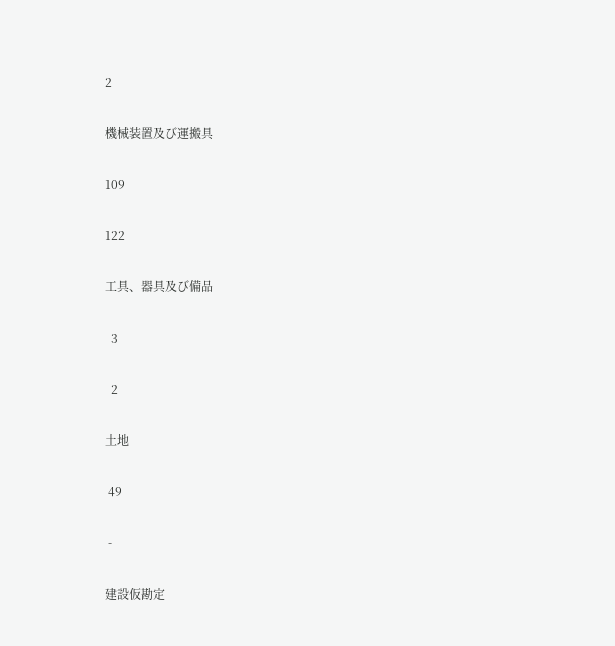2

機械装置及び運搬具

109

122

工具、器具及び備品

  3

  2

土地

 49

 -

建設仮勘定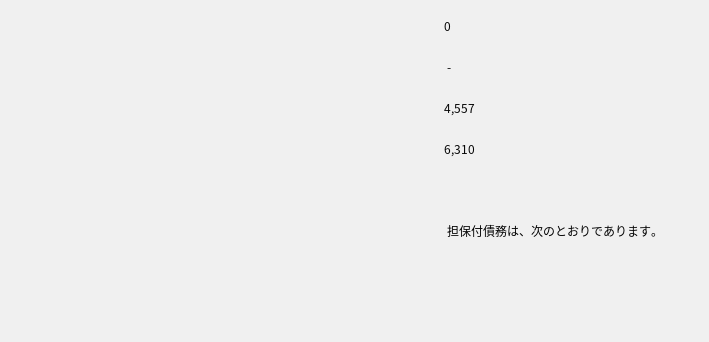0

 -

4,557

6,310



 担保付債務は、次のとおりであります。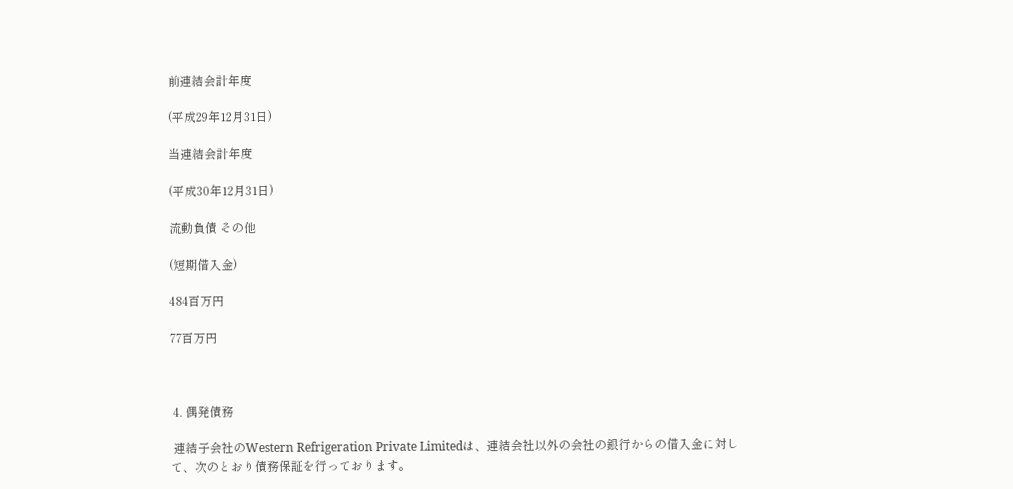前連結会計年度

(平成29年12月31日)

当連結会計年度

(平成30年12月31日)

流動負債 その他

(短期借入金)

484百万円

77百万円



 4. 偶発債務

 連結子会社のWestern Refrigeration Private Limitedは、連結会社以外の会社の銀行からの借入金に対し
て、次のとおり債務保証を行っております。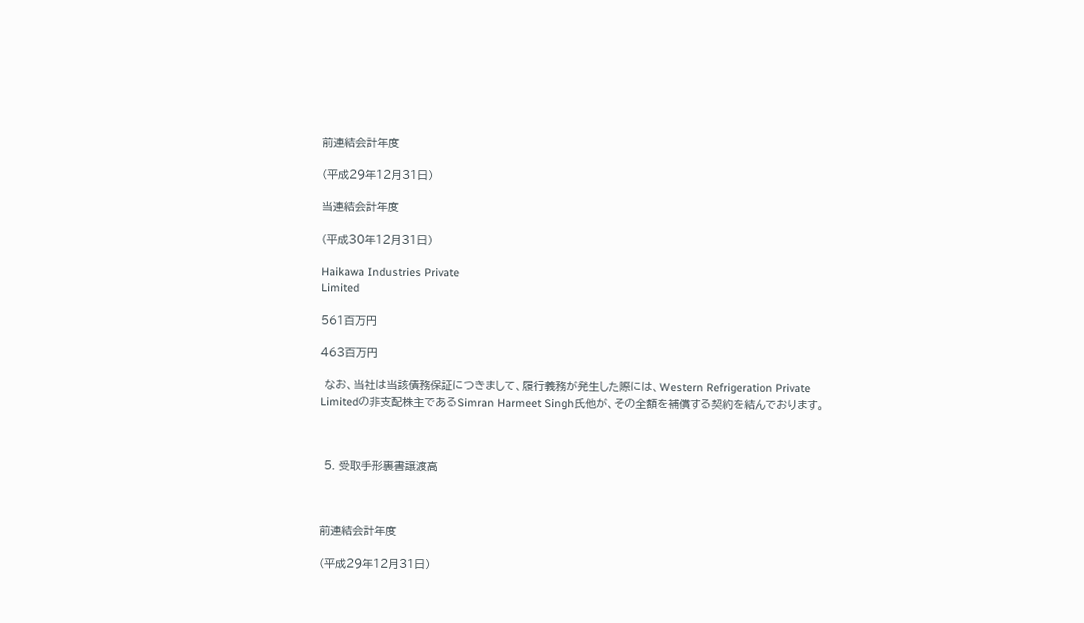前連結会計年度

(平成29年12月31日)

当連結会計年度

(平成30年12月31日)

Haikawa Industries Private
Limited

561百万円

463百万円

 なお、当社は当該債務保証につきまして、履行義務が発生した際には、Western Refrigeration Private
Limitedの非支配株主であるSimran Harmeet Singh氏他が、その全額を補償する契約を結んでおります。



 5. 受取手形裏書譲渡高



前連結会計年度

(平成29年12月31日)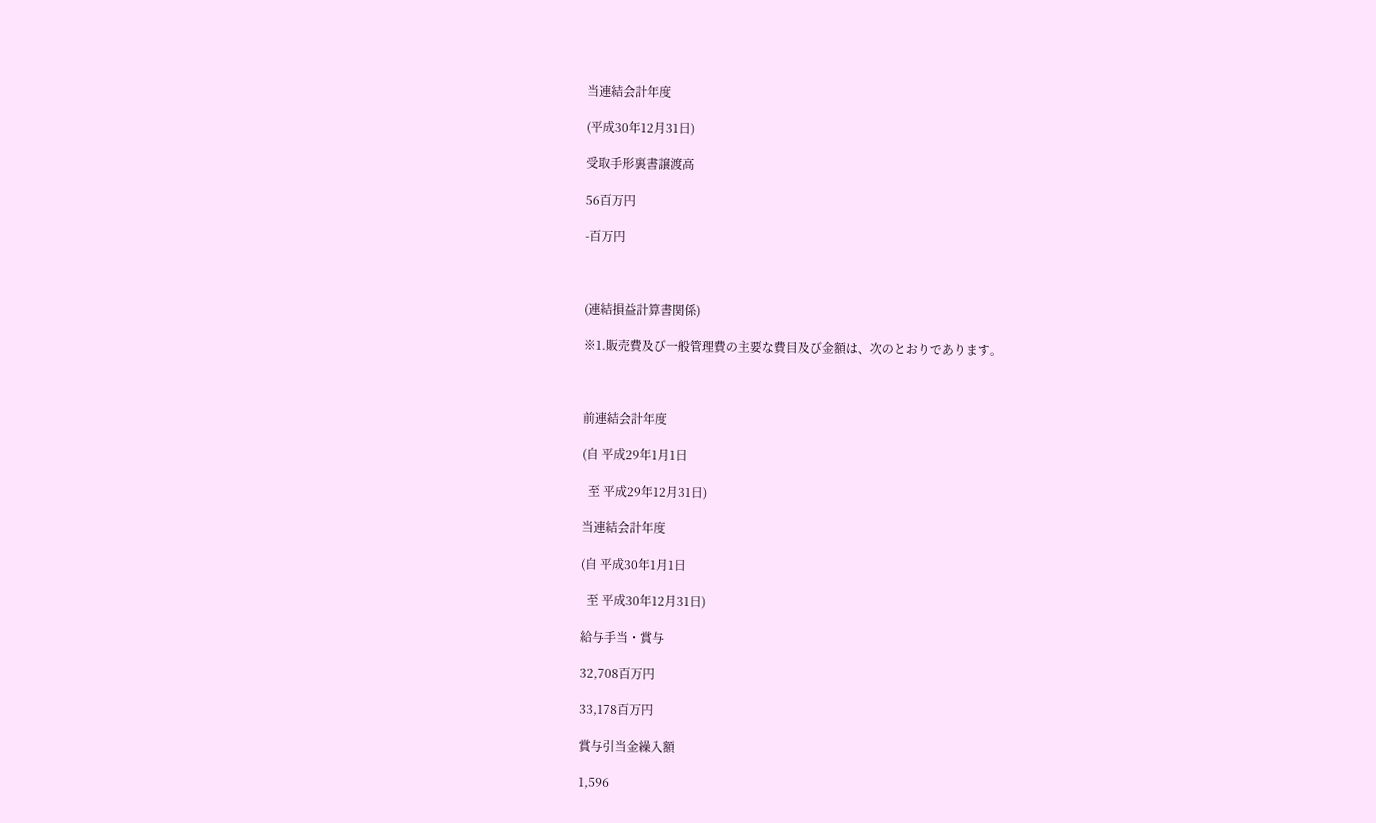当連結会計年度

(平成30年12月31日)

受取手形裏書譲渡高

56百万円

-百万円



(連結損益計算書関係)

※1.販売費及び一般管理費の主要な費目及び金額は、次のとおりであります。



前連結会計年度

(自 平成29年1月1日

  至 平成29年12月31日)

当連結会計年度

(自 平成30年1月1日

  至 平成30年12月31日)

給与手当・賞与

32,708百万円

33,178百万円

賞与引当金繰入額

1,596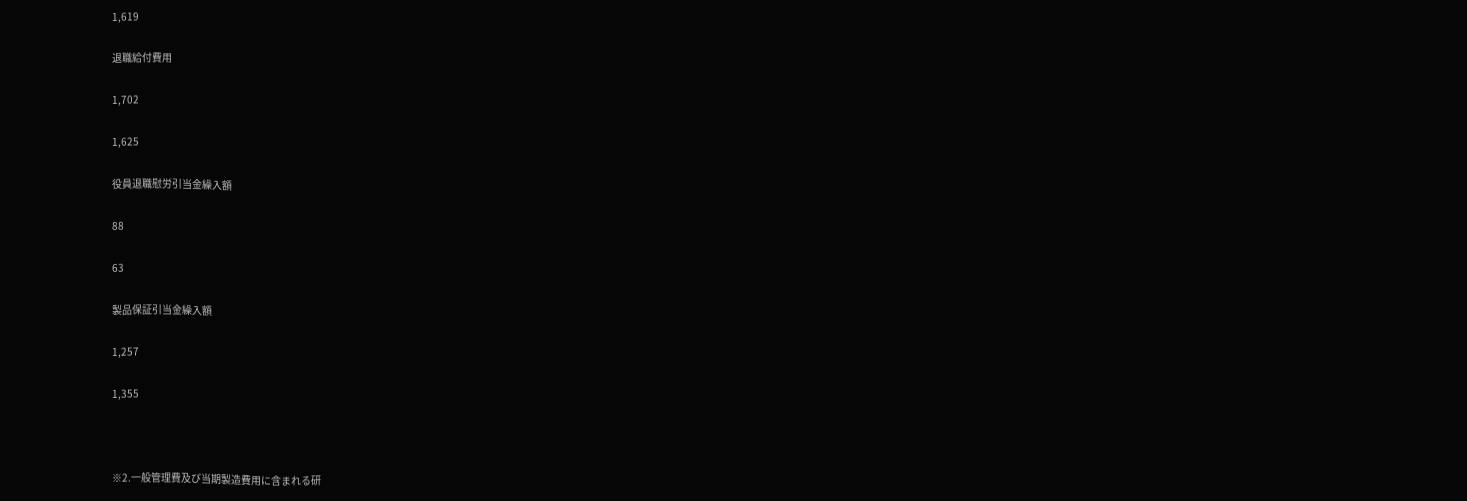1,619

退職給付費用

1,702

1,625

役員退職慰労引当金繰入額

88

63

製品保証引当金繰入額

1,257

1,355



※2.一般管理費及び当期製造費用に含まれる研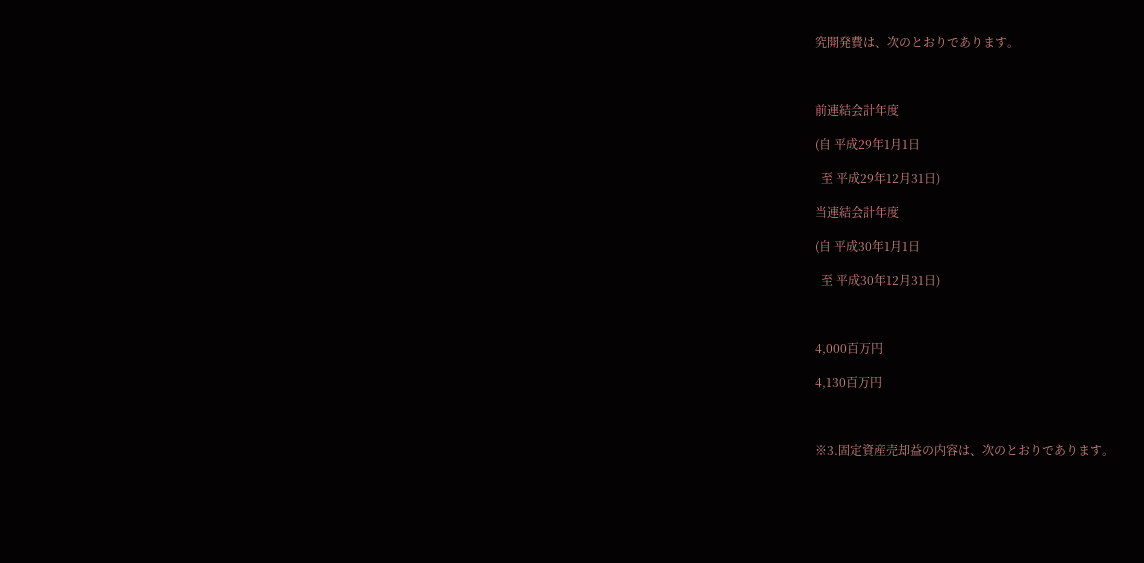究開発費は、次のとおりであります。



前連結会計年度

(自 平成29年1月1日

  至 平成29年12月31日)

当連結会計年度

(自 平成30年1月1日

  至 平成30年12月31日)



4,000百万円

4,130百万円



※3.固定資産売却益の内容は、次のとおりであります。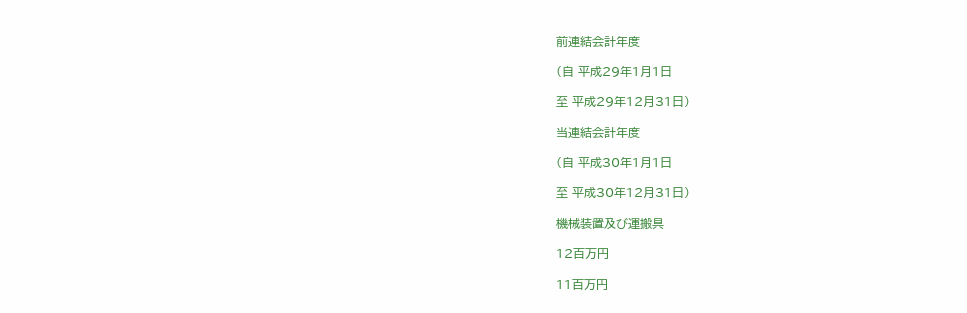前連結会計年度

(自 平成29年1月1日

至 平成29年12月31日)

当連結会計年度

(自 平成30年1月1日

至 平成30年12月31日)

機械装置及び運搬具

12百万円

11百万円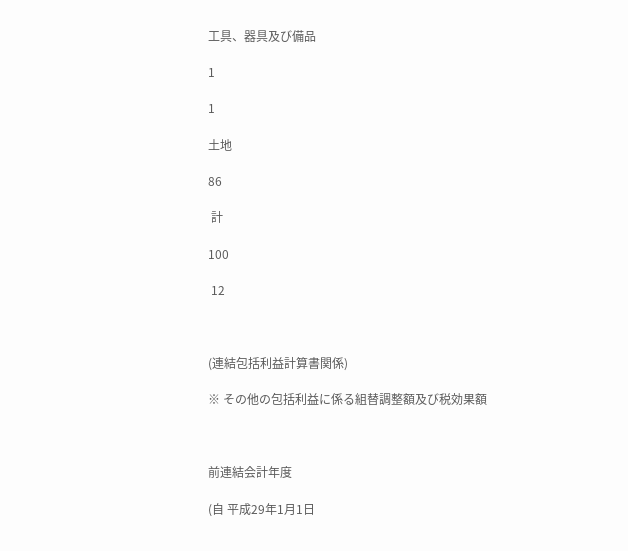工具、器具及び備品

1

1

土地

86

 計

100

 12



(連結包括利益計算書関係)

※ その他の包括利益に係る組替調整額及び税効果額



前連結会計年度

(自 平成29年1月1日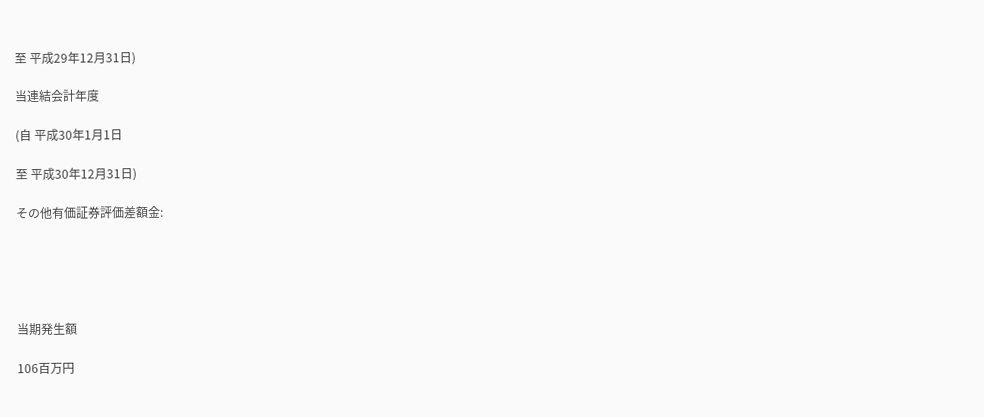至 平成29年12月31日)

当連結会計年度

(自 平成30年1月1日

至 平成30年12月31日)

その他有価証券評価差額金:





当期発生額

106百万円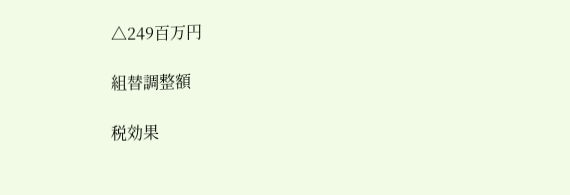△249百万円

組替調整額

税効果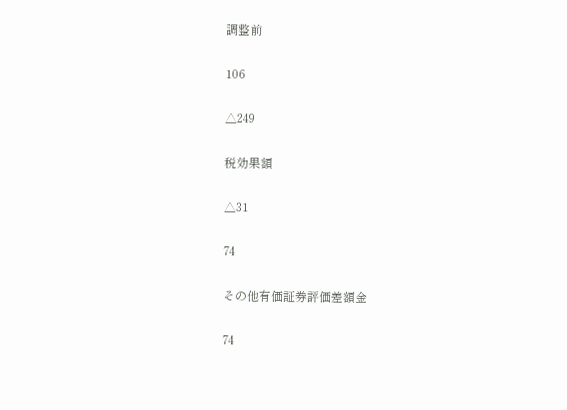調整前

106

△249

税効果額

△31

74

その他有価証券評価差額金

74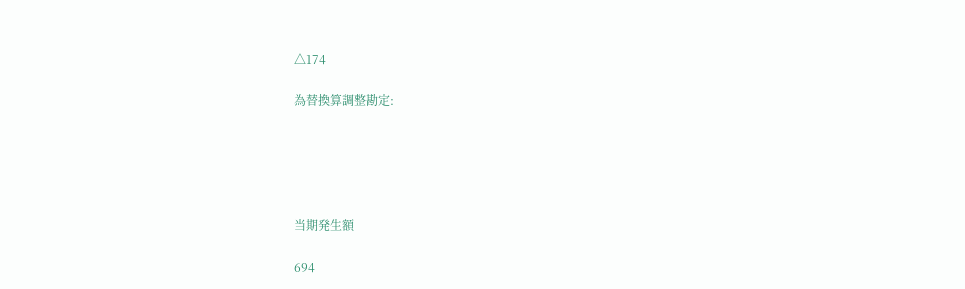△174

為替換算調整勘定:





当期発生額

694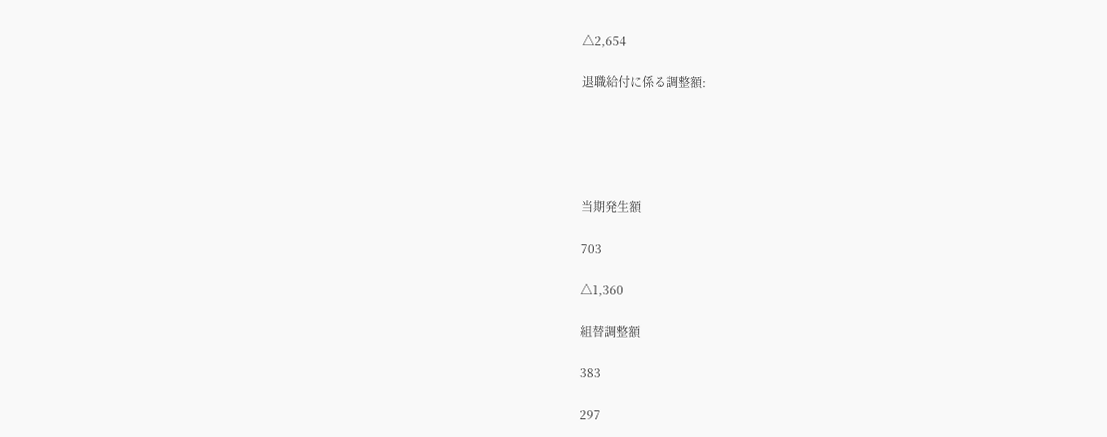△2,654

退職給付に係る調整額:





当期発生額

703

△1,360

組替調整額

383

297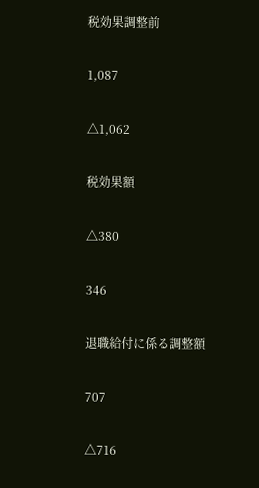税効果調整前

1,087

△1,062

税効果額

△380

346

退職給付に係る調整額

707

△716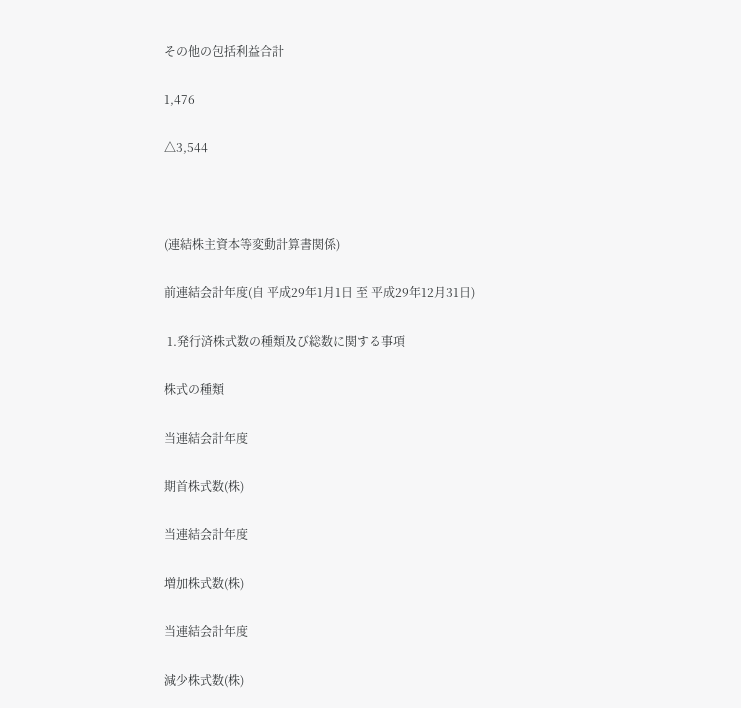その他の包括利益合計

1,476

△3,544



(連結株主資本等変動計算書関係)

前連結会計年度(自 平成29年1月1日 至 平成29年12月31日)

 1.発行済株式数の種類及び総数に関する事項

株式の種類

当連結会計年度

期首株式数(株)

当連結会計年度

増加株式数(株)

当連結会計年度

減少株式数(株)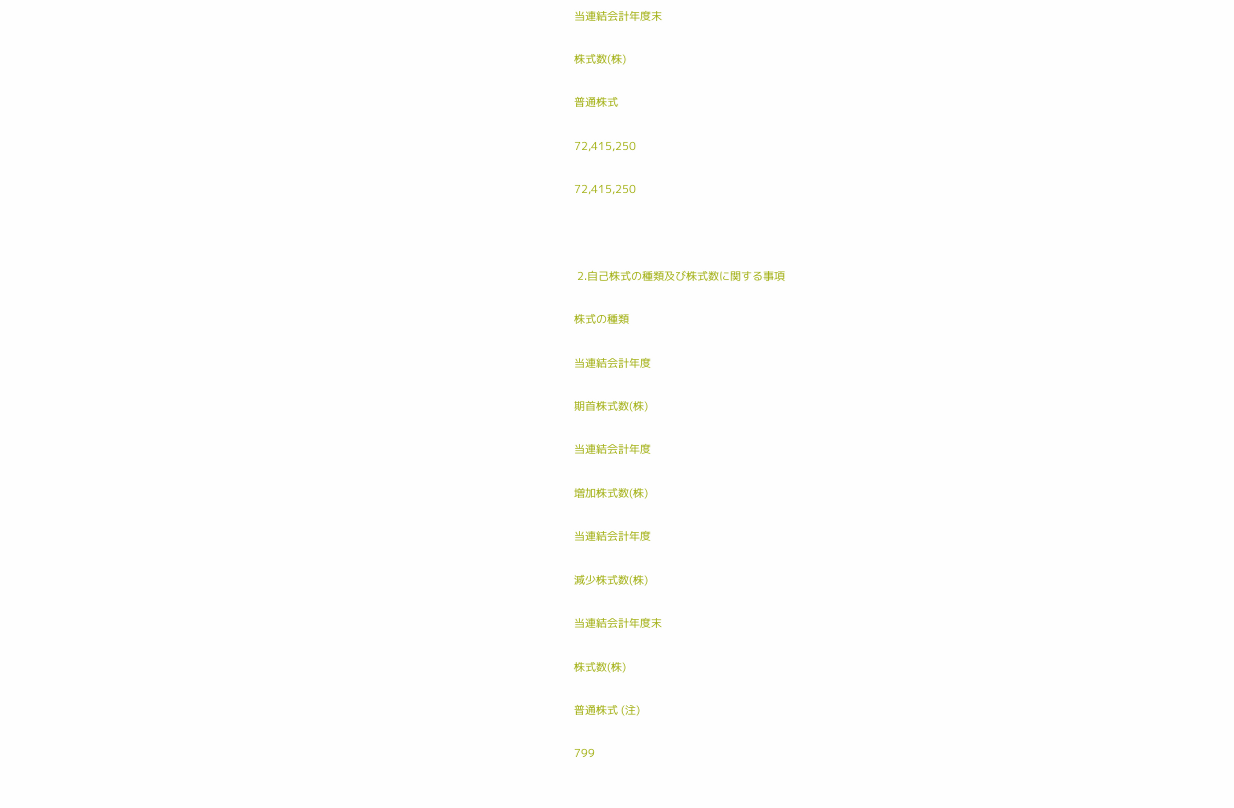当連結会計年度末

株式数(株)

普通株式

72,415,250

72,415,250



 2.自己株式の種類及び株式数に関する事項

株式の種類

当連結会計年度

期首株式数(株)

当連結会計年度

増加株式数(株)

当連結会計年度

減少株式数(株)

当連結会計年度末

株式数(株)

普通株式 (注)

799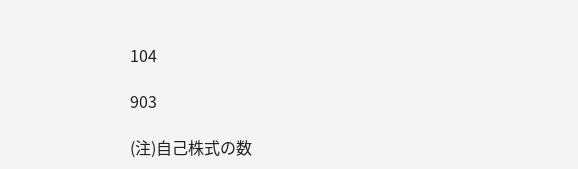104

903

(注)自己株式の数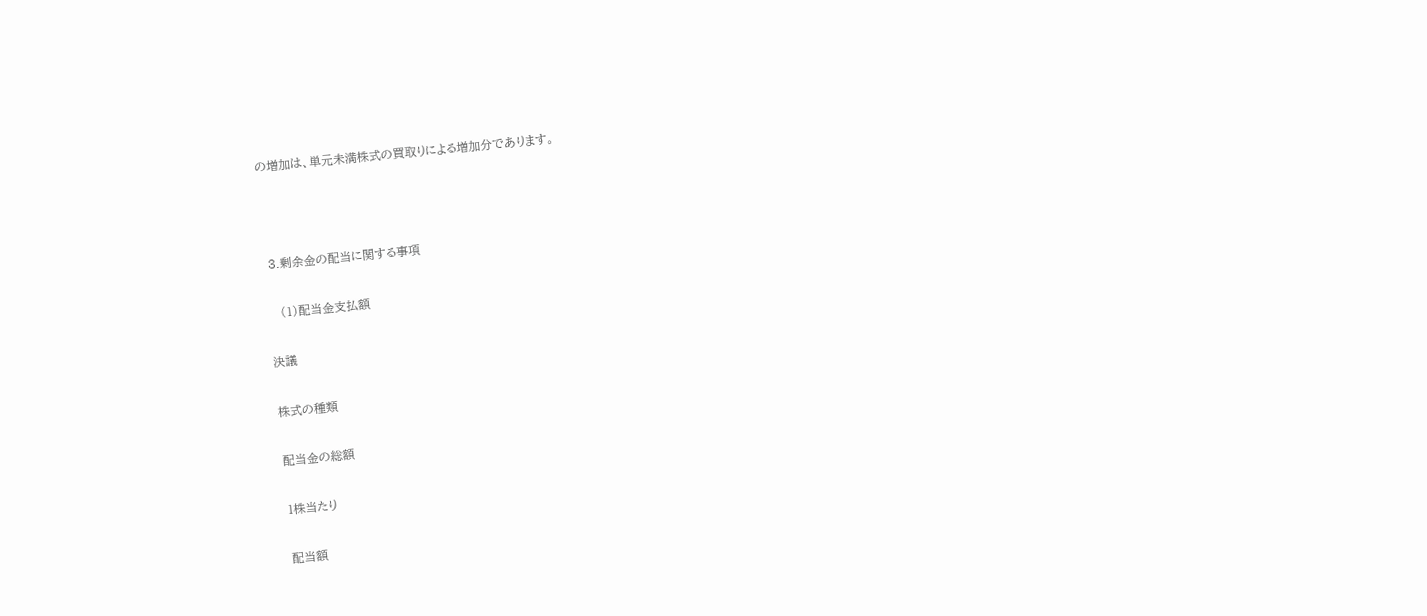の増加は、単元未満株式の買取りによる増加分であります。



 3.剰余金の配当に関する事項

   (1)配当金支払額

決議

株式の種類

配当金の総額

1株当たり

配当額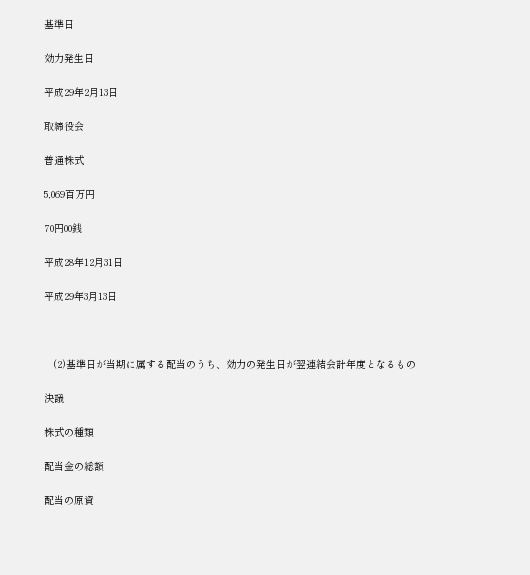基準日

効力発生日

平成29年2月13日

取締役会

普通株式

5,069百万円

70円00銭

平成28年12月31日

平成29年3月13日



   (2)基準日が当期に属する配当のうち、効力の発生日が翌連結会計年度となるもの

決議

株式の種類

配当金の総額

配当の原資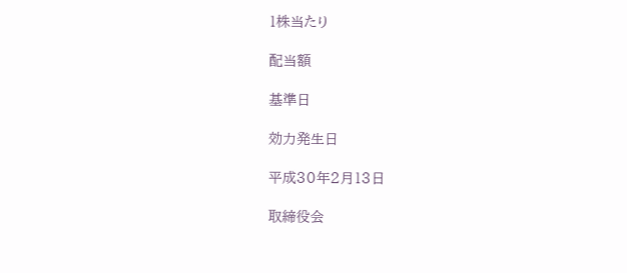1株当たり

配当額

基準日

効力発生日

平成30年2月13日

取締役会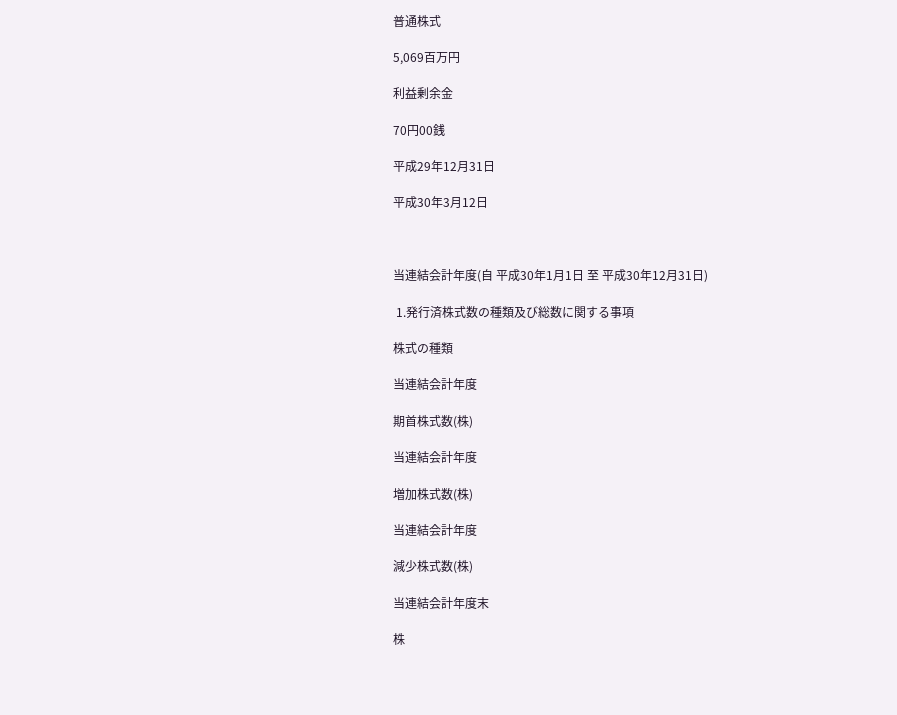普通株式

5,069百万円

利益剰余金

70円00銭

平成29年12月31日

平成30年3月12日



当連結会計年度(自 平成30年1月1日 至 平成30年12月31日)

 1.発行済株式数の種類及び総数に関する事項

株式の種類

当連結会計年度

期首株式数(株)

当連結会計年度

増加株式数(株)

当連結会計年度

減少株式数(株)

当連結会計年度末

株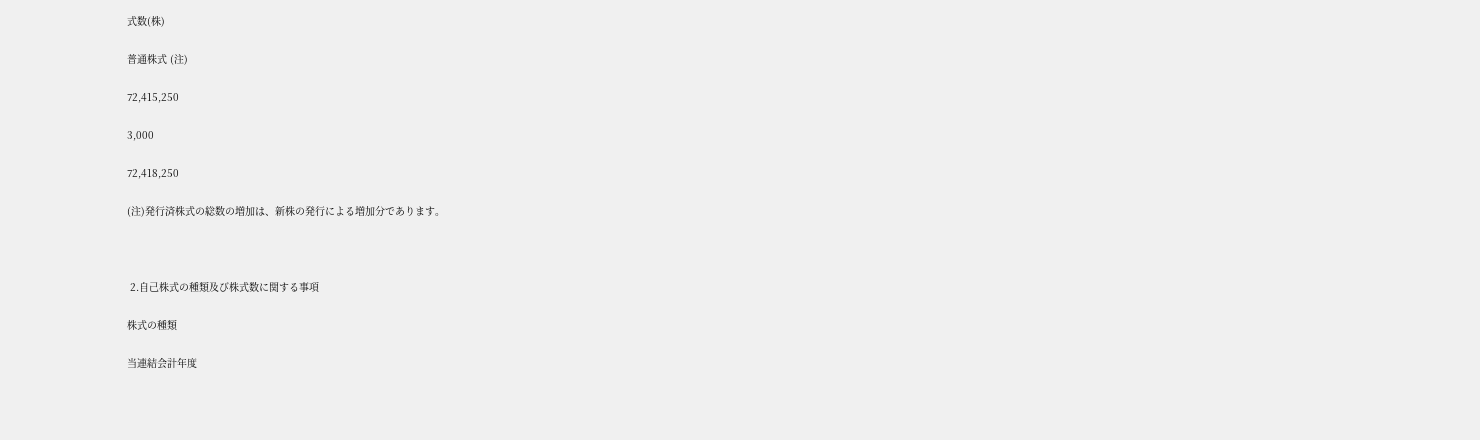式数(株)

普通株式 (注)

72,415,250

3,000

72,418,250

(注)発行済株式の総数の増加は、新株の発行による増加分であります。



 2.自己株式の種類及び株式数に関する事項

株式の種類

当連結会計年度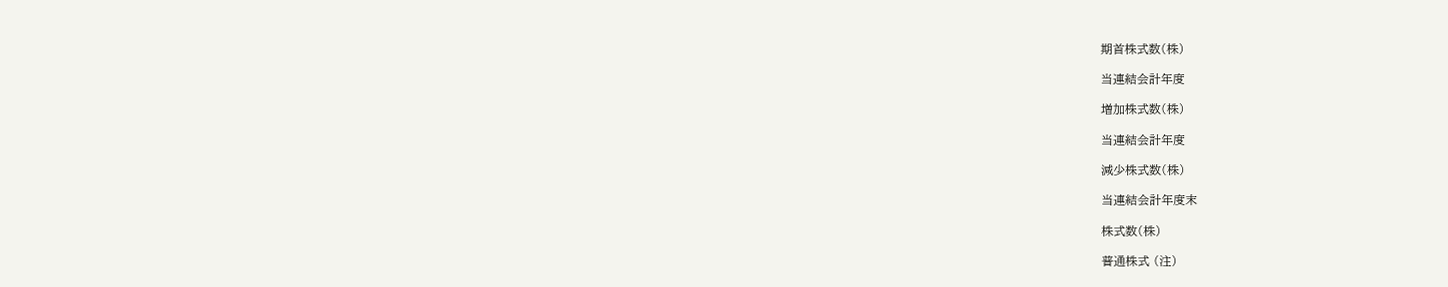期首株式数(株)

当連結会計年度

増加株式数(株)

当連結会計年度

減少株式数(株)

当連結会計年度末

株式数(株)

普通株式 (注)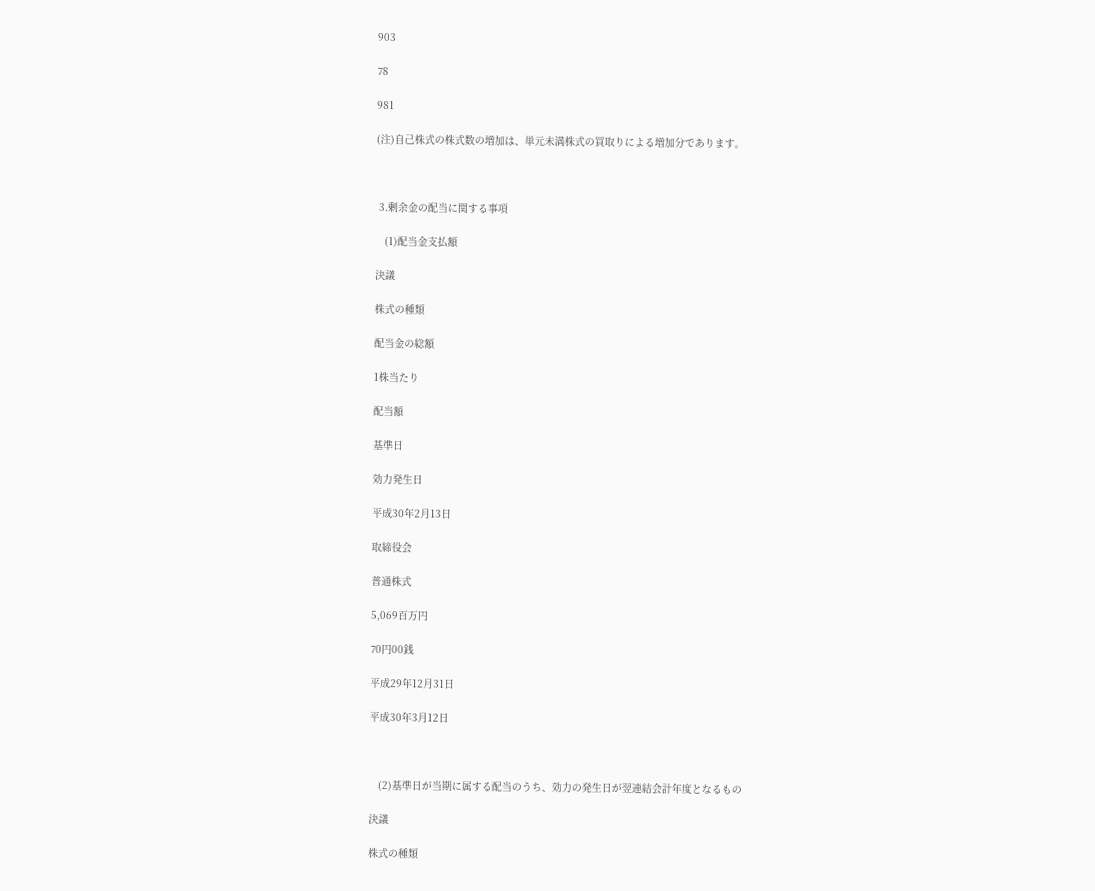903

78

981

(注)自己株式の株式数の増加は、単元未満株式の買取りによる増加分であります。



 3.剰余金の配当に関する事項

   (1)配当金支払額

決議

株式の種類

配当金の総額

1株当たり

配当額

基準日

効力発生日

平成30年2月13日

取締役会

普通株式

5,069百万円

70円00銭

平成29年12月31日

平成30年3月12日



   (2)基準日が当期に属する配当のうち、効力の発生日が翌連結会計年度となるもの

決議

株式の種類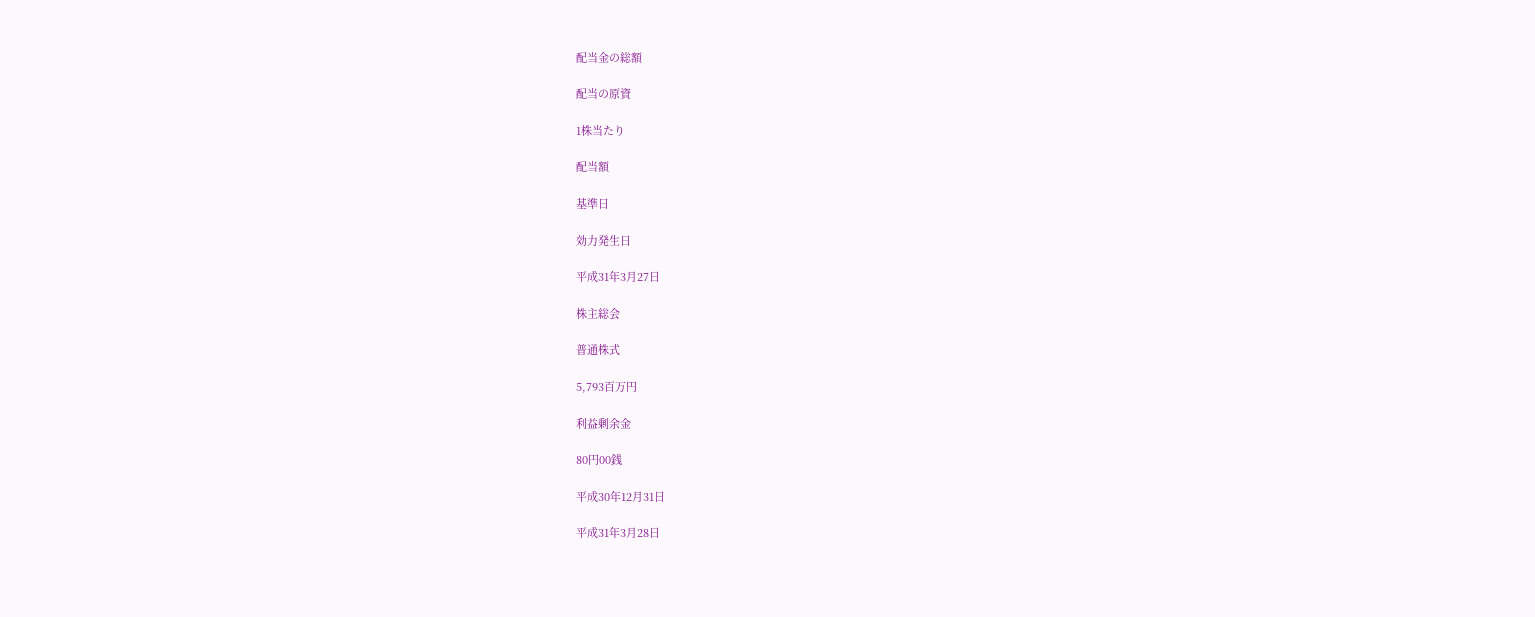配当金の総額

配当の原資

1株当たり

配当額

基準日

効力発生日

平成31年3月27日

株主総会

普通株式

5,793百万円

利益剰余金

80円00銭

平成30年12月31日

平成31年3月28日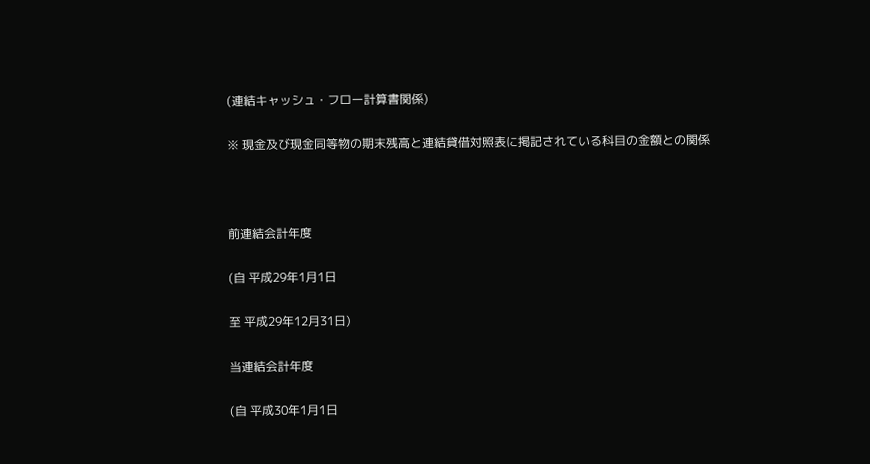(連結キャッシュ・フロー計算書関係)

※ 現金及び現金同等物の期末残高と連結貸借対照表に掲記されている科目の金額との関係



前連結会計年度

(自 平成29年1月1日

至 平成29年12月31日)

当連結会計年度

(自 平成30年1月1日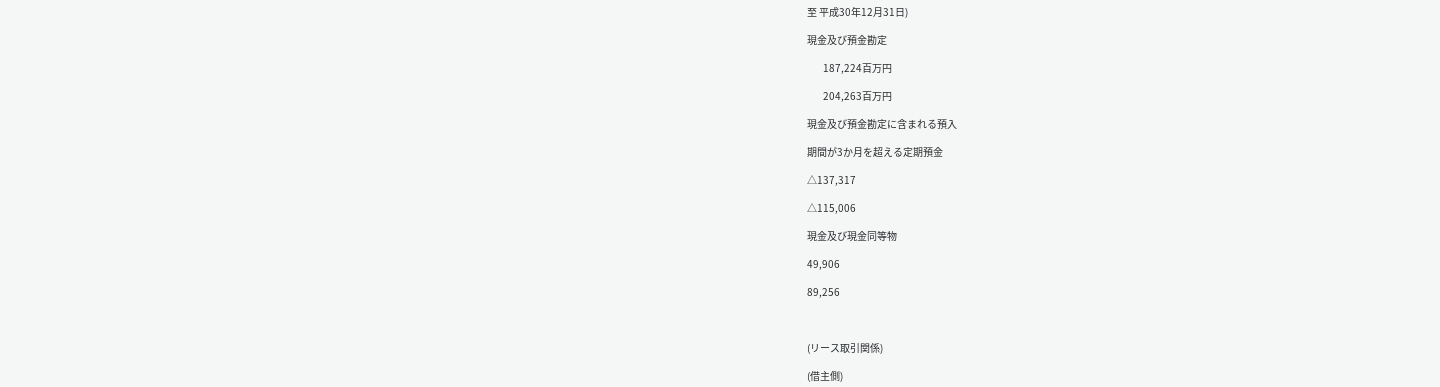至 平成30年12月31日)

現金及び預金勘定

        187,224百万円

        204,263百万円

現金及び預金勘定に含まれる預入

期間が3か月を超える定期預金

△137,317

△115,006

現金及び現金同等物

49,906

89,256



(リース取引関係)

(借主側)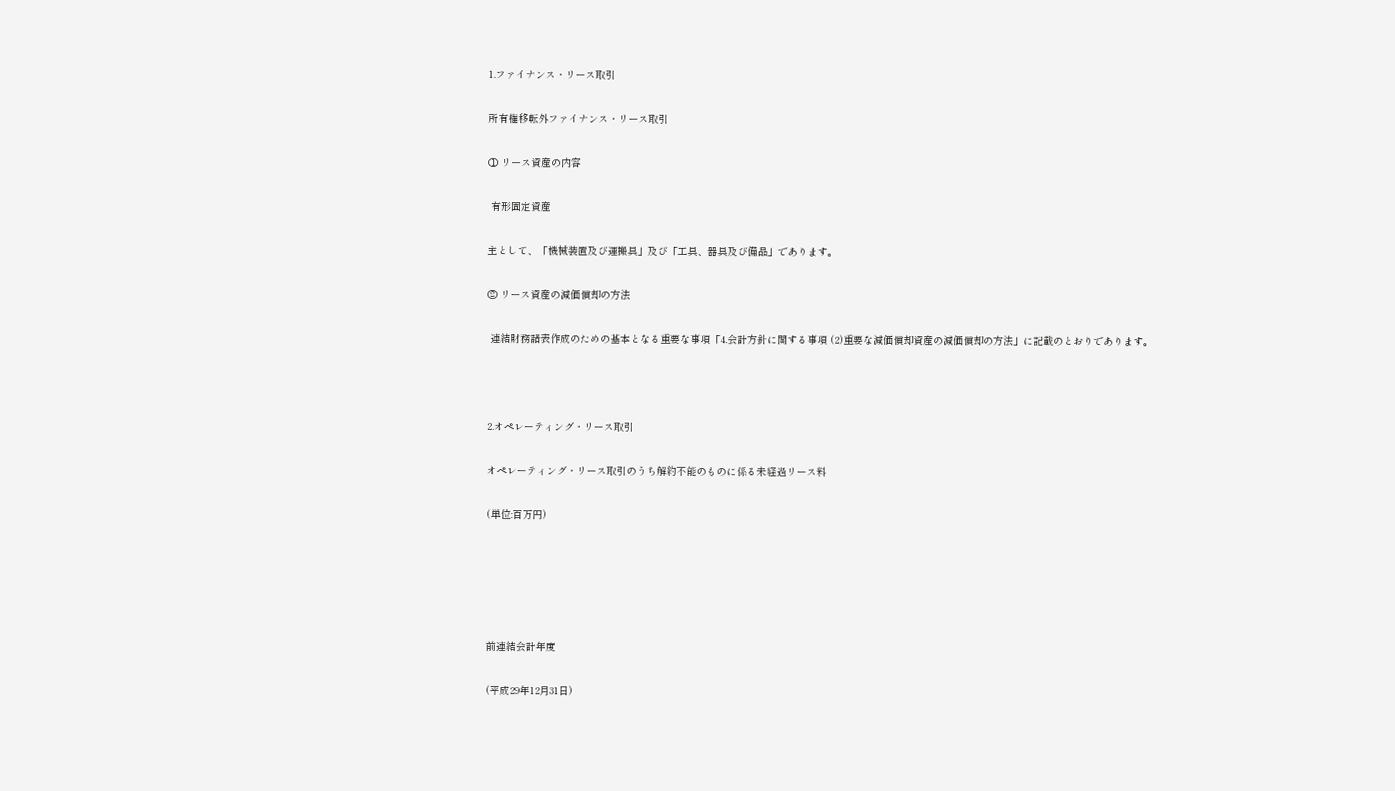1.ファイナンス・リース取引

所有権移転外ファイナンス・リース取引

① リース資産の内容

 有形固定資産

主として、「機械装置及び運搬具」及び「工具、器具及び備品」であります。

② リース資産の減価償却の方法

 連結財務諸表作成のための基本となる重要な事項「4.会計方針に関する事項 (2)重要な減価償却資産の減価償却の方法」に記載のとおりであります。



2.オペレーティング・リース取引

オペレーティング・リース取引のうち解約不能のものに係る未経過リース料

(単位:百万円)





前連結会計年度

(平成29年12月31日)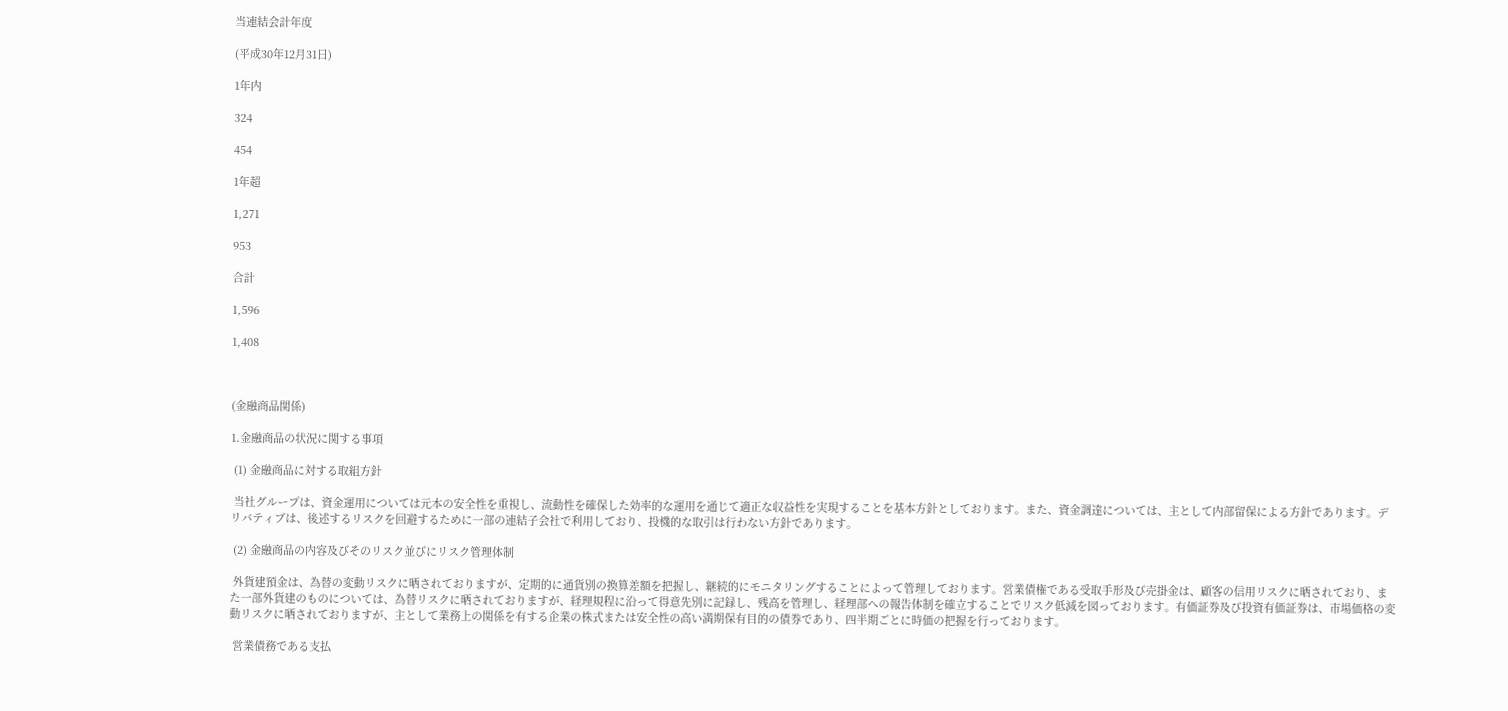当連結会計年度

(平成30年12月31日)

1年内

324

454

1年超

1,271

953

合計

1,596

1,408



(金融商品関係)

1.金融商品の状況に関する事項

 (1) 金融商品に対する取組方針

 当社グループは、資金運用については元本の安全性を重視し、流動性を確保した効率的な運用を通じて適正な収益性を実現することを基本方針としております。また、資金調達については、主として内部留保による方針であります。デリバティブは、後述するリスクを回避するために一部の連結子会社で利用しており、投機的な取引は行わない方針であります。

 (2) 金融商品の内容及びそのリスク並びにリスク管理体制

 外貨建預金は、為替の変動リスクに晒されておりますが、定期的に通貨別の換算差額を把握し、継続的にモニタリングすることによって管理しております。営業債権である受取手形及び売掛金は、顧客の信用リスクに晒されており、また一部外貨建のものについては、為替リスクに晒されておりますが、経理規程に沿って得意先別に記録し、残高を管理し、経理部への報告体制を確立することでリスク低減を図っております。有価証券及び投資有価証券は、市場価格の変動リスクに晒されておりますが、主として業務上の関係を有する企業の株式または安全性の高い満期保有目的の債券であり、四半期ごとに時価の把握を行っております。

 営業債務である支払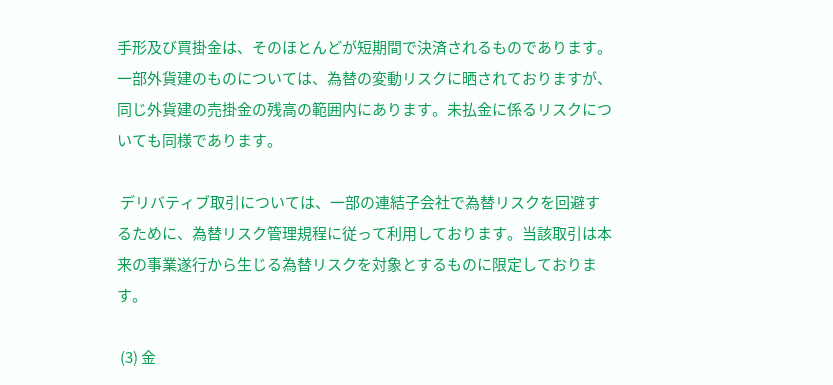手形及び買掛金は、そのほとんどが短期間で決済されるものであります。一部外貨建のものについては、為替の変動リスクに晒されておりますが、同じ外貨建の売掛金の残高の範囲内にあります。未払金に係るリスクについても同様であります。

 デリバティブ取引については、一部の連結子会社で為替リスクを回避するために、為替リスク管理規程に従って利用しております。当該取引は本来の事業遂行から生じる為替リスクを対象とするものに限定しております。

 (3) 金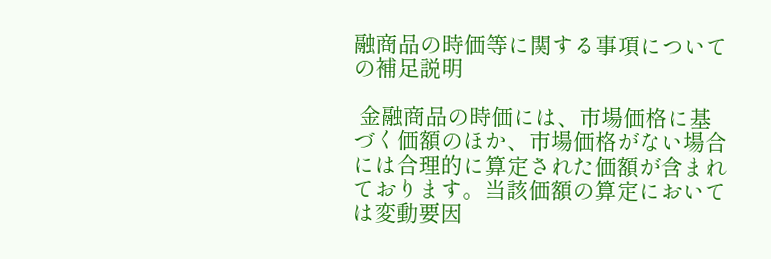融商品の時価等に関する事項についての補足説明

 金融商品の時価には、市場価格に基づく価額のほか、市場価格がない場合には合理的に算定された価額が含まれております。当該価額の算定においては変動要因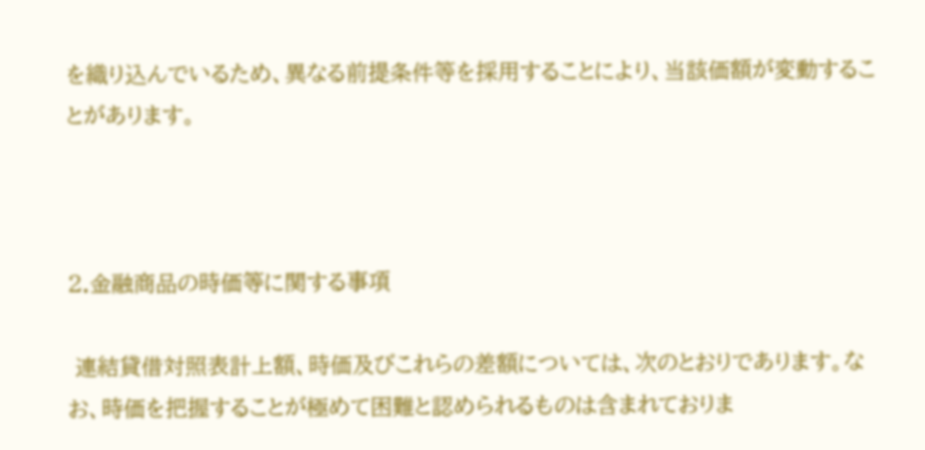を織り込んでいるため、異なる前提条件等を採用することにより、当該価額が変動することがあります。



2.金融商品の時価等に関する事項

 連結貸借対照表計上額、時価及びこれらの差額については、次のとおりであります。なお、時価を把握することが極めて困難と認められるものは含まれておりま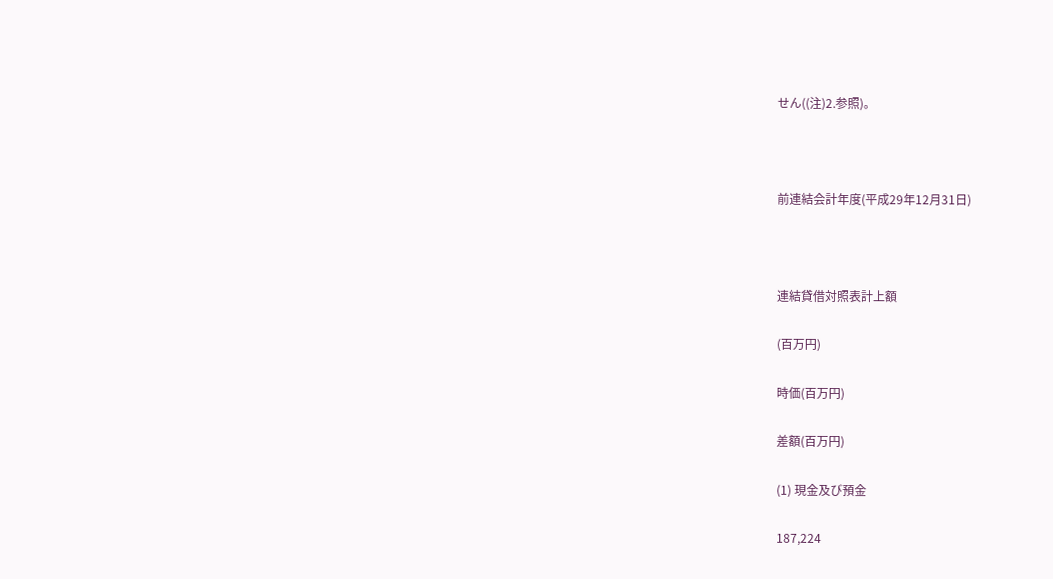せん((注)2.参照)。



前連結会計年度(平成29年12月31日)



連結貸借対照表計上額

(百万円)

時価(百万円)

差額(百万円)

(1) 現金及び預金

187,224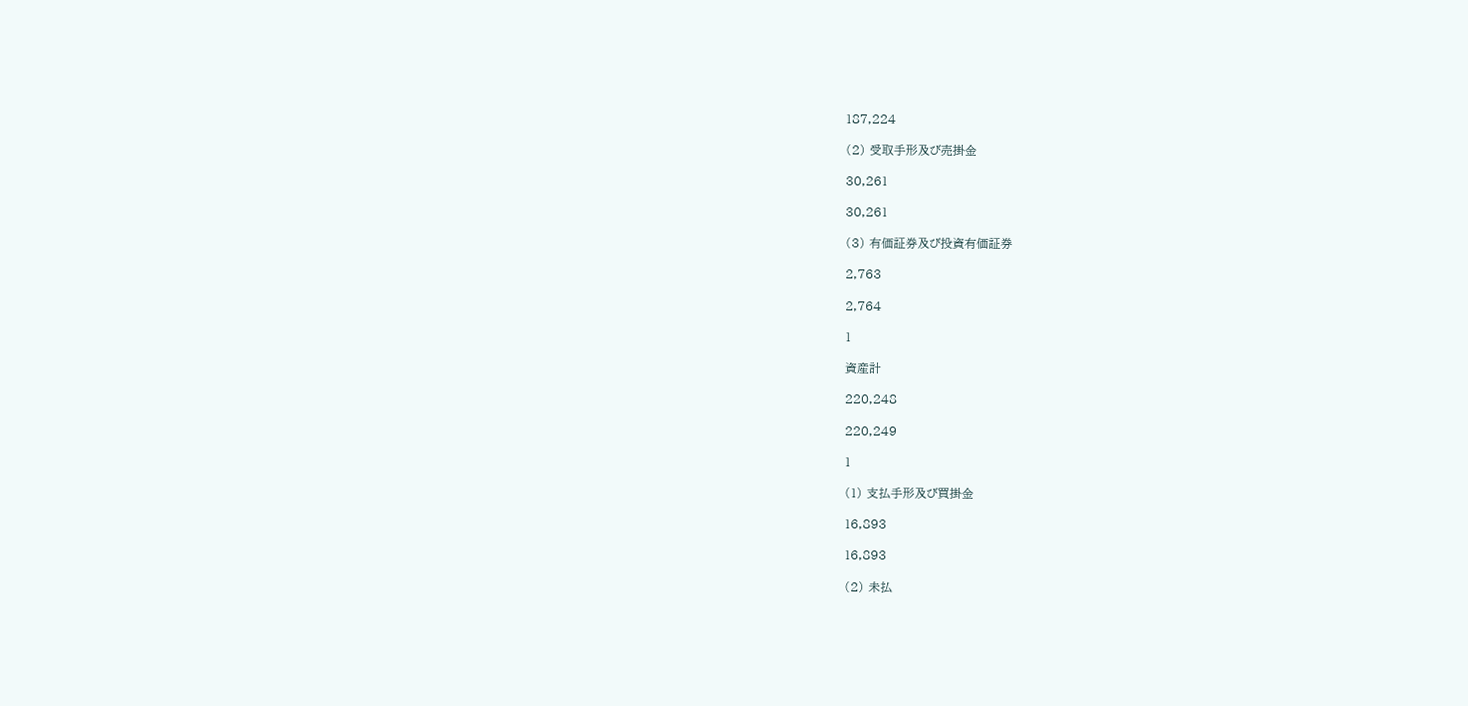187,224

(2) 受取手形及び売掛金

30,261

30,261

(3) 有価証券及び投資有価証券

2,763

2,764

1

資産計

220,248

220,249

1

(1) 支払手形及び買掛金

16,893

16,893

(2) 未払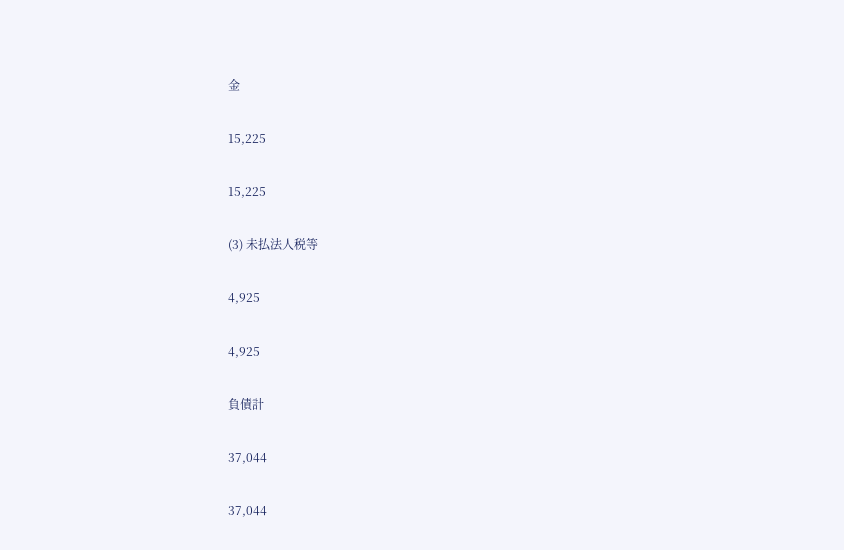金

15,225

15,225

(3) 未払法人税等

4,925

4,925

負債計

37,044

37,044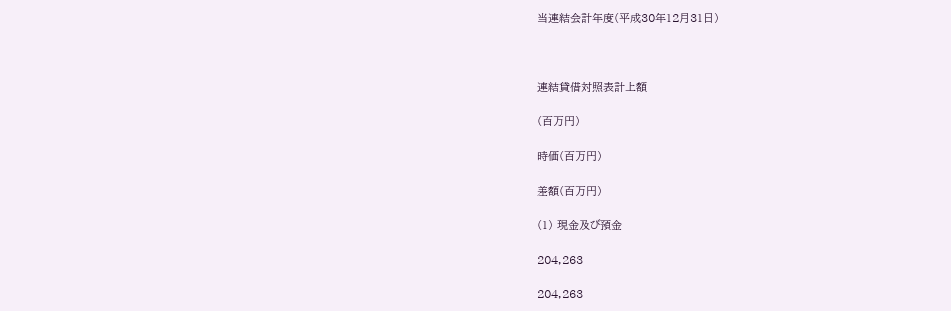当連結会計年度(平成30年12月31日)



連結貸借対照表計上額

(百万円)

時価(百万円)

差額(百万円)

(1) 現金及び預金

204,263

204,263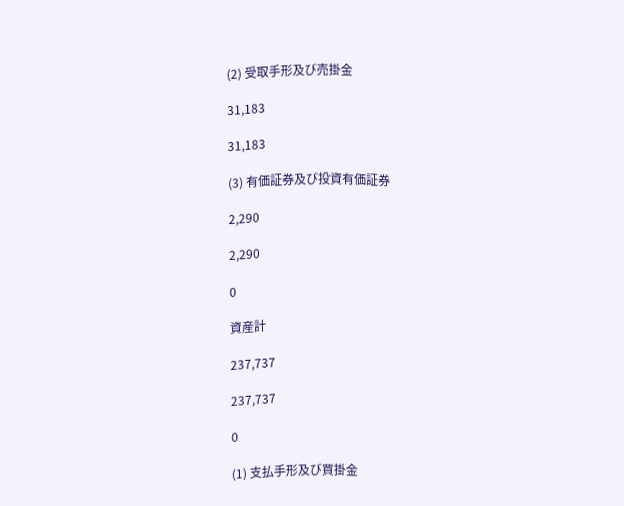(2) 受取手形及び売掛金

31,183

31,183

(3) 有価証券及び投資有価証券

2,290

2,290

0

資産計

237,737

237,737

0

(1) 支払手形及び買掛金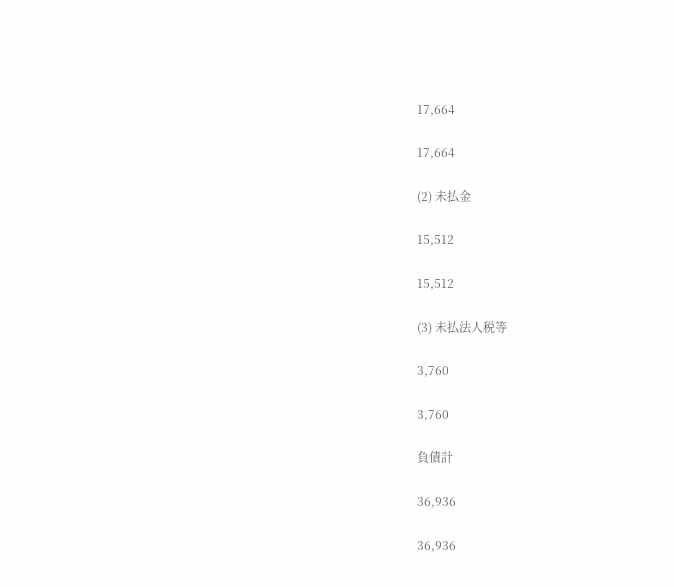17,664

17,664

(2) 未払金

15,512

15,512

(3) 未払法人税等

3,760

3,760

負債計

36,936

36,936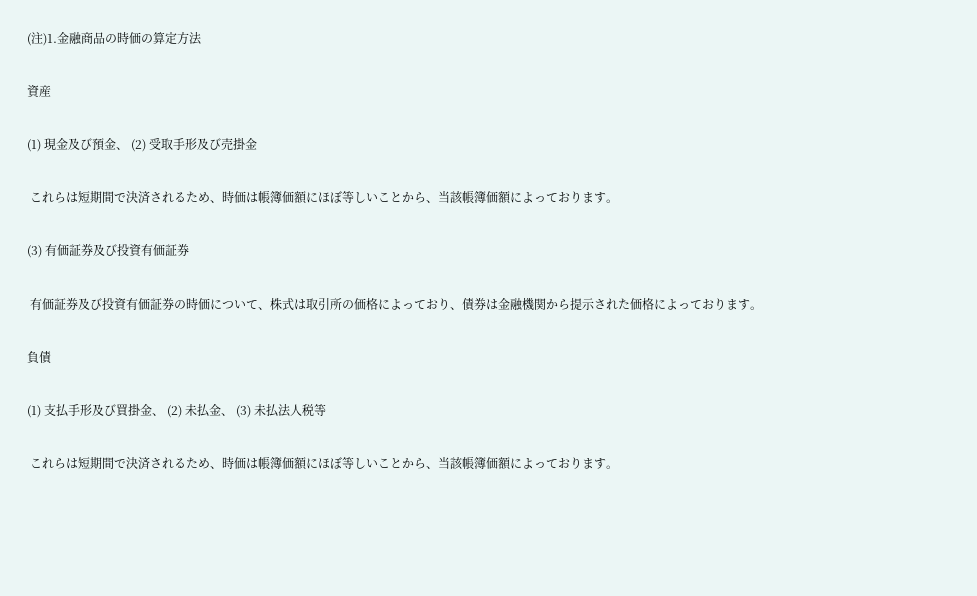(注)1.金融商品の時価の算定方法

資産

(1) 現金及び預金、 (2) 受取手形及び売掛金

 これらは短期間で決済されるため、時価は帳簿価額にほぼ等しいことから、当該帳簿価額によっております。

(3) 有価証券及び投資有価証券

 有価証券及び投資有価証券の時価について、株式は取引所の価格によっており、債券は金融機関から提示された価格によっております。

負債

(1) 支払手形及び買掛金、 (2) 未払金、 (3) 未払法人税等

 これらは短期間で決済されるため、時価は帳簿価額にほぼ等しいことから、当該帳簿価額によっております。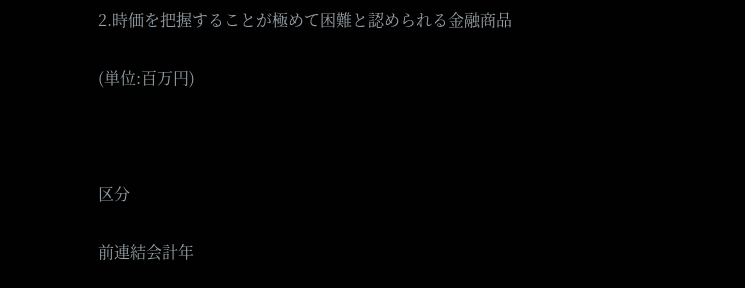2.時価を把握することが極めて困難と認められる金融商品

(単位:百万円)



区分

前連結会計年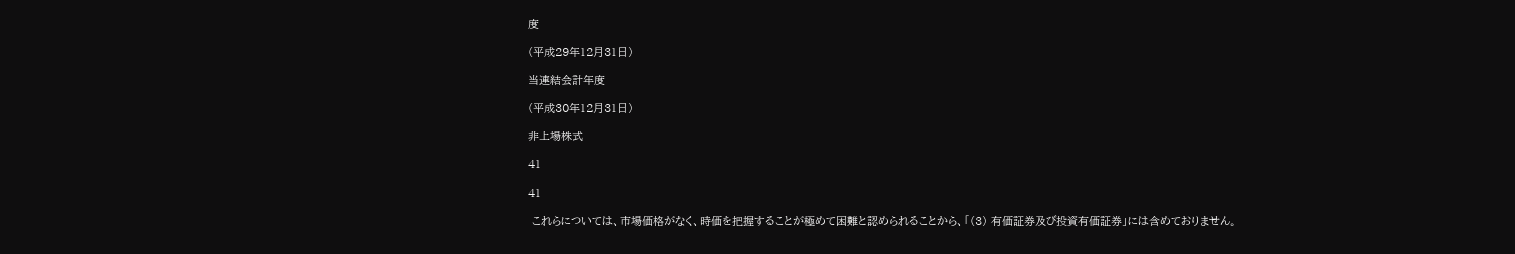度

(平成29年12月31日)

当連結会計年度

(平成30年12月31日)

非上場株式

41

41

 これらについては、市場価格がなく、時価を把握することが極めて困難と認められることから、「(3) 有価証券及び投資有価証券」には含めておりません。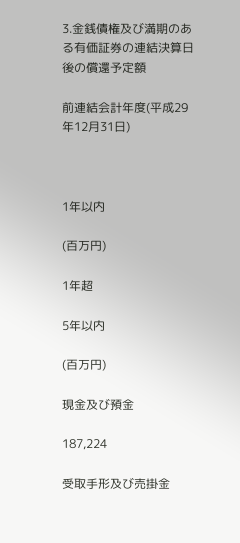3.金銭債権及び満期のある有価証券の連結決算日後の償還予定額

前連結会計年度(平成29年12月31日)



1年以内

(百万円)

1年超

5年以内

(百万円)

現金及び預金

187,224

受取手形及び売掛金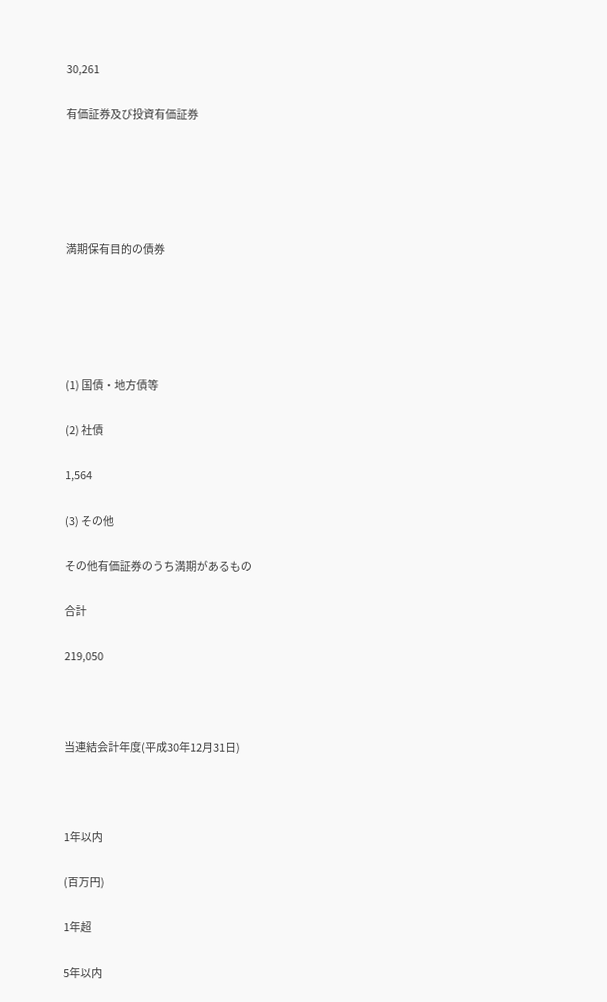30,261

有価証券及び投資有価証券





満期保有目的の債券





(1) 国債・地方債等

(2) 社債

1,564

(3) その他

その他有価証券のうち満期があるもの

合計

219,050



当連結会計年度(平成30年12月31日)



1年以内

(百万円)

1年超

5年以内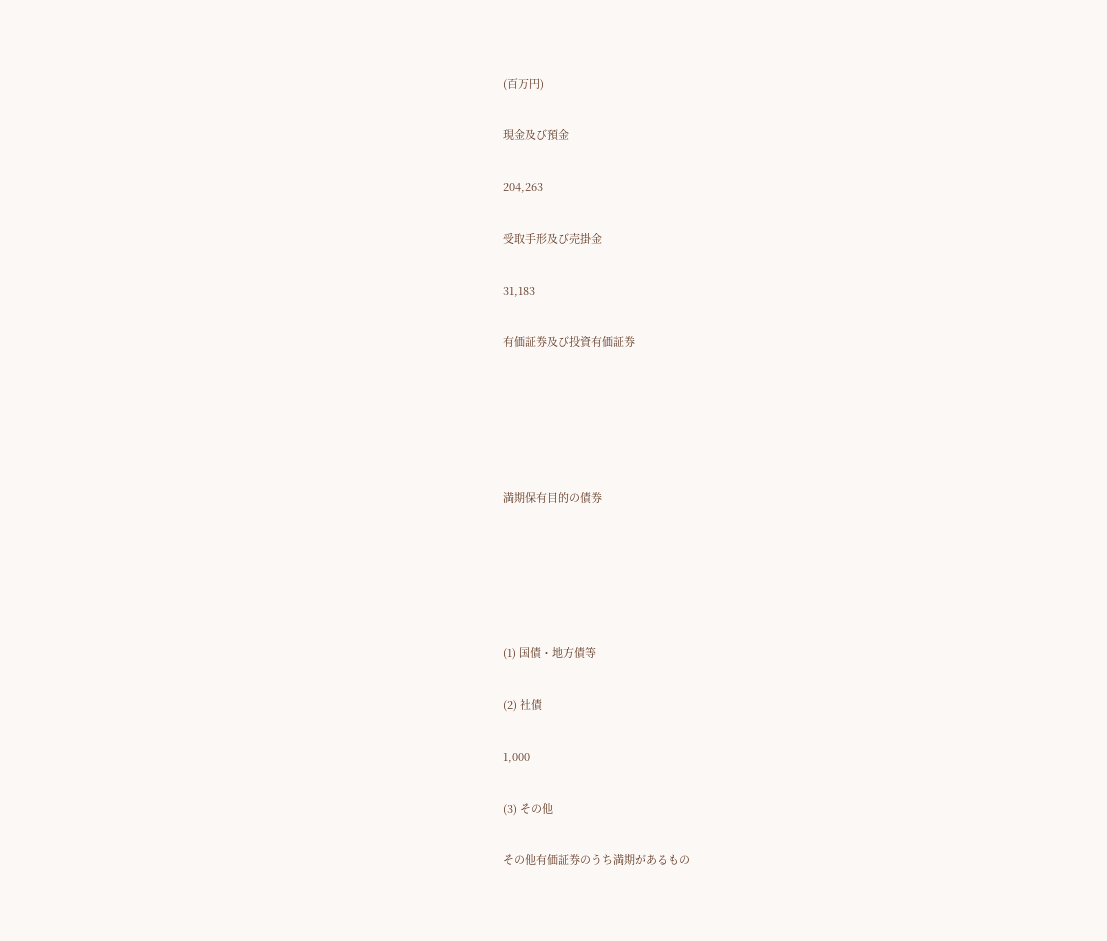(百万円)

現金及び預金

204,263

受取手形及び売掛金

31,183

有価証券及び投資有価証券





満期保有目的の債券





(1) 国債・地方債等

(2) 社債

1,000

(3) その他

その他有価証券のうち満期があるもの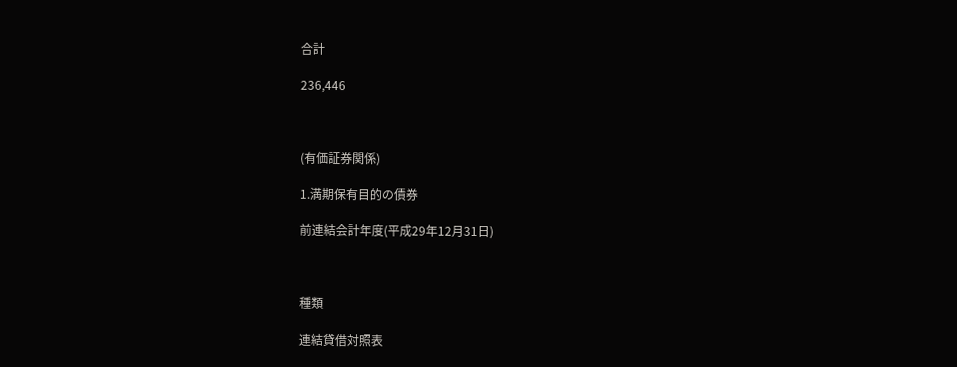合計

236,446



(有価証券関係)

1.満期保有目的の債券

前連結会計年度(平成29年12月31日)



種類

連結貸借対照表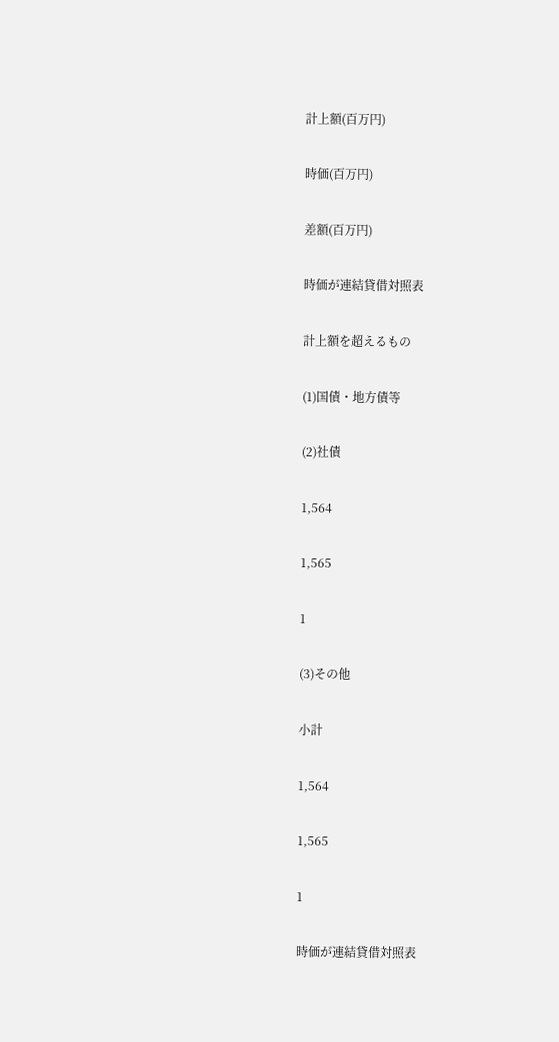計上額(百万円)

時価(百万円)

差額(百万円)

時価が連結貸借対照表

計上額を超えるもの

(1)国債・地方債等

(2)社債

1,564

1,565

1

(3)その他

小計

1,564

1,565

1

時価が連結貸借対照表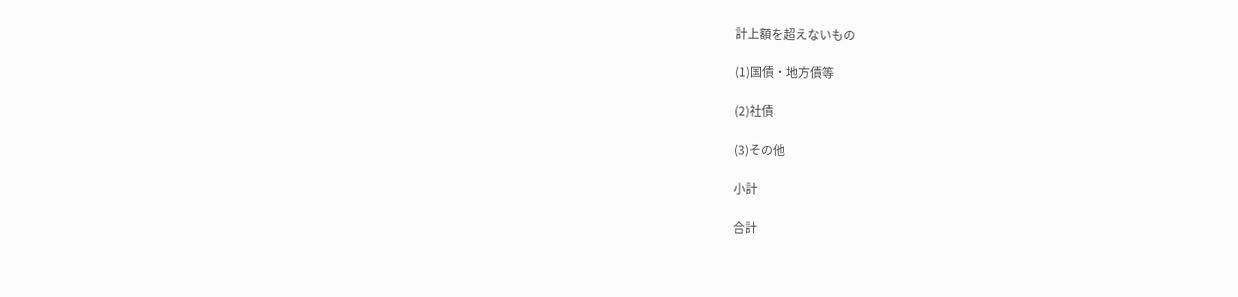計上額を超えないもの

(1)国債・地方債等

(2)社債

(3)その他

小計

合計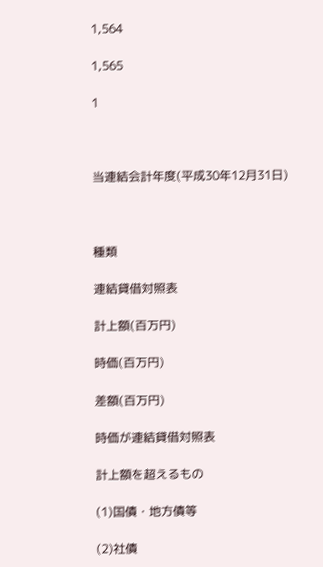1,564

1,565

1



当連結会計年度(平成30年12月31日)



種類

連結貸借対照表

計上額(百万円)

時価(百万円)

差額(百万円)

時価が連結貸借対照表

計上額を超えるもの

(1)国債・地方債等

(2)社債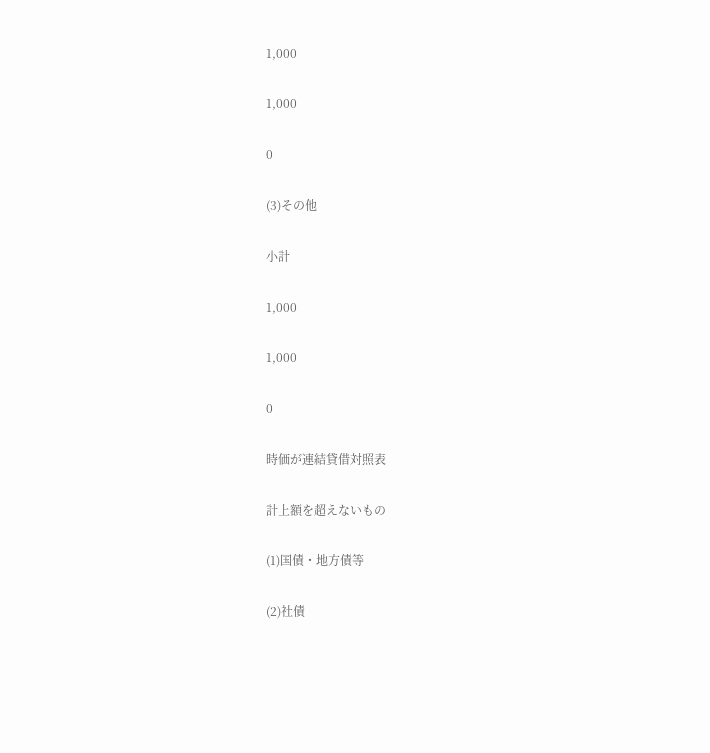1,000

1,000

0

(3)その他

小計

1,000

1,000

0

時価が連結貸借対照表

計上額を超えないもの

(1)国債・地方債等

(2)社債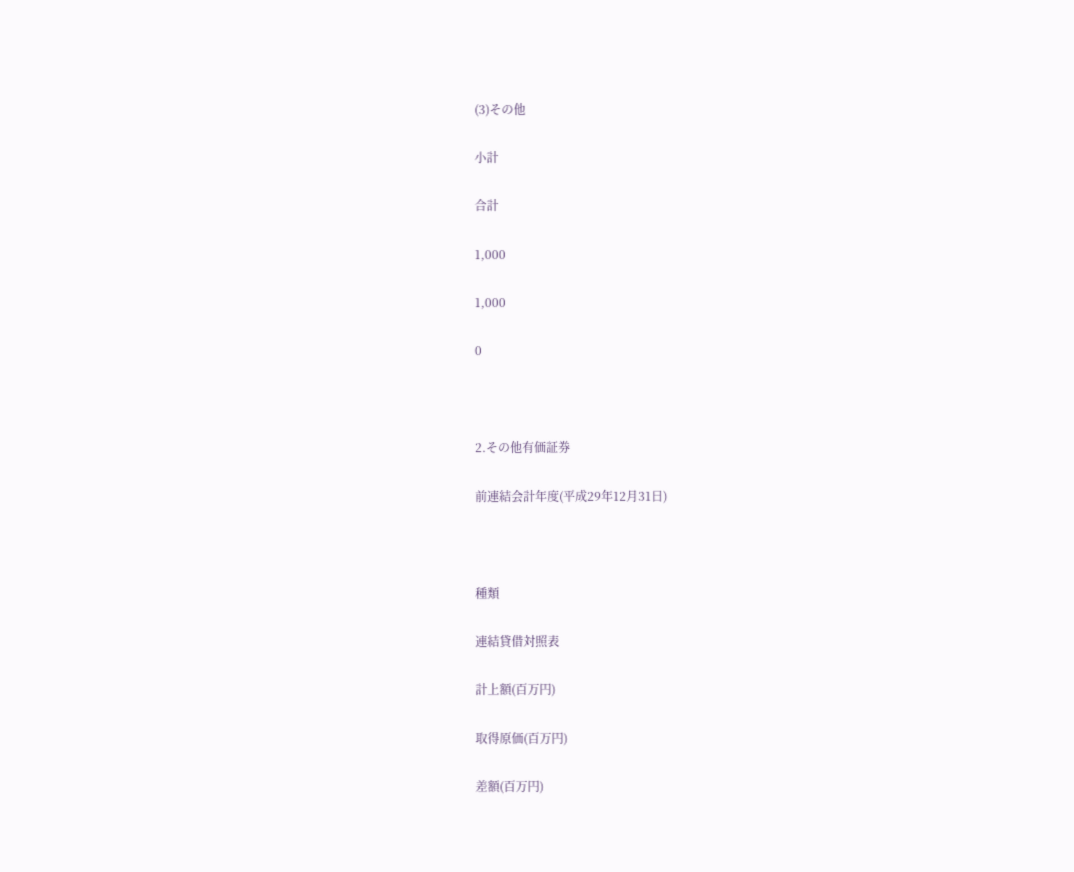(3)その他

小計

合計

1,000

1,000

0



2.その他有価証券

前連結会計年度(平成29年12月31日)



種類

連結貸借対照表

計上額(百万円)

取得原価(百万円)

差額(百万円)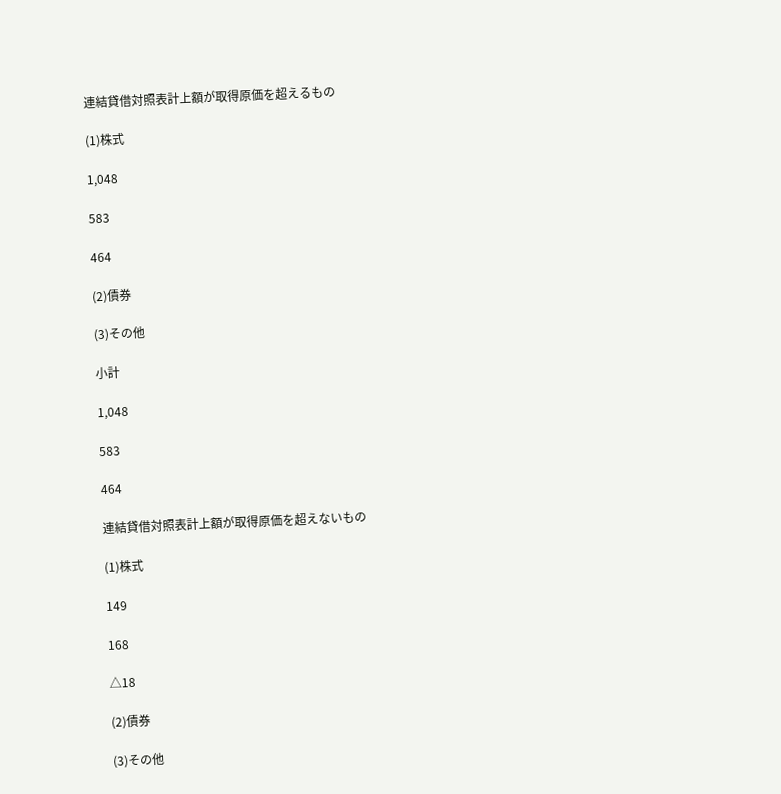連結貸借対照表計上額が取得原価を超えるもの

(1)株式

1,048

583

464

(2)債券

(3)その他

小計

1,048

583

464

連結貸借対照表計上額が取得原価を超えないもの

(1)株式

149

168

△18

(2)債券

(3)その他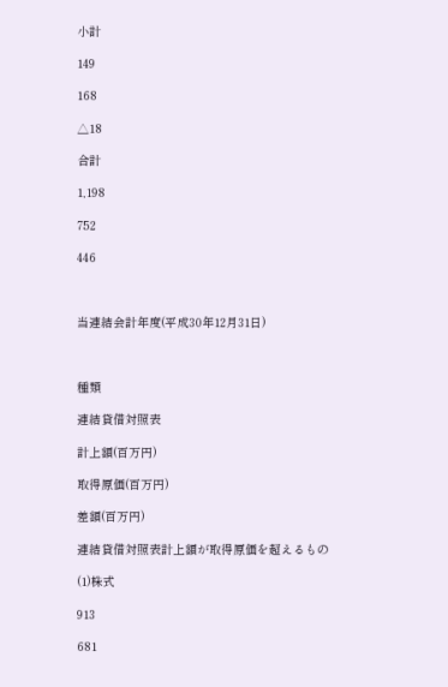小計

149

168

△18

合計

1,198

752

446



当連結会計年度(平成30年12月31日)



種類

連結貸借対照表

計上額(百万円)

取得原価(百万円)

差額(百万円)

連結貸借対照表計上額が取得原価を超えるもの

(1)株式

913

681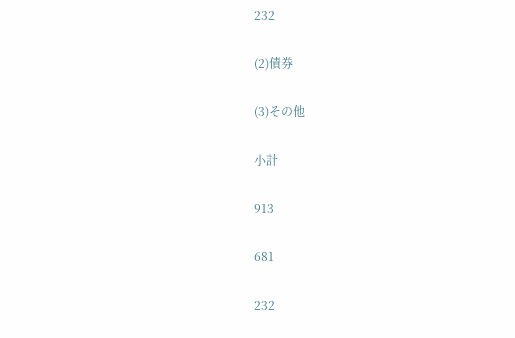232

(2)債券

(3)その他

小計

913

681

232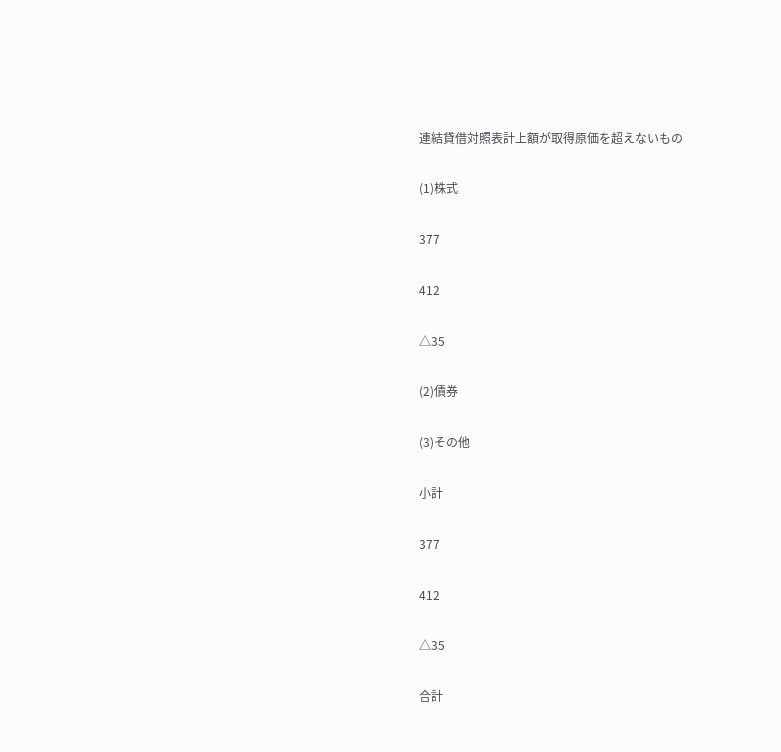連結貸借対照表計上額が取得原価を超えないもの

(1)株式

377

412

△35

(2)債券

(3)その他

小計

377

412

△35

合計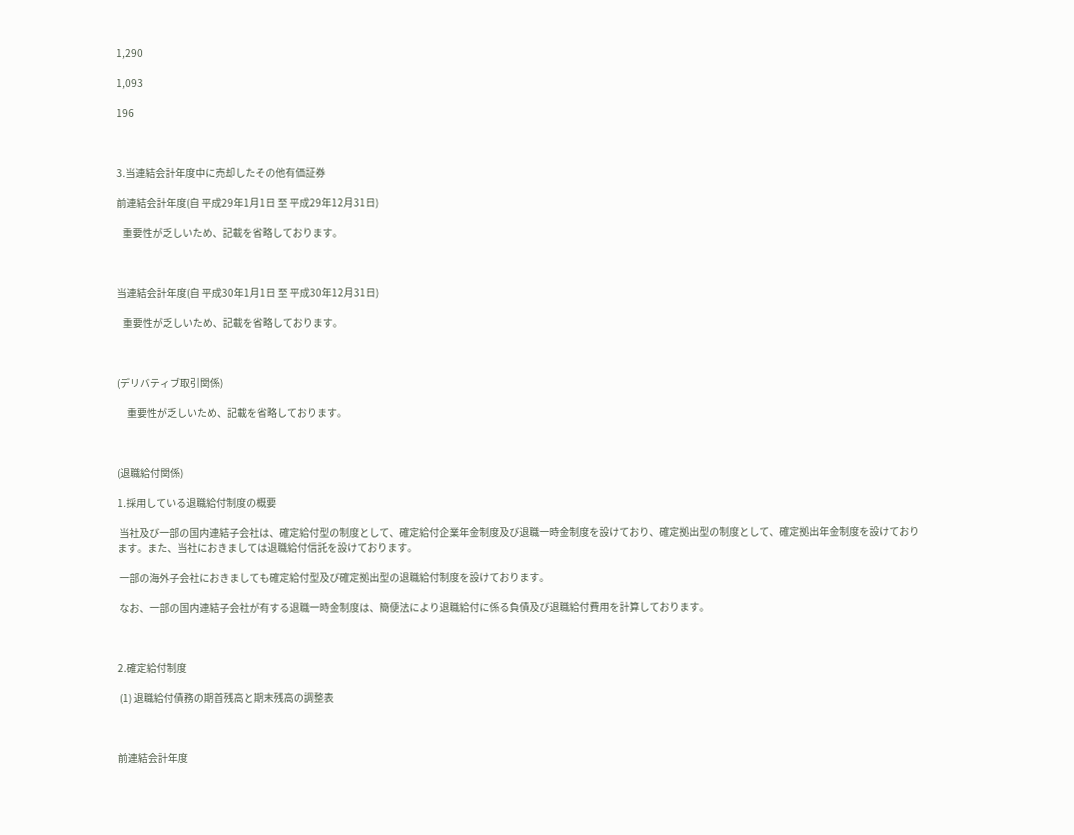1,290

1,093

196



3.当連結会計年度中に売却したその他有価証券

前連結会計年度(自 平成29年1月1日 至 平成29年12月31日)

   重要性が乏しいため、記載を省略しております。



当連結会計年度(自 平成30年1月1日 至 平成30年12月31日)

   重要性が乏しいため、記載を省略しております。



(デリバティブ取引関係)

     重要性が乏しいため、記載を省略しております。



(退職給付関係)

1.採用している退職給付制度の概要

 当社及び一部の国内連結子会社は、確定給付型の制度として、確定給付企業年金制度及び退職一時金制度を設けており、確定拠出型の制度として、確定拠出年金制度を設けております。また、当社におきましては退職給付信託を設けております。

 一部の海外子会社におきましても確定給付型及び確定拠出型の退職給付制度を設けております。

 なお、一部の国内連結子会社が有する退職一時金制度は、簡便法により退職給付に係る負債及び退職給付費用を計算しております。



2.確定給付制度

 (1) 退職給付債務の期首残高と期末残高の調整表



前連結会計年度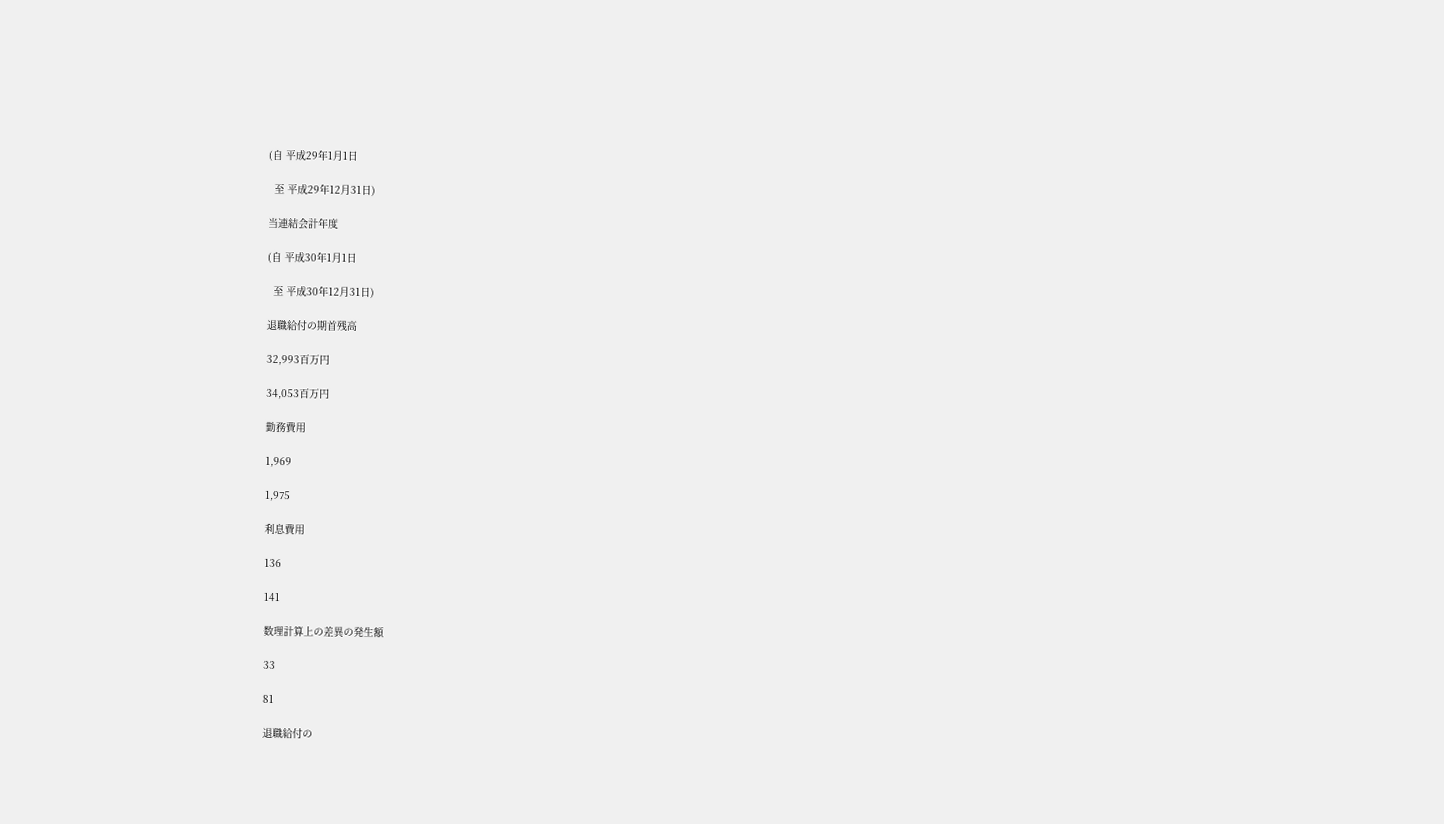(自 平成29年1月1日

  至 平成29年12月31日)

当連結会計年度

(自 平成30年1月1日

  至 平成30年12月31日)

退職給付の期首残高

32,993百万円

34,053百万円

勤務費用

1,969

1,975

利息費用

136

141

数理計算上の差異の発生額

33

81

退職給付の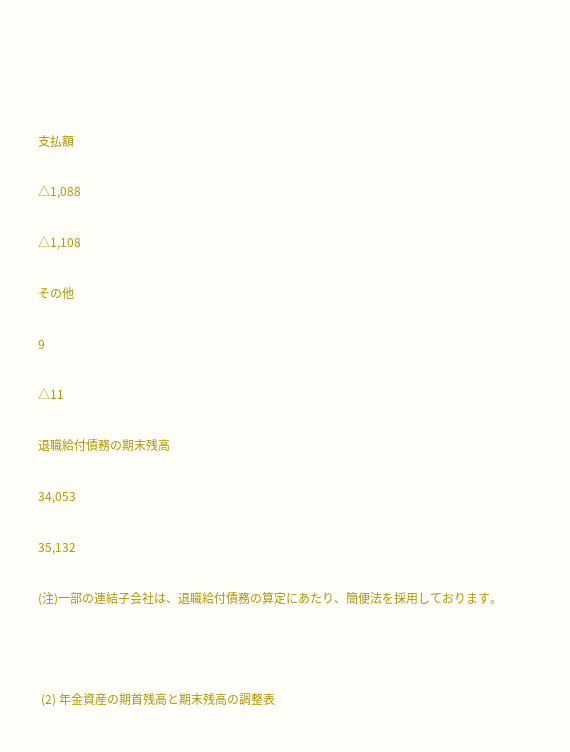支払額

△1,088

△1,108

その他

9

△11

退職給付債務の期末残高

34,053

35,132

(注)一部の連結子会社は、退職給付債務の算定にあたり、簡便法を採用しております。



 (2) 年金資産の期首残高と期末残高の調整表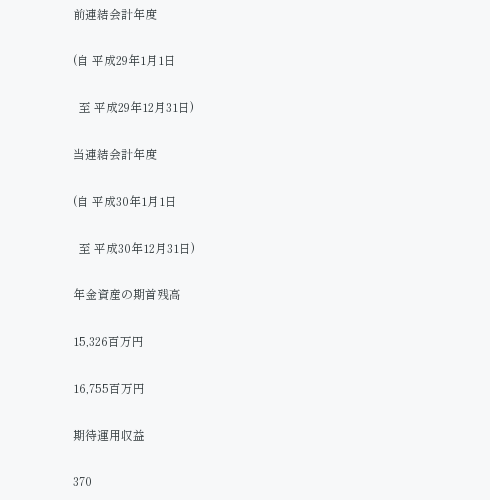前連結会計年度

(自 平成29年1月1日

  至 平成29年12月31日)

当連結会計年度

(自 平成30年1月1日

  至 平成30年12月31日)

年金資産の期首残高

15,326百万円

16,755百万円

期待運用収益

370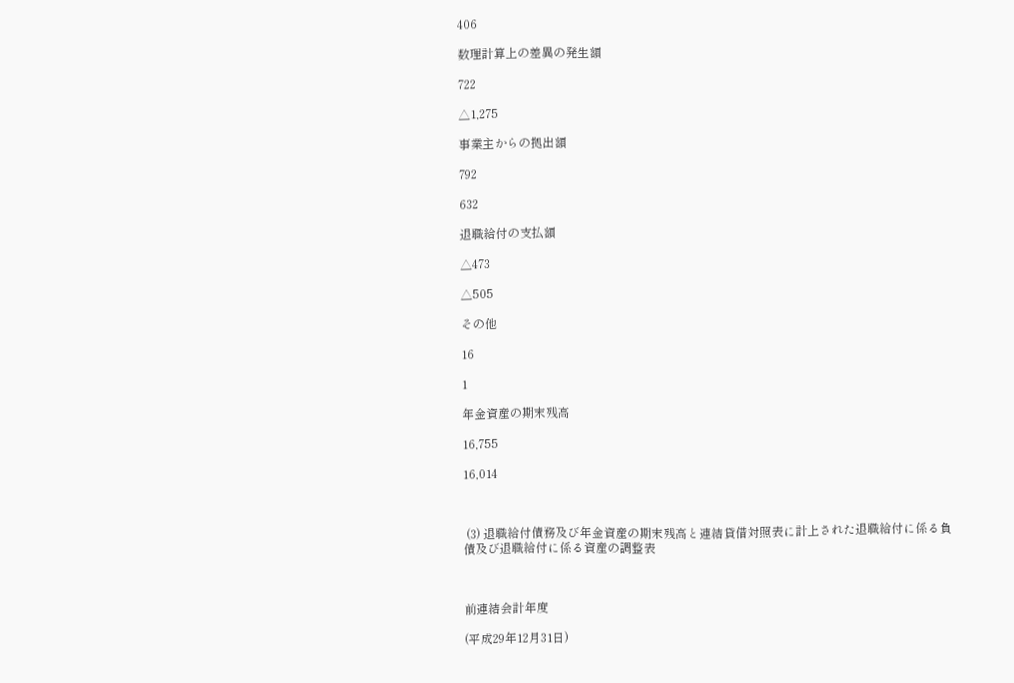406

数理計算上の差異の発生額

722

△1,275

事業主からの拠出額

792

632

退職給付の支払額

△473

△505

その他

16

1

年金資産の期末残高

16,755

16,014



 (3) 退職給付債務及び年金資産の期末残高と連結貸借対照表に計上された退職給付に係る負債及び退職給付に係る資産の調整表



前連結会計年度

(平成29年12月31日)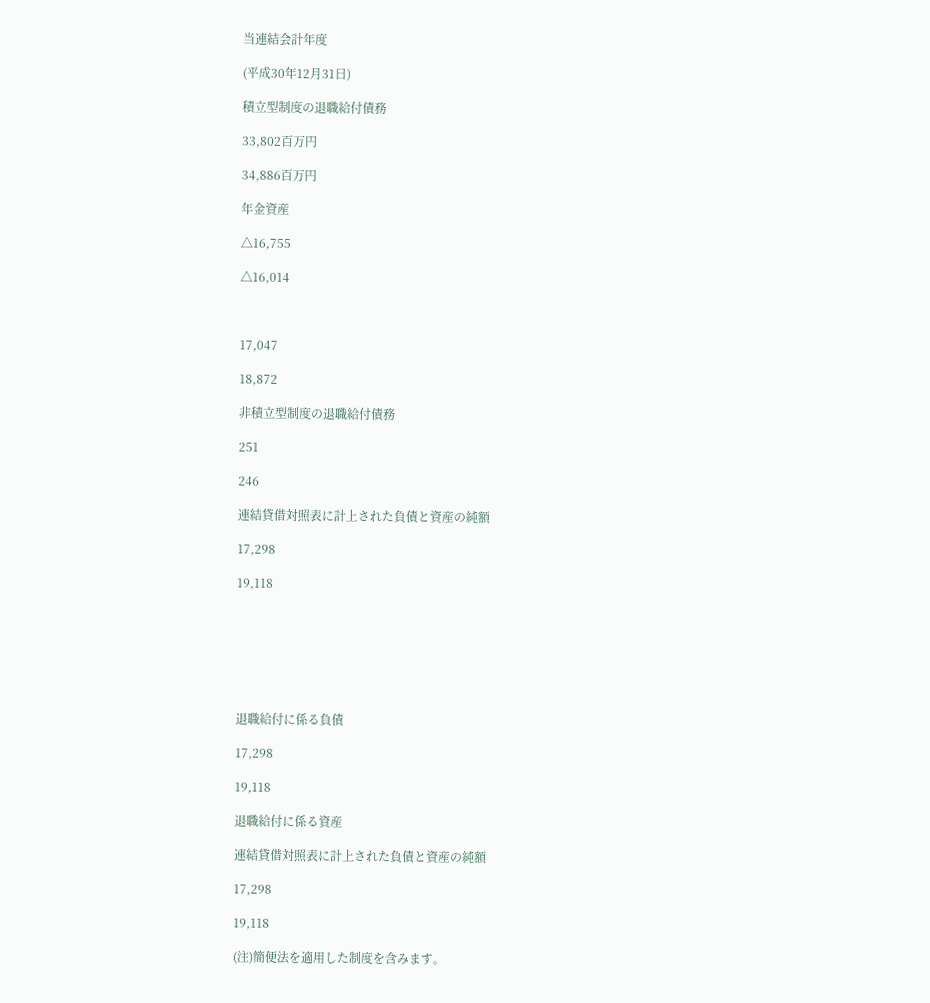当連結会計年度

(平成30年12月31日)

積立型制度の退職給付債務

33,802百万円

34,886百万円

年金資産

△16,755

△16,014



17,047

18,872

非積立型制度の退職給付債務

251

246

連結貸借対照表に計上された負債と資産の純額

17,298

19,118







退職給付に係る負債

17,298

19,118

退職給付に係る資産

連結貸借対照表に計上された負債と資産の純額

17,298

19,118

(注)簡便法を適用した制度を含みます。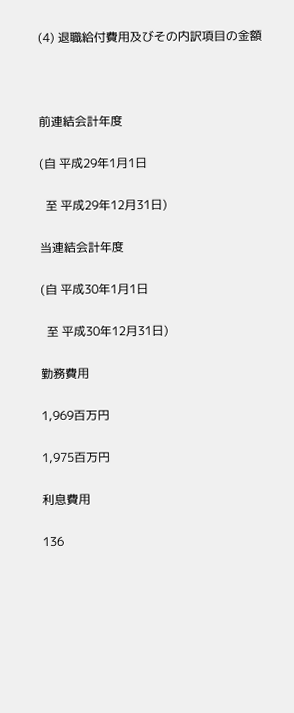(4) 退職給付費用及びその内訳項目の金額



前連結会計年度

(自 平成29年1月1日

  至 平成29年12月31日)

当連結会計年度

(自 平成30年1月1日

  至 平成30年12月31日)

勤務費用

1,969百万円

1,975百万円

利息費用

136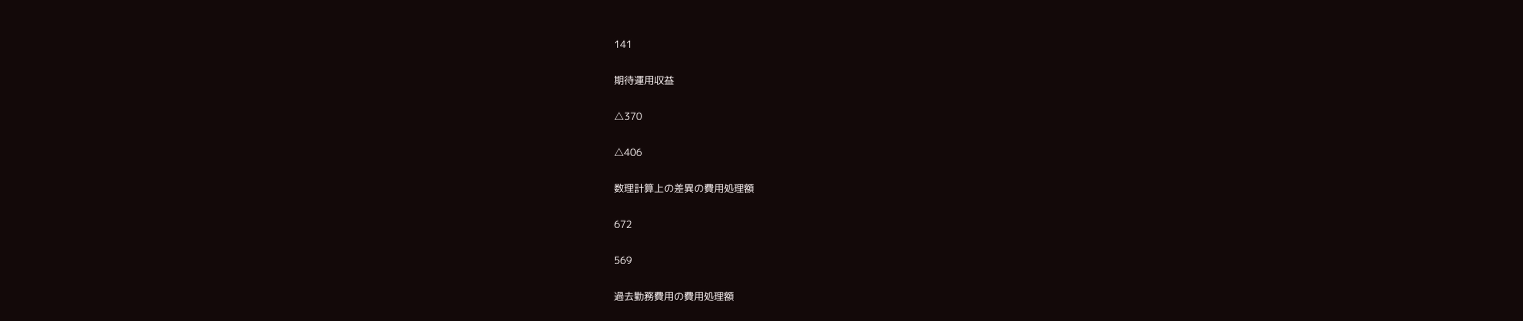141

期待運用収益

△370

△406

数理計算上の差異の費用処理額

672

569

過去勤務費用の費用処理額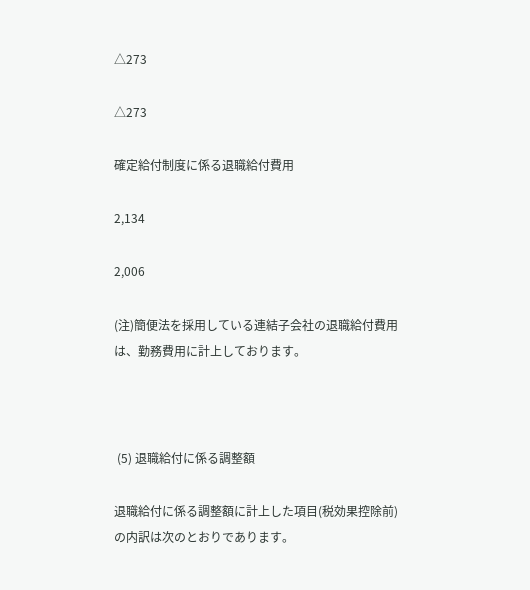△273

△273

確定給付制度に係る退職給付費用

2,134

2,006

(注)簡便法を採用している連結子会社の退職給付費用は、勤務費用に計上しております。



 (5) 退職給付に係る調整額

退職給付に係る調整額に計上した項目(税効果控除前)の内訳は次のとおりであります。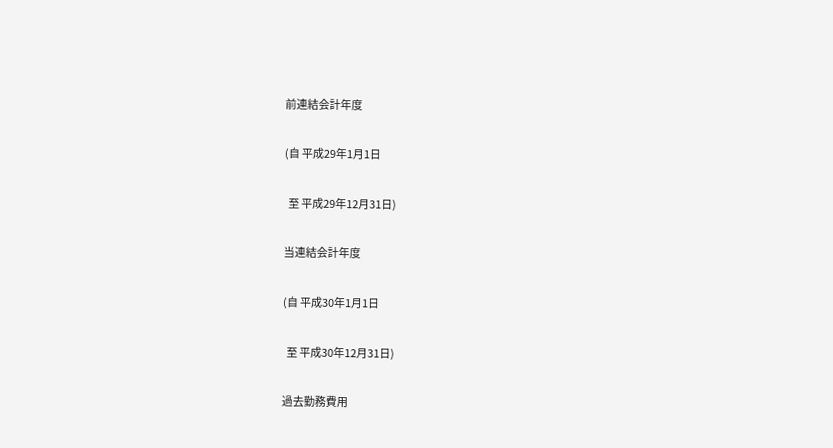前連結会計年度

(自 平成29年1月1日

  至 平成29年12月31日)

当連結会計年度

(自 平成30年1月1日

  至 平成30年12月31日)

過去勤務費用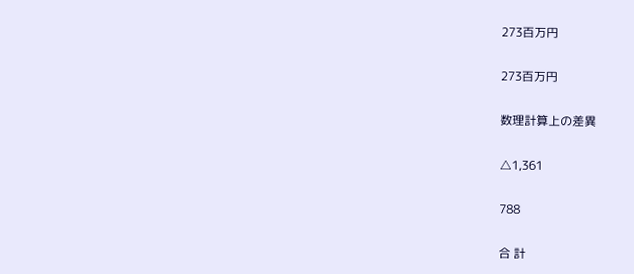273百万円

273百万円

数理計算上の差異

△1,361

788

合 計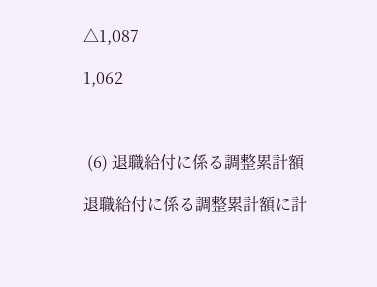△1,087

1,062



 (6) 退職給付に係る調整累計額

退職給付に係る調整累計額に計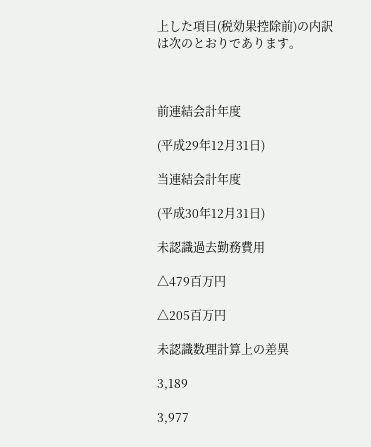上した項目(税効果控除前)の内訳は次のとおりであります。



前連結会計年度

(平成29年12月31日)

当連結会計年度

(平成30年12月31日)

未認識過去勤務費用

△479百万円

△205百万円

未認識数理計算上の差異

3,189

3,977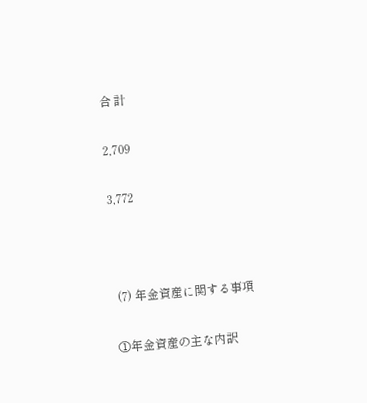合 計

2,709

3,772



 (7) 年金資産に関する事項

①年金資産の主な内訳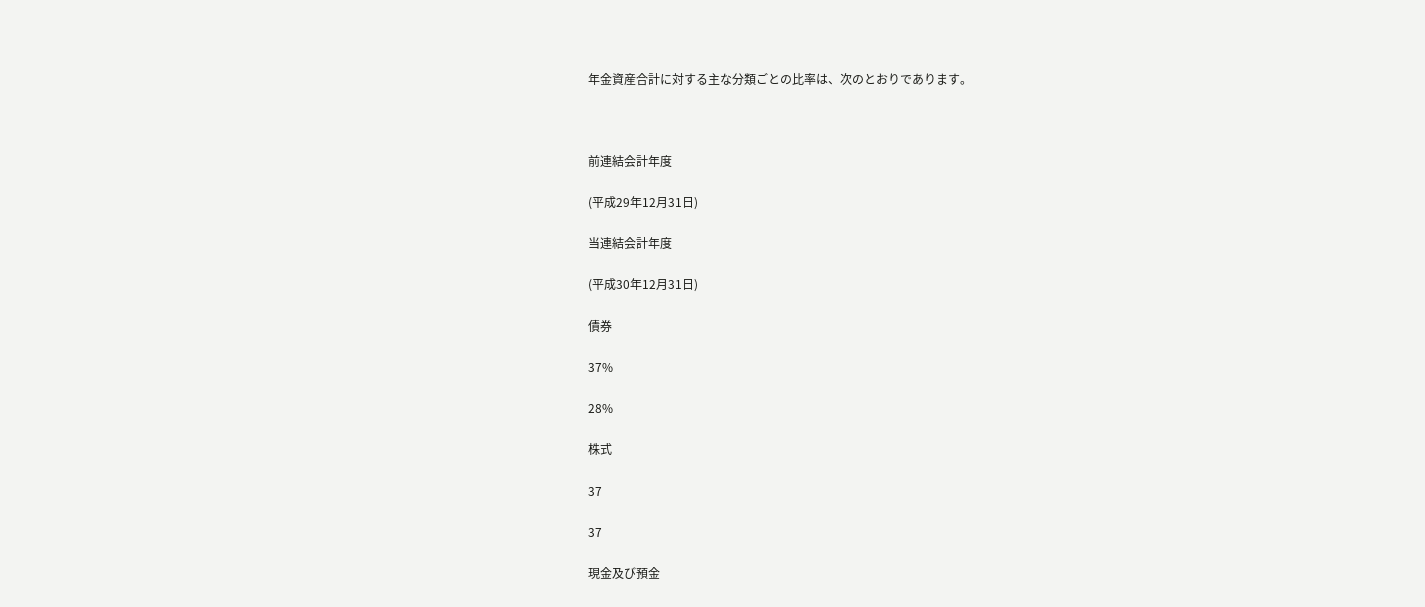年金資産合計に対する主な分類ごとの比率は、次のとおりであります。



前連結会計年度

(平成29年12月31日)

当連結会計年度

(平成30年12月31日)

債券

37%

28%

株式

37

37

現金及び預金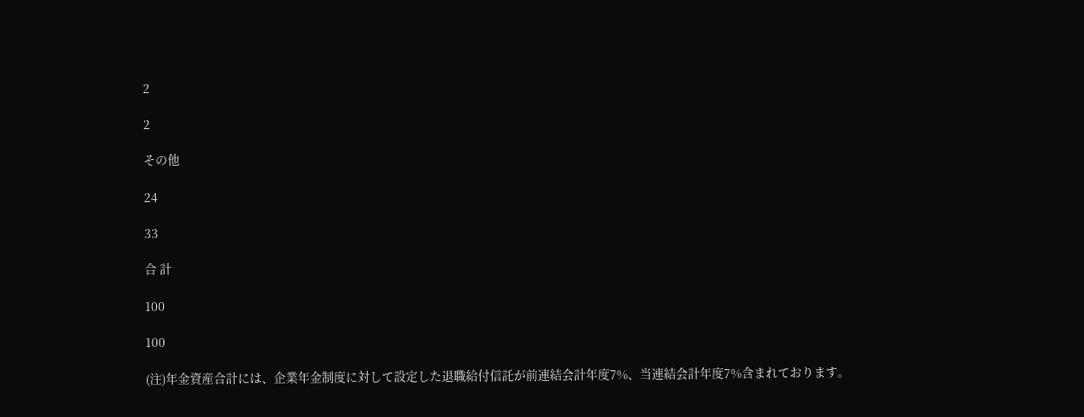2

2

その他

24

33

合 計

100

100

(注)年金資産合計には、企業年金制度に対して設定した退職給付信託が前連結会計年度7%、当連結会計年度7%含まれております。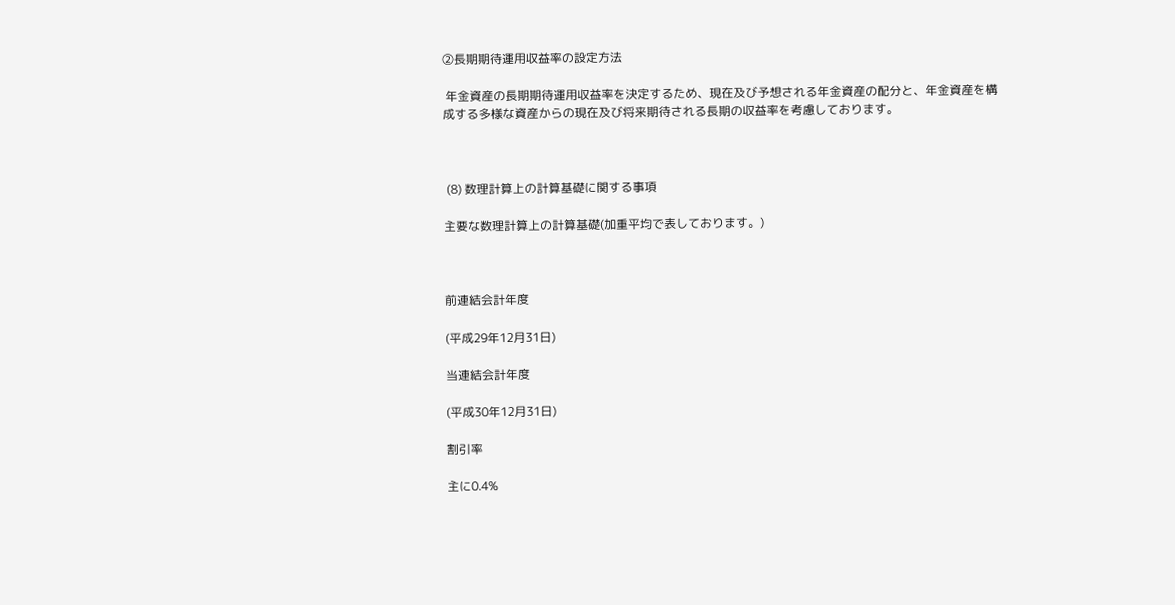②長期期待運用収益率の設定方法

 年金資産の長期期待運用収益率を決定するため、現在及び予想される年金資産の配分と、年金資産を構成する多様な資産からの現在及び将来期待される長期の収益率を考慮しております。



 (8) 数理計算上の計算基礎に関する事項

主要な数理計算上の計算基礎(加重平均で表しております。)



前連結会計年度

(平成29年12月31日)

当連結会計年度

(平成30年12月31日)

割引率

主に0.4%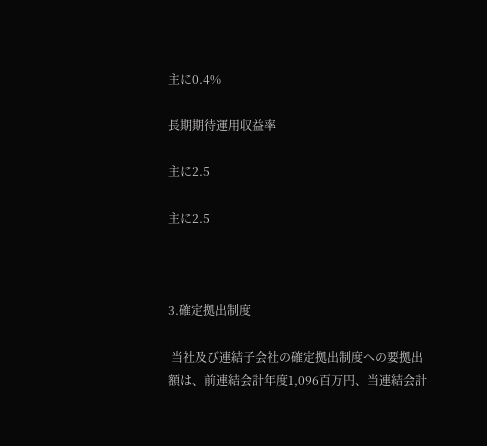主に0.4%

長期期待運用収益率

主に2.5

主に2.5



3.確定拠出制度

 当社及び連結子会社の確定拠出制度への要拠出額は、前連結会計年度1,096百万円、当連結会計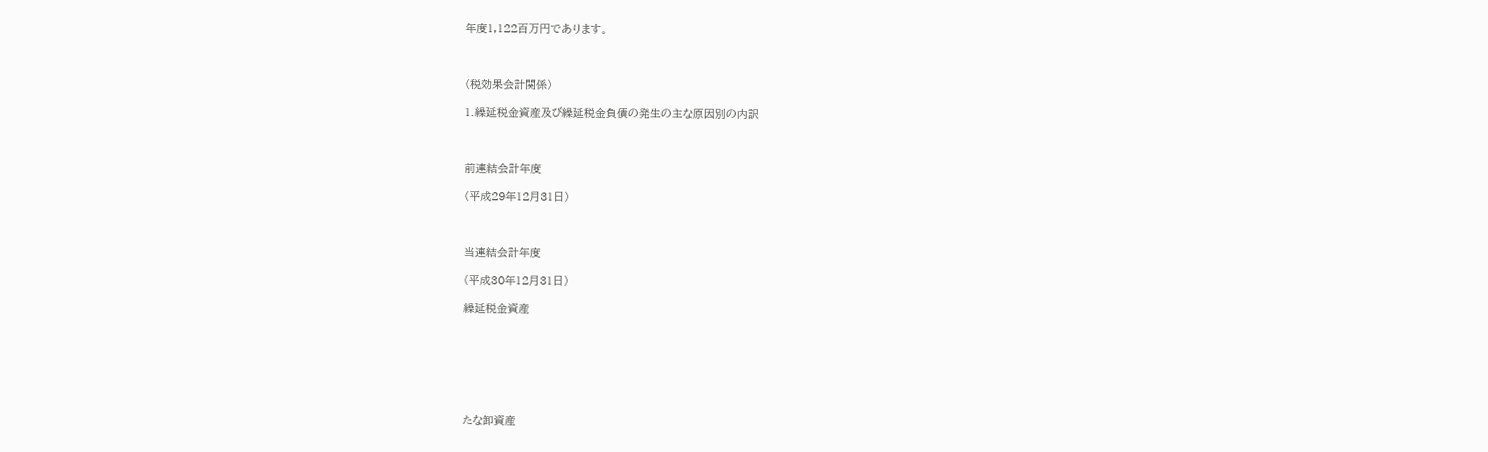年度1,122百万円であります。



(税効果会計関係)

1.繰延税金資産及び繰延税金負債の発生の主な原因別の内訳



前連結会計年度

(平成29年12月31日)



当連結会計年度

(平成30年12月31日)

繰延税金資産







たな卸資産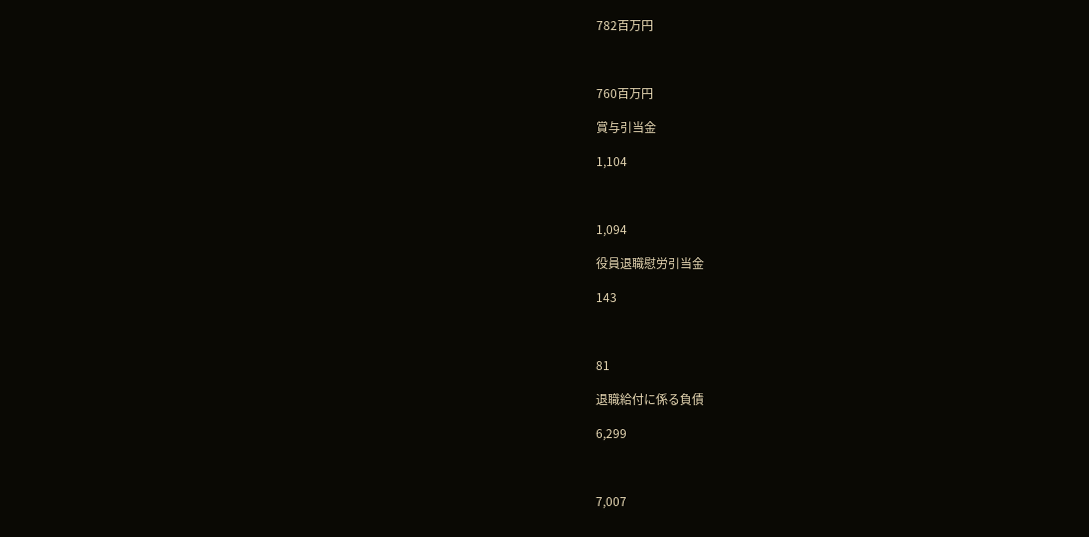782百万円



760百万円

賞与引当金

1,104



1,094

役員退職慰労引当金

143



81

退職給付に係る負債

6,299



7,007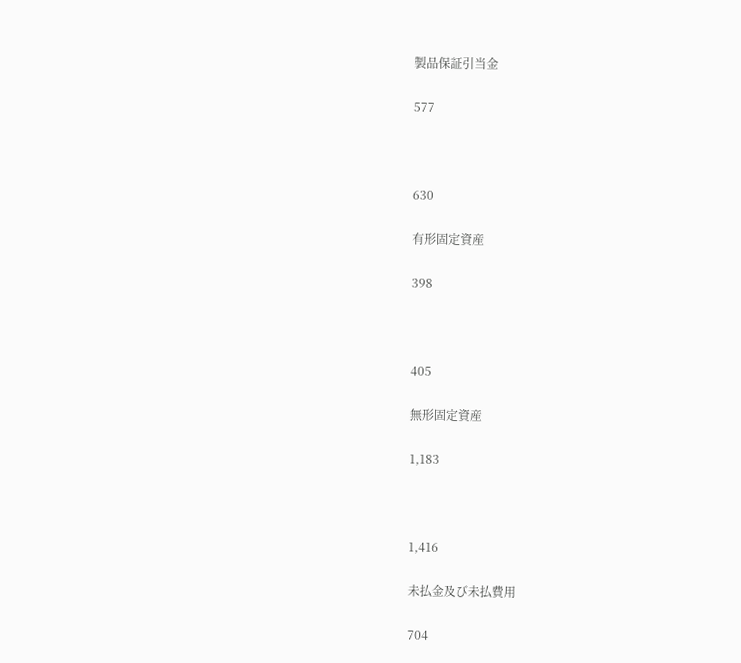製品保証引当金

577



630

有形固定資産

398



405

無形固定資産

1,183



1,416

未払金及び未払費用

704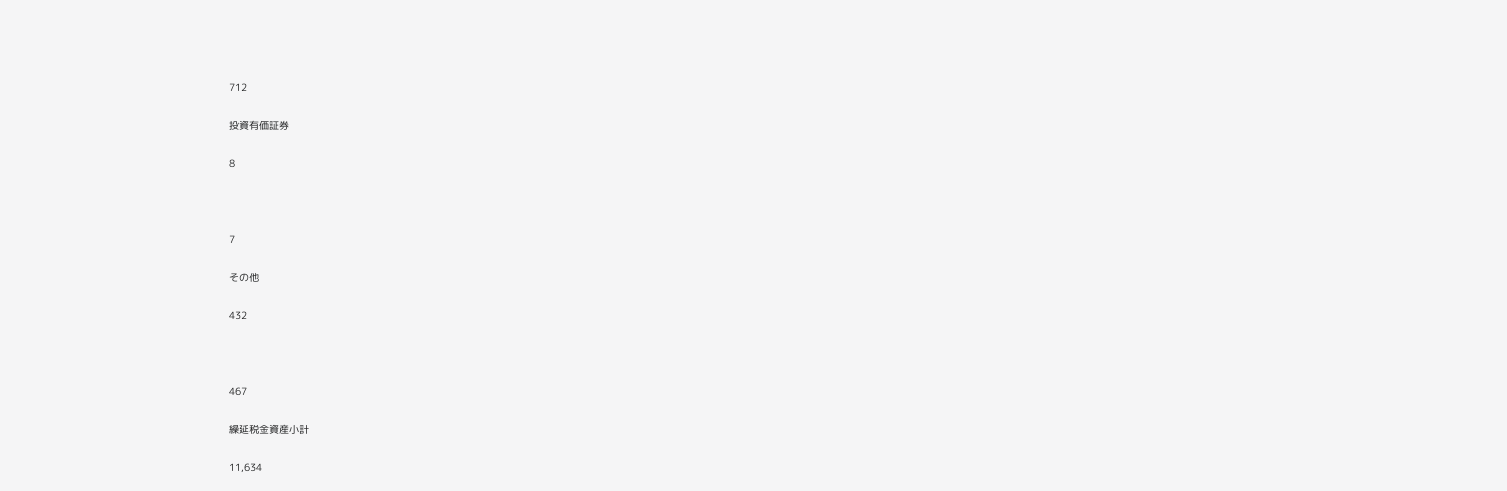712

投資有価証券

8



7

その他

432



467

繰延税金資産小計

11,634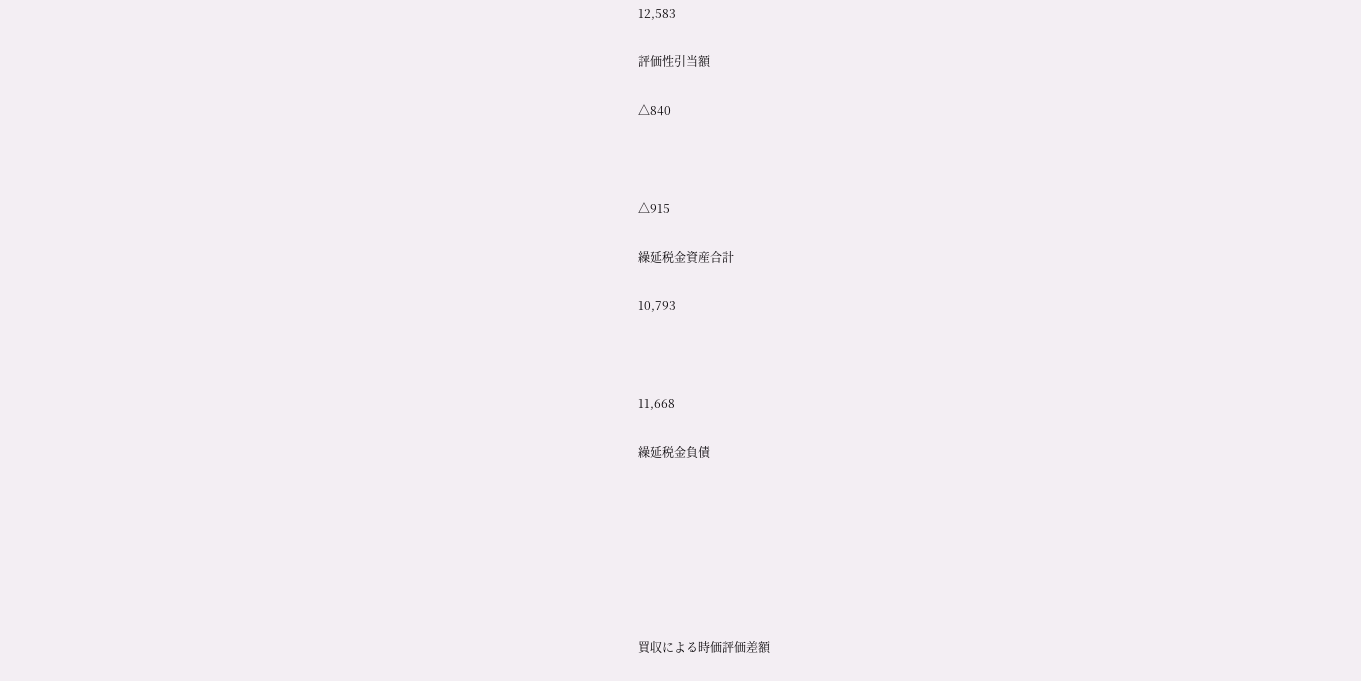12,583

評価性引当額

△840



△915

繰延税金資産合計

10,793



11,668

繰延税金負債







買収による時価評価差額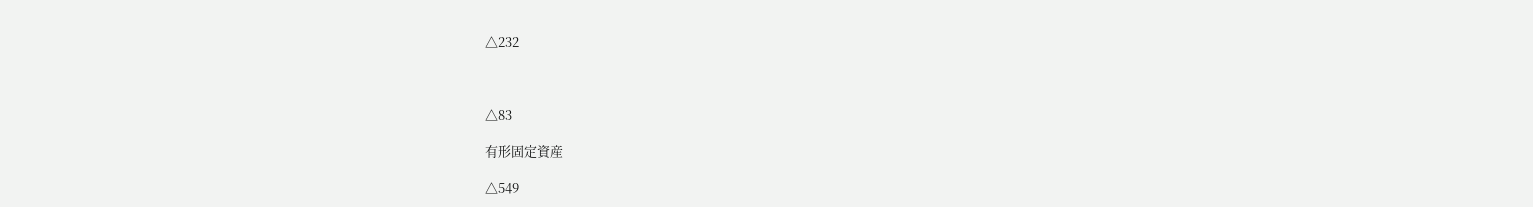△232



△83

有形固定資産

△549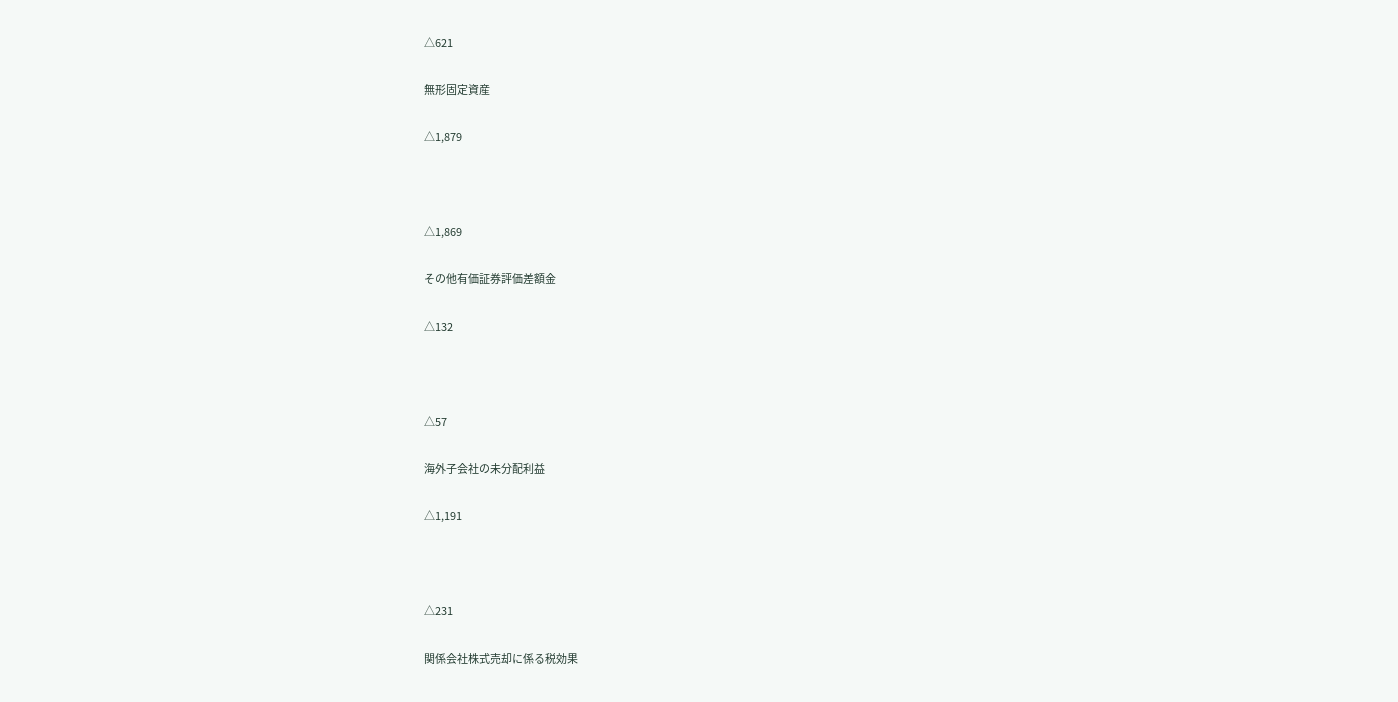△621

無形固定資産

△1,879



△1,869

その他有価証券評価差額金

△132



△57

海外子会社の未分配利益

△1,191



△231

関係会社株式売却に係る税効果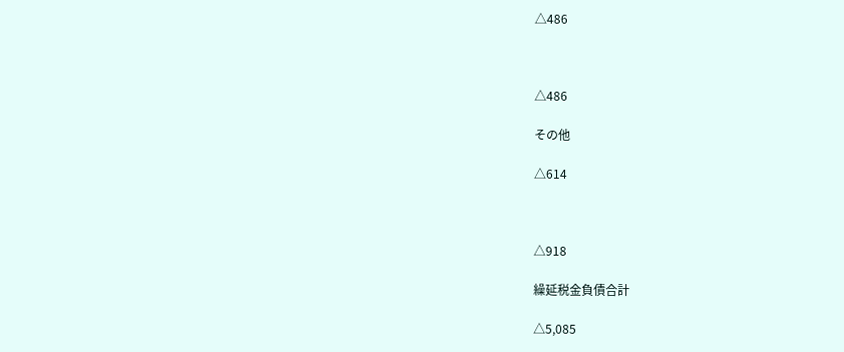△486



△486

その他

△614



△918

繰延税金負債合計

△5,085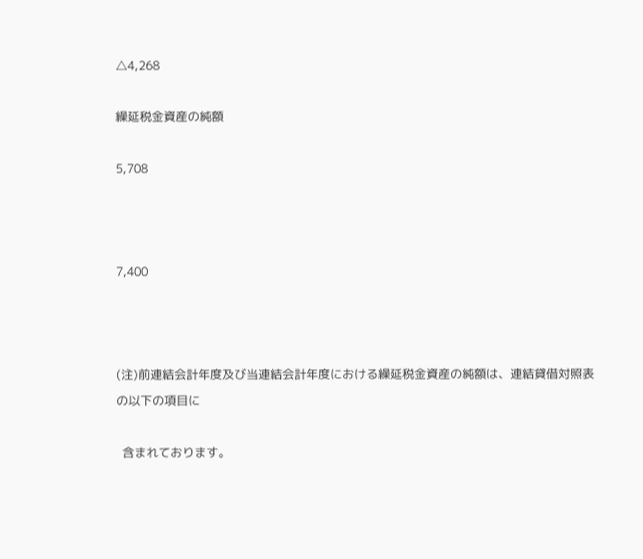△4,268

繰延税金資産の純額

5,708



7,400



(注)前連結会計年度及び当連結会計年度における繰延税金資産の純額は、連結貸借対照表の以下の項目に

  含まれております。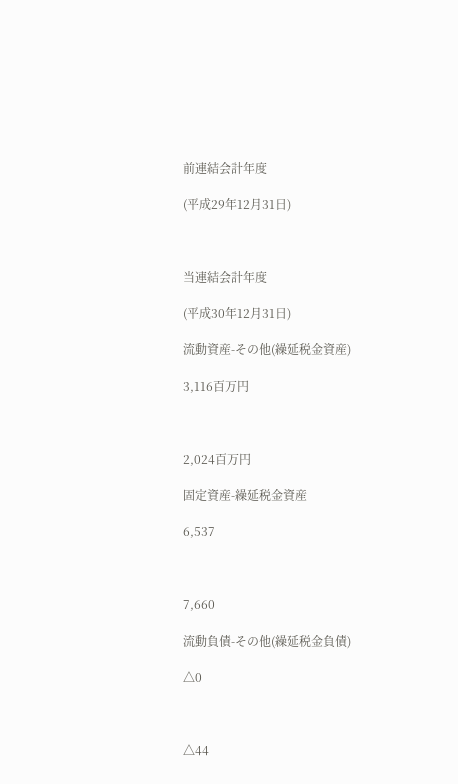前連結会計年度

(平成29年12月31日)



当連結会計年度

(平成30年12月31日)

流動資産-その他(繰延税金資産)

3,116百万円



2,024百万円

固定資産-繰延税金資産

6,537



7,660

流動負債-その他(繰延税金負債)

△0



△44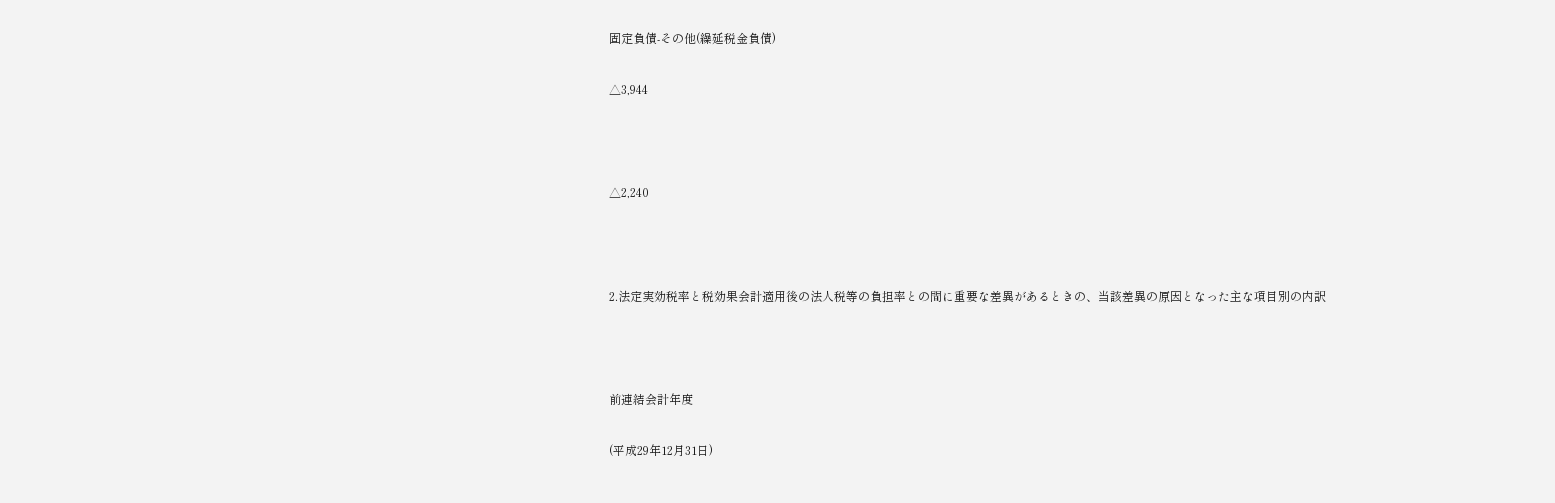固定負債-その他(繰延税金負債)

△3,944



△2,240



2.法定実効税率と税効果会計適用後の法人税等の負担率との間に重要な差異があるときの、当該差異の原因となった主な項目別の内訳



前連結会計年度

(平成29年12月31日)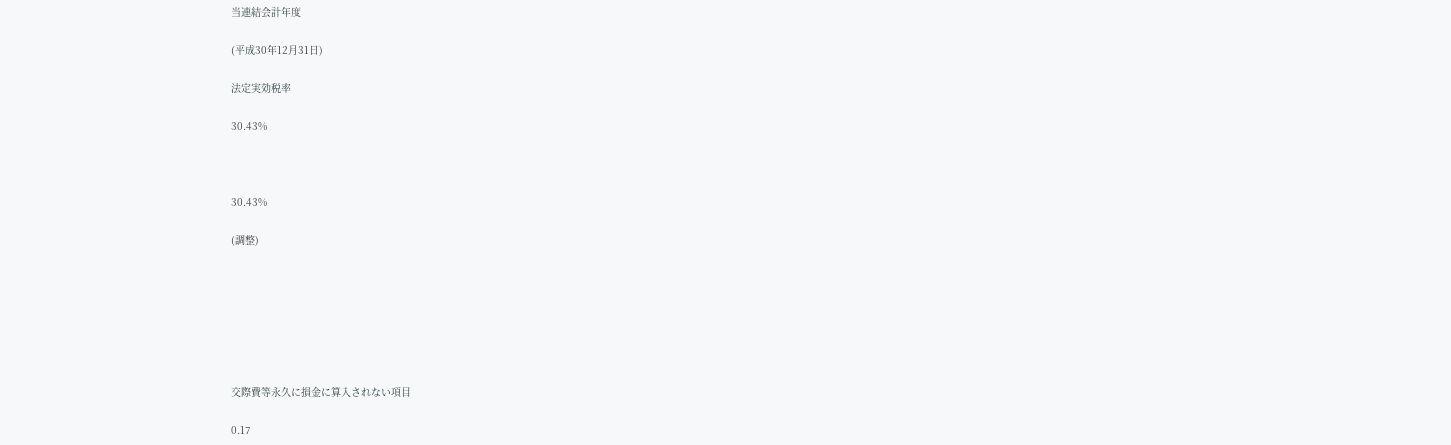当連結会計年度

(平成30年12月31日)

法定実効税率

30.43%



30.43%

(調整)







交際費等永久に損金に算入されない項目

0.17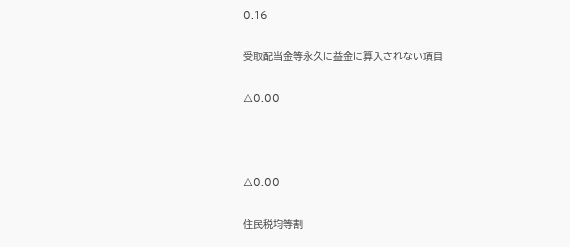0.16

受取配当金等永久に益金に算入されない項目

△0.00



△0.00

住民税均等割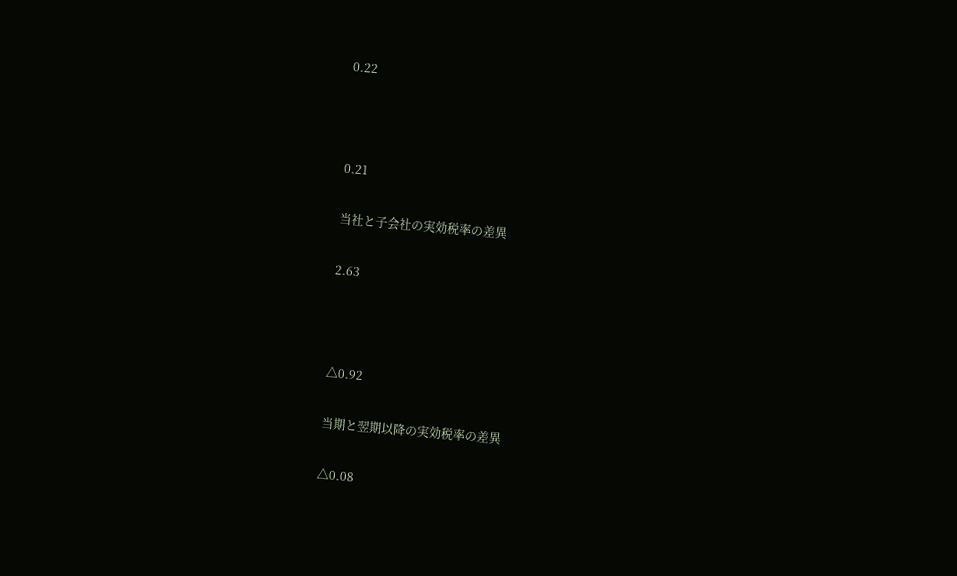0.22



0.21

当社と子会社の実効税率の差異

2.63



△0.92

当期と翌期以降の実効税率の差異

△0.08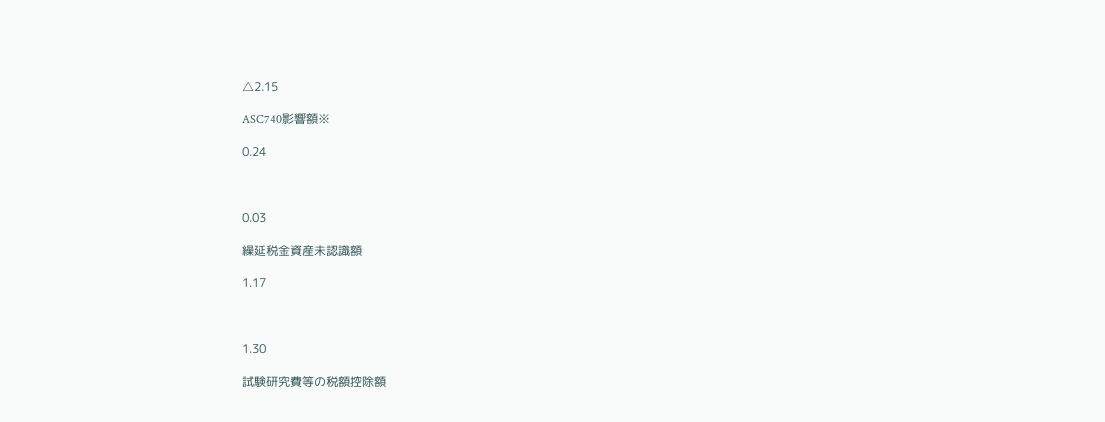△2.15

ASC740影響額※

0.24



0.03

繰延税金資産未認識額

1.17



1.30

試験研究費等の税額控除額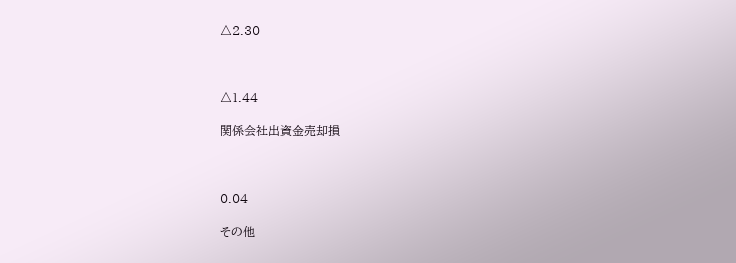△2.30



△1.44

関係会社出資金売却損



0.04

その他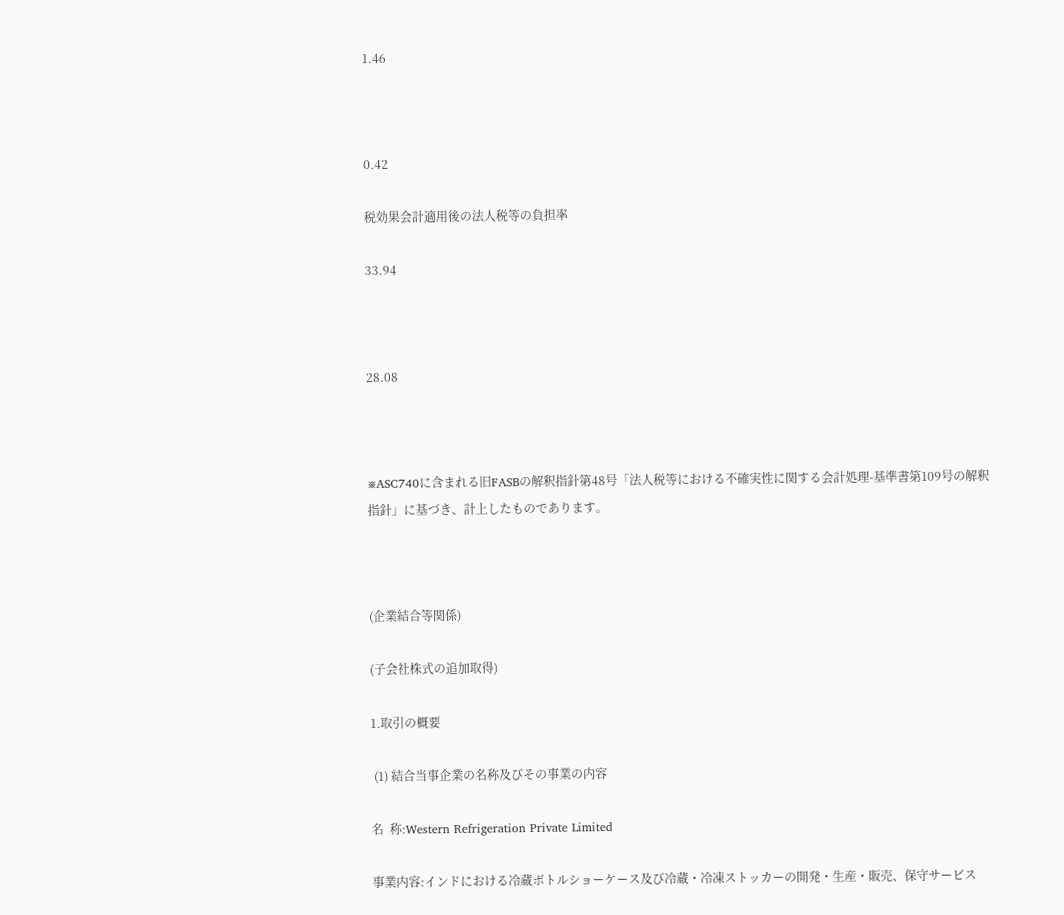1.46



0.42

税効果会計適用後の法人税等の負担率

33.94



28.08



※ASC740に含まれる旧FASBの解釈指針第48号「法人税等における不確実性に関する会計処理-基準書第109号の解釈指針」に基づき、計上したものであります。



(企業結合等関係)

(子会社株式の追加取得)

1.取引の概要

 (1) 結合当事企業の名称及びその事業の内容

名  称:Western Refrigeration Private Limited

事業内容:インドにおける冷蔵ボトルショーケース及び冷蔵・冷凍ストッカーの開発・生産・販売、保守サービス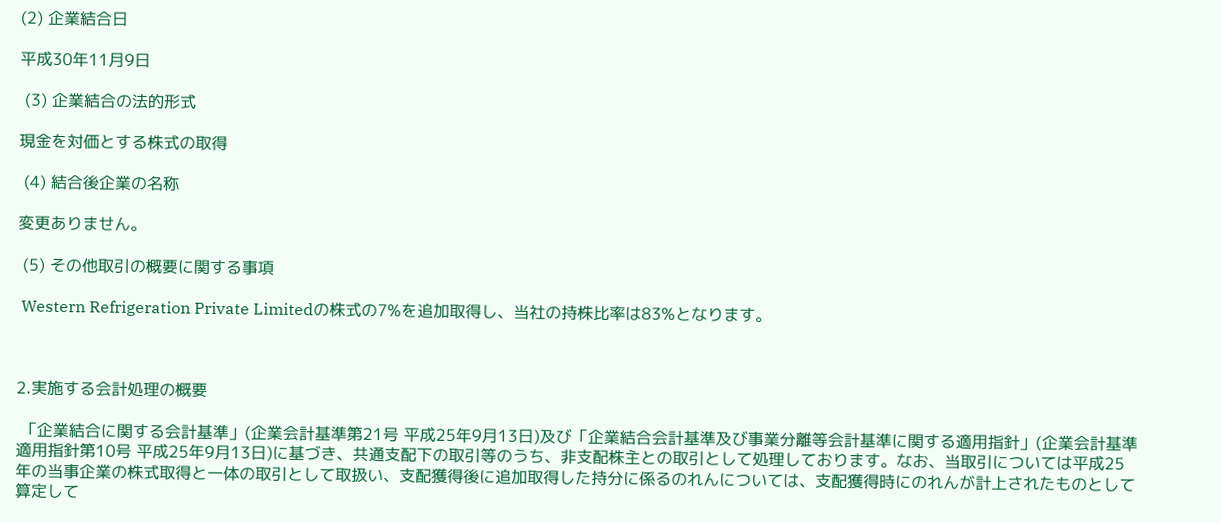(2) 企業結合日

平成30年11月9日

 (3) 企業結合の法的形式

現金を対価とする株式の取得

 (4) 結合後企業の名称

変更ありません。

 (5) その他取引の概要に関する事項

 Western Refrigeration Private Limitedの株式の7%を追加取得し、当社の持株比率は83%となります。



2.実施する会計処理の概要

 「企業結合に関する会計基準」(企業会計基準第21号 平成25年9月13日)及び「企業結合会計基準及び事業分離等会計基準に関する適用指針」(企業会計基準適用指針第10号 平成25年9月13日)に基づき、共通支配下の取引等のうち、非支配株主との取引として処理しております。なお、当取引については平成25年の当事企業の株式取得と一体の取引として取扱い、支配獲得後に追加取得した持分に係るのれんについては、支配獲得時にのれんが計上されたものとして算定して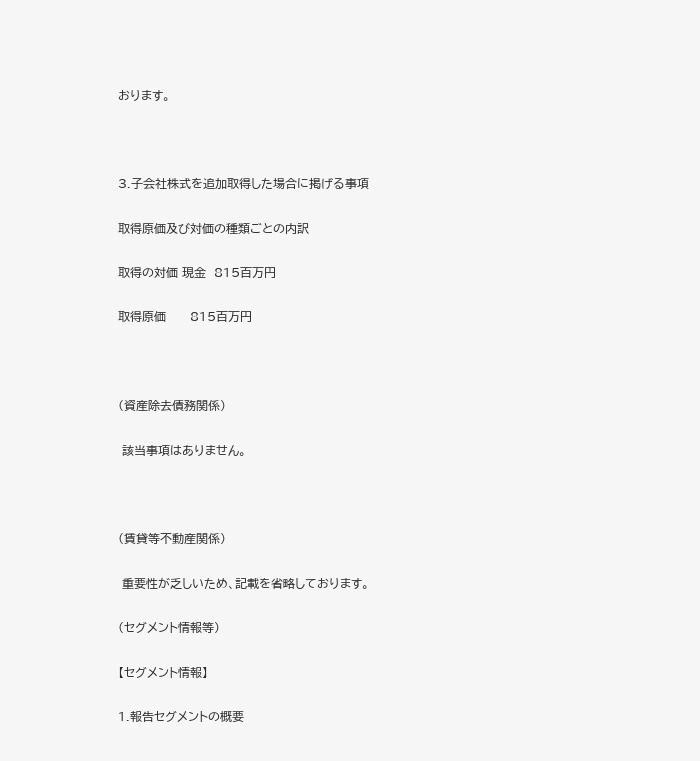おります。



3.子会社株式を追加取得した場合に掲げる事項

取得原価及び対価の種類ごとの内訳

取得の対価 現金  815百万円

取得原価      815百万円



(資産除去債務関係)

 該当事項はありません。



(賃貸等不動産関係)

 重要性が乏しいため、記載を省略しております。

(セグメント情報等)

【セグメント情報】

1.報告セグメントの概要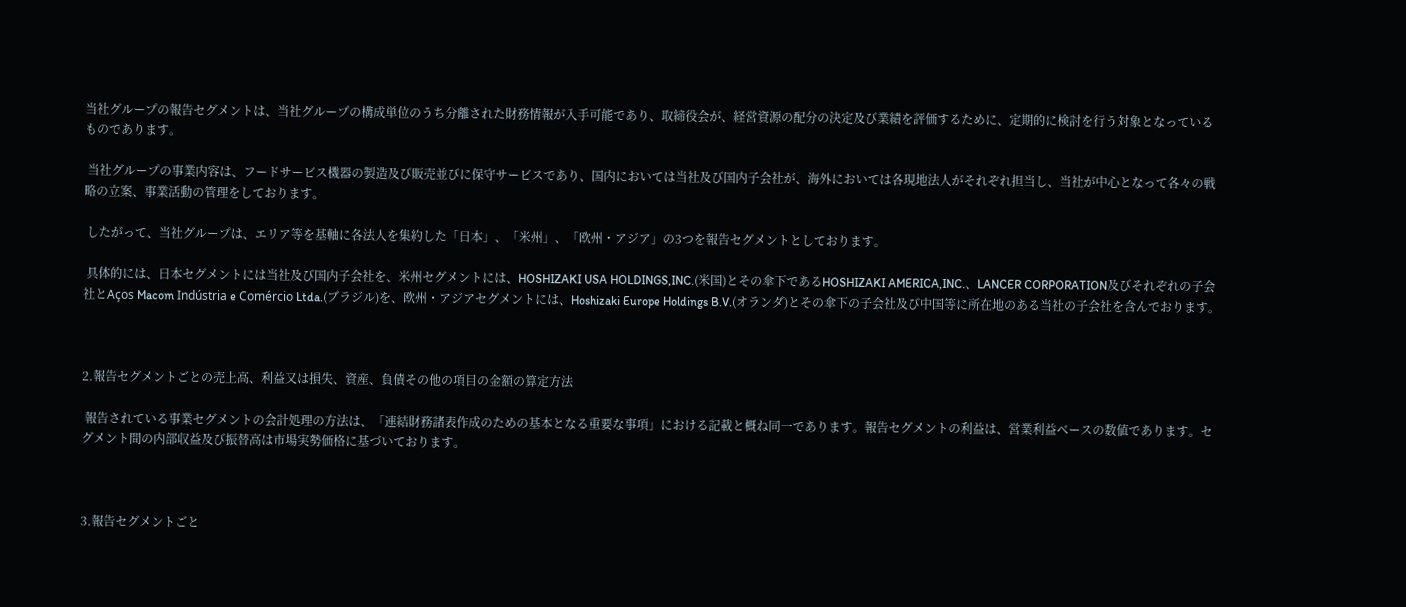当社グループの報告セグメントは、当社グループの構成単位のうち分離された財務情報が入手可能であり、取締役会が、経営資源の配分の決定及び業績を評価するために、定期的に検討を行う対象となっているものであります。

 当社グループの事業内容は、フードサービス機器の製造及び販売並びに保守サービスであり、国内においては当社及び国内子会社が、海外においては各現地法人がそれぞれ担当し、当社が中心となって各々の戦略の立案、事業活動の管理をしております。

 したがって、当社グループは、エリア等を基軸に各法人を集約した「日本」、「米州」、「欧州・アジア」の3つを報告セグメントとしております。

 具体的には、日本セグメントには当社及び国内子会社を、米州セグメントには、HOSHIZAKI USA HOLDINGS,INC.(米国)とその傘下であるHOSHIZAKI AMERICA,INC.、LANCER CORPORATION及びそれぞれの子会社とAços Macom Indústria e Comércio Ltda.(ブラジル)を、欧州・アジアセグメントには、Hoshizaki Europe Holdings B.V.(オランダ)とその傘下の子会社及び中国等に所在地のある当社の子会社を含んでおります。



2.報告セグメントごとの売上高、利益又は損失、資産、負債その他の項目の金額の算定方法

 報告されている事業セグメントの会計処理の方法は、「連結財務諸表作成のための基本となる重要な事項」における記載と概ね同一であります。報告セグメントの利益は、営業利益ベースの数値であります。セグメント間の内部収益及び振替高は市場実勢価格に基づいております。



3.報告セグメントごと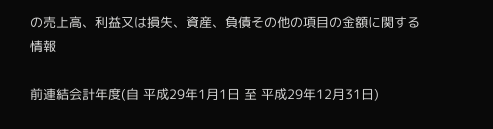の売上高、利益又は損失、資産、負債その他の項目の金額に関する情報

前連結会計年度(自 平成29年1月1日 至 平成29年12月31日)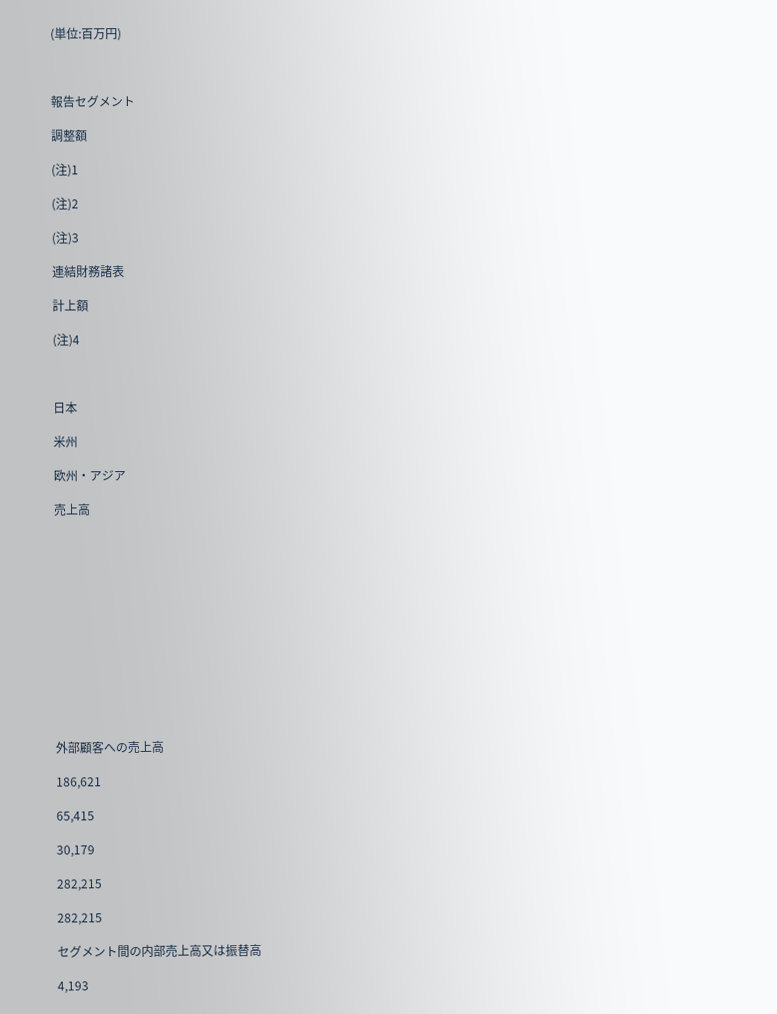(単位:百万円)



報告セグメント

調整額

(注)1

(注)2

(注)3

連結財務諸表

計上額

(注)4



日本

米州

欧州・アジア

売上高













外部顧客への売上高

186,621

65,415

30,179

282,215

282,215

セグメント間の内部売上高又は振替高

4,193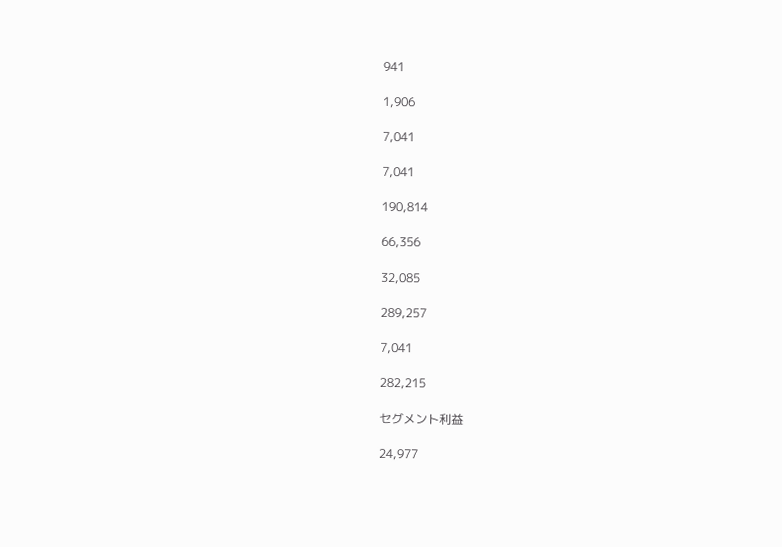941

1,906

7,041

7,041

190,814

66,356

32,085

289,257

7,041

282,215

セグメント利益

24,977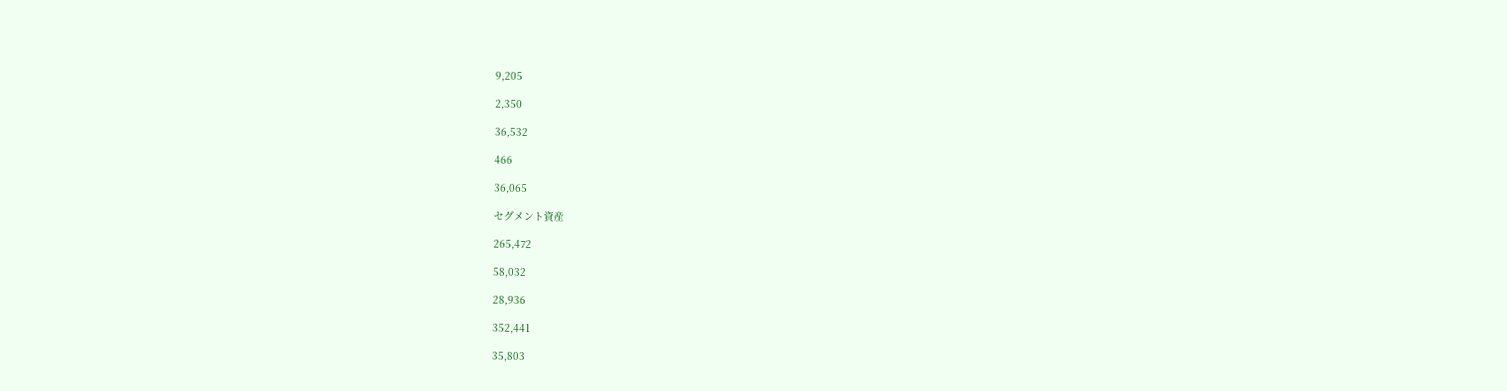9,205

2,350

36,532

466

36,065

セグメント資産

265,472

58,032

28,936

352,441

35,803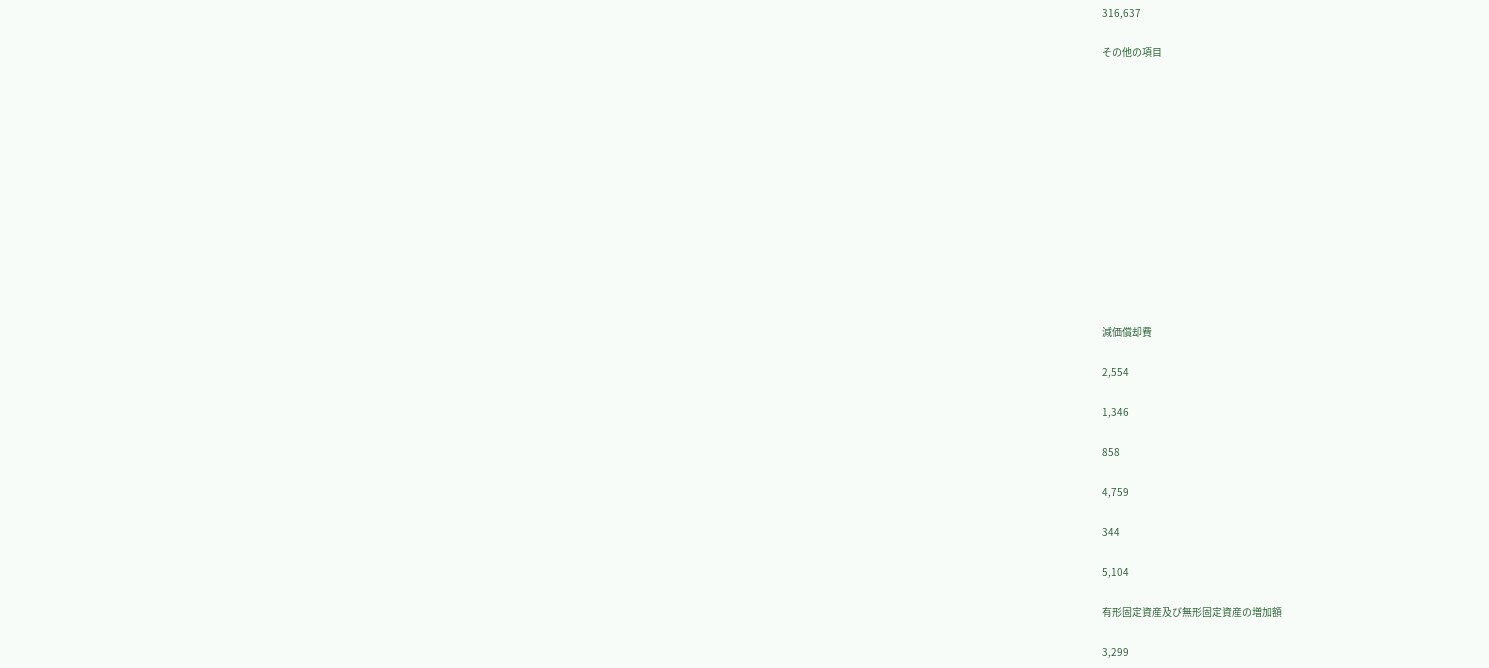316,637

その他の項目













減価償却費

2,554

1,346

858

4,759

344

5,104

有形固定資産及び無形固定資産の増加額

3,299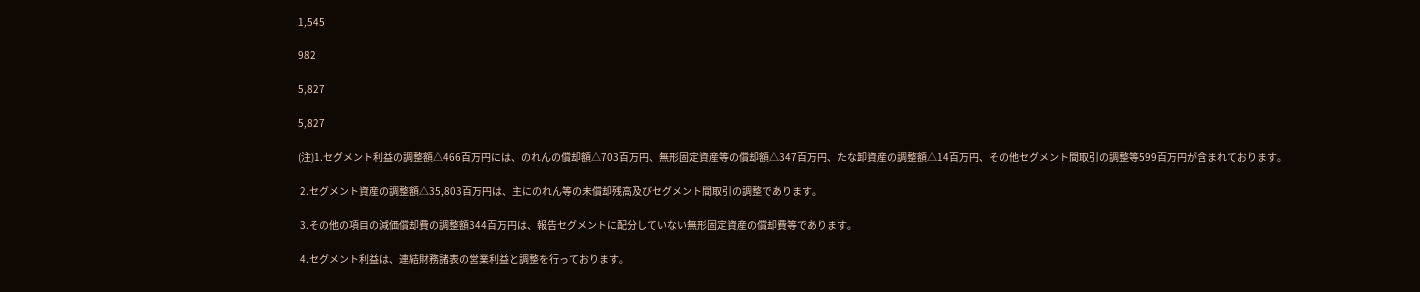1,545

982

5,827

5,827

(注)1.セグメント利益の調整額△466百万円には、のれんの償却額△703百万円、無形固定資産等の償却額△347百万円、たな卸資産の調整額△14百万円、その他セグメント間取引の調整等599百万円が含まれております。

 2.セグメント資産の調整額△35,803百万円は、主にのれん等の未償却残高及びセグメント間取引の調整であります。

 3.その他の項目の減価償却費の調整額344百万円は、報告セグメントに配分していない無形固定資産の償却費等であります。

 4.セグメント利益は、連結財務諸表の営業利益と調整を行っております。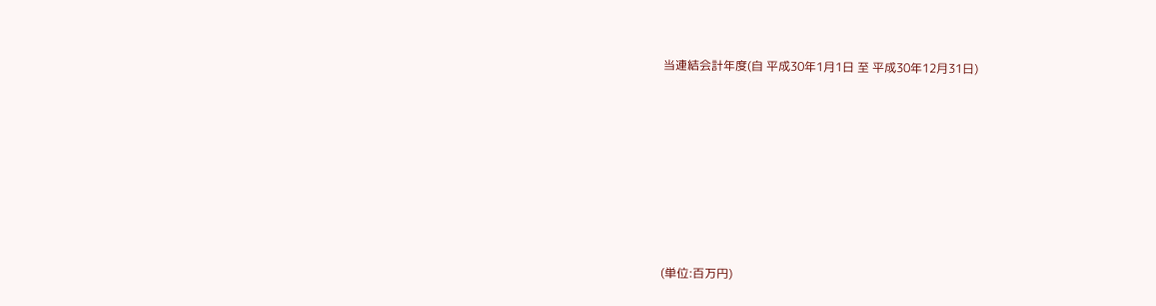当連結会計年度(自 平成30年1月1日 至 平成30年12月31日)











(単位:百万円)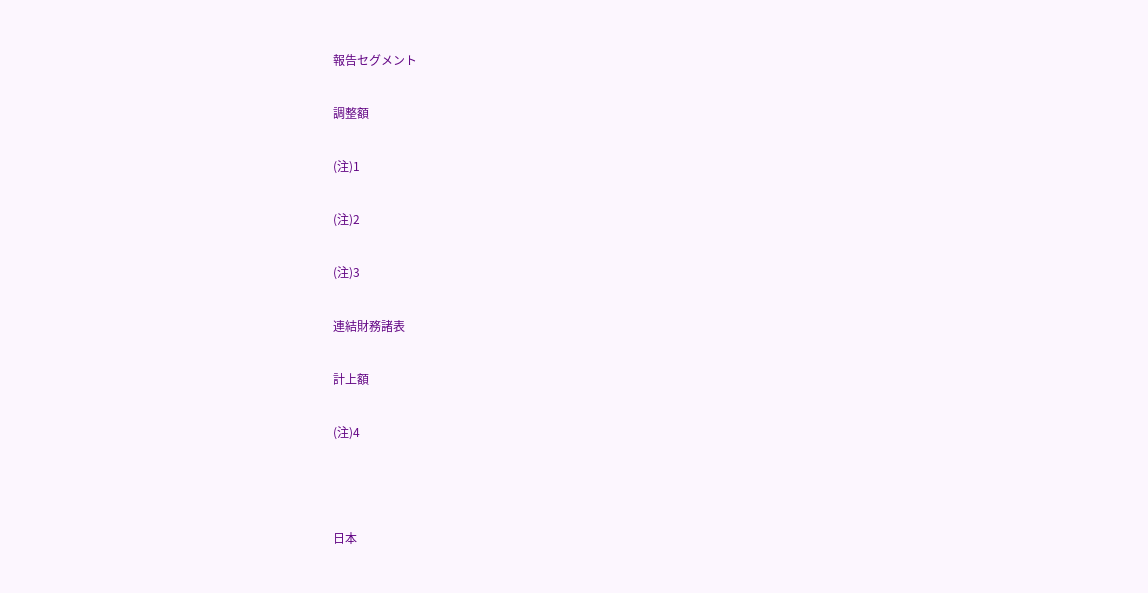報告セグメント

調整額

(注)1

(注)2

(注)3

連結財務諸表

計上額

(注)4



日本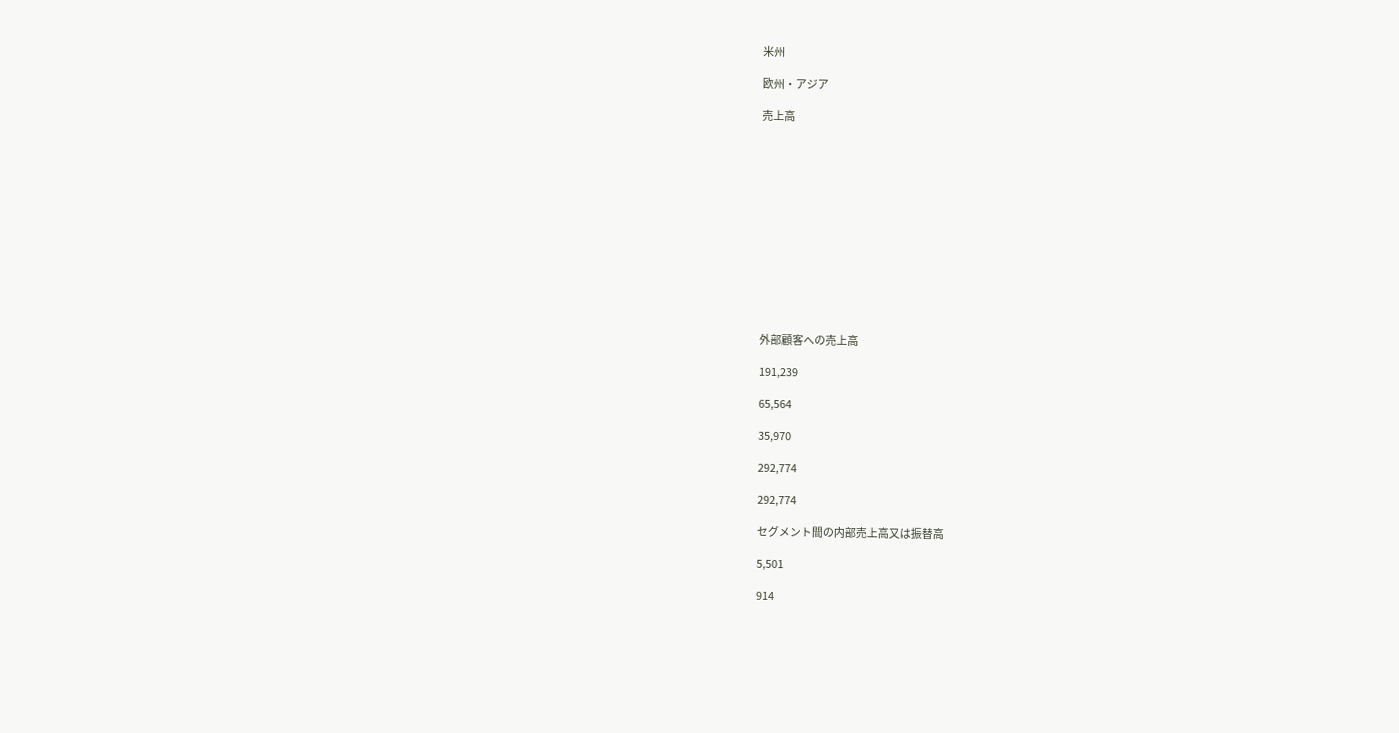米州

欧州・アジア

売上高













外部顧客への売上高

191,239

65,564

35,970

292,774

292,774

セグメント間の内部売上高又は振替高

5,501

914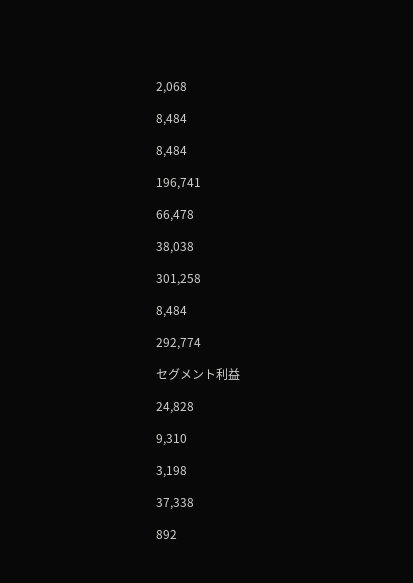2,068

8,484

8,484

196,741

66,478

38,038

301,258

8,484

292,774

セグメント利益

24,828

9,310

3,198

37,338

892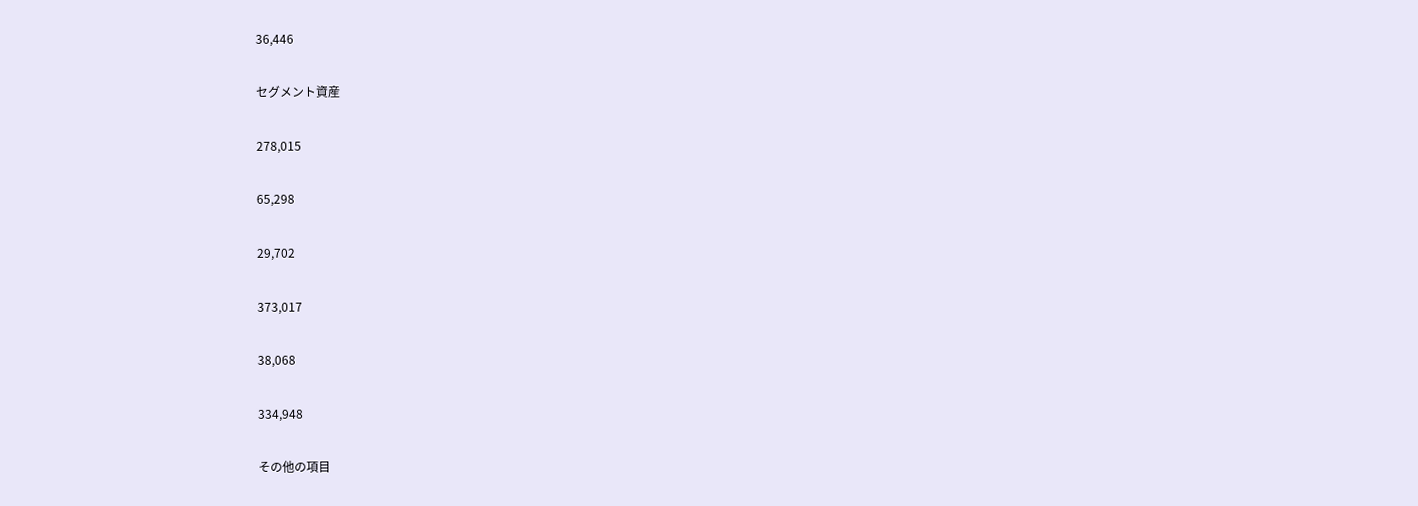36,446

セグメント資産

278,015

65,298

29,702

373,017

38,068

334,948

その他の項目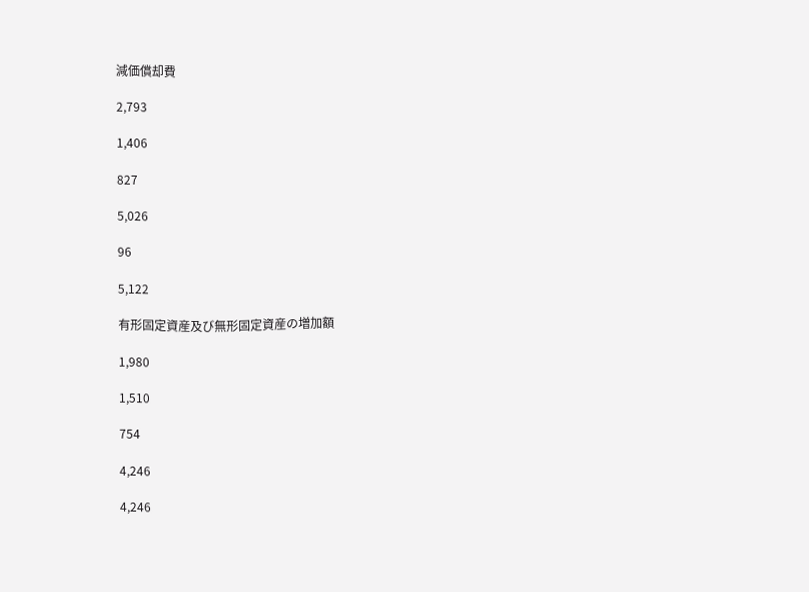減価償却費

2,793

1,406

827

5,026

96

5,122

有形固定資産及び無形固定資産の増加額

1,980

1,510

754

4,246

4,246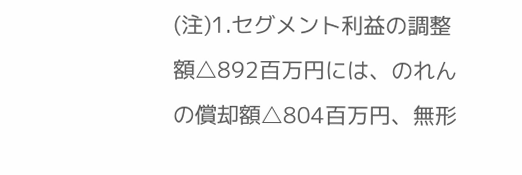(注)1.セグメント利益の調整額△892百万円には、のれんの償却額△804百万円、無形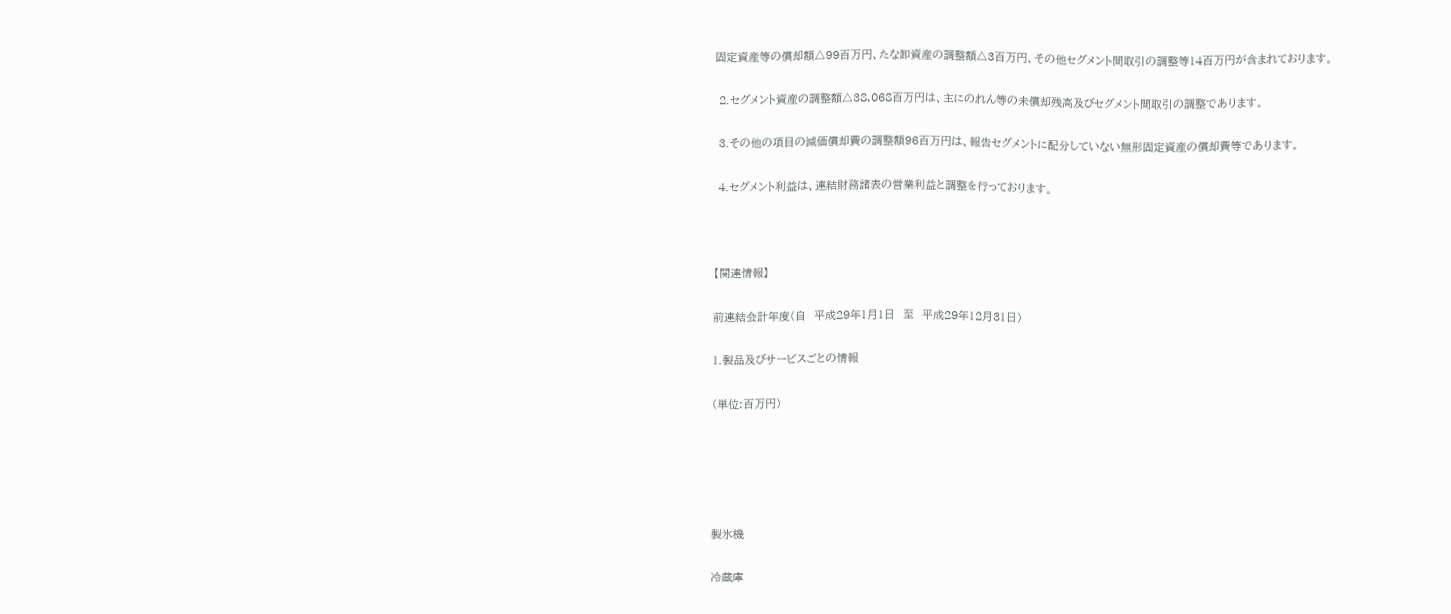固定資産等の償却額△99百万円、たな卸資産の調整額△3百万円、その他セグメント間取引の調整等14百万円が含まれております。

 2.セグメント資産の調整額△38,068百万円は、主にのれん等の未償却残高及びセグメント間取引の調整であります。

 3.その他の項目の減価償却費の調整額96百万円は、報告セグメントに配分していない無形固定資産の償却費等であります。

 4.セグメント利益は、連結財務諸表の営業利益と調整を行っております。



【関連情報】

前連結会計年度(自  平成29年1月1日  至  平成29年12月31日)

1.製品及びサービスごとの情報

(単位:百万円)





製氷機

冷蔵庫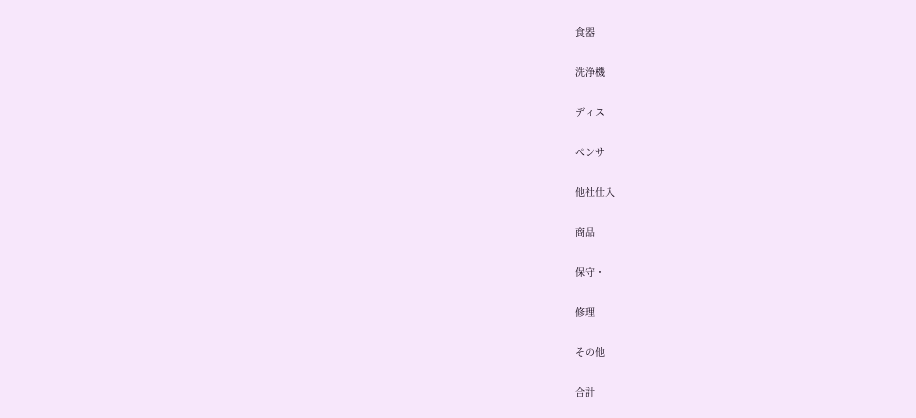食器

洗浄機

ディス

ペンサ

他社仕入

商品

保守・

修理

その他

合計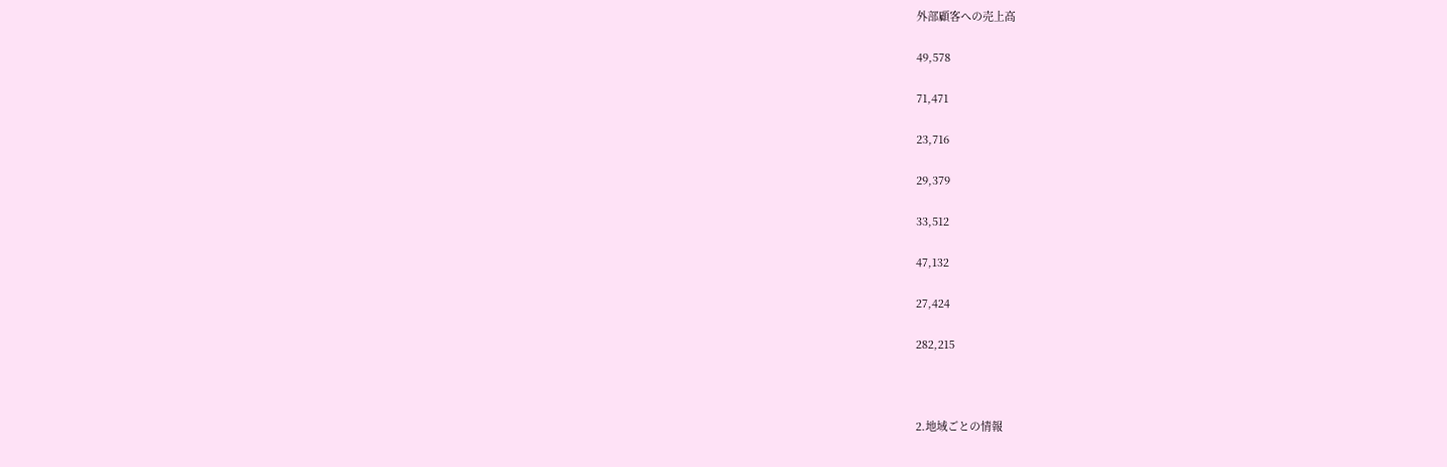外部顧客への売上高

49,578

71,471

23,716

29,379

33,512

47,132

27,424

282,215



2.地域ごとの情報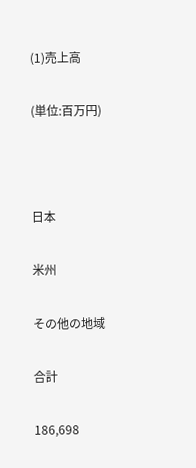(1)売上高

(単位:百万円)



日本

米州

その他の地域

合計

186,698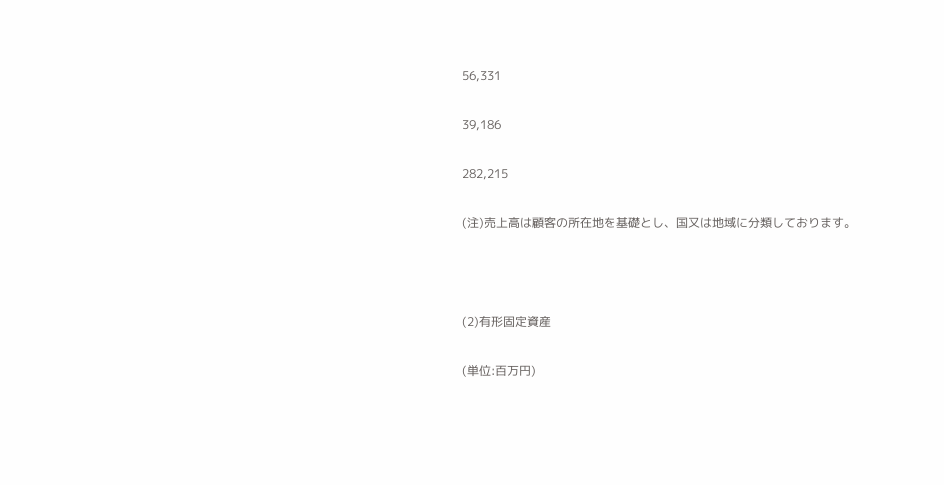56,331

39,186

282,215

(注)売上高は顧客の所在地を基礎とし、国又は地域に分類しております。



(2)有形固定資産

(単位:百万円)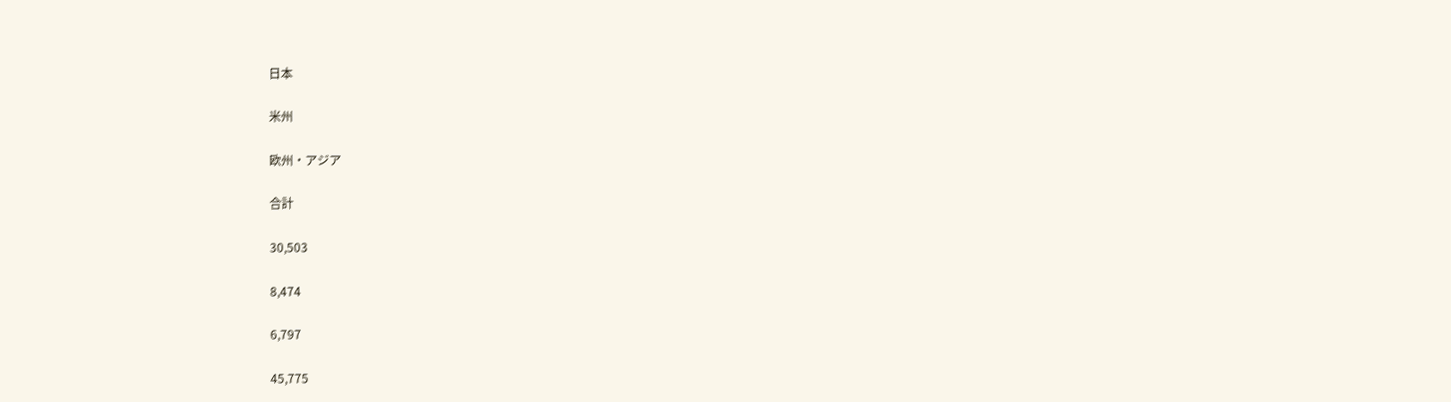日本

米州

欧州・アジア

合計

30,503

8,474

6,797

45,775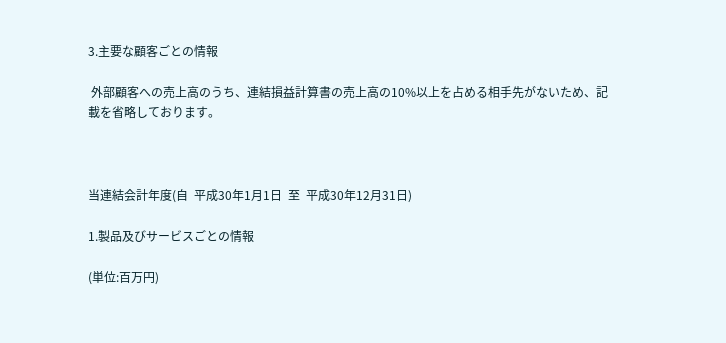3.主要な顧客ごとの情報

 外部顧客への売上高のうち、連結損益計算書の売上高の10%以上を占める相手先がないため、記載を省略しております。



当連結会計年度(自  平成30年1月1日  至  平成30年12月31日)

1.製品及びサービスごとの情報

(単位:百万円)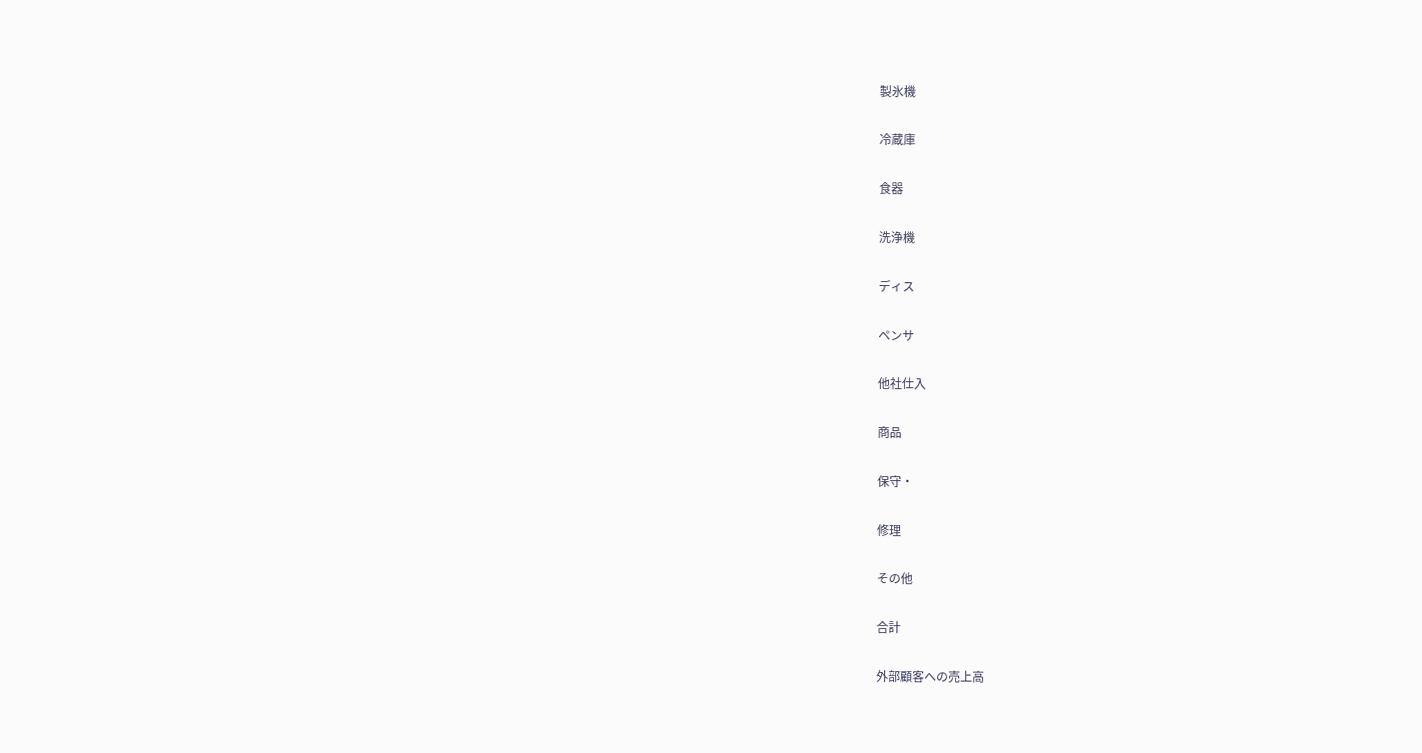製氷機

冷蔵庫

食器

洗浄機

ディス

ペンサ

他社仕入

商品

保守・

修理

その他

合計

外部顧客への売上高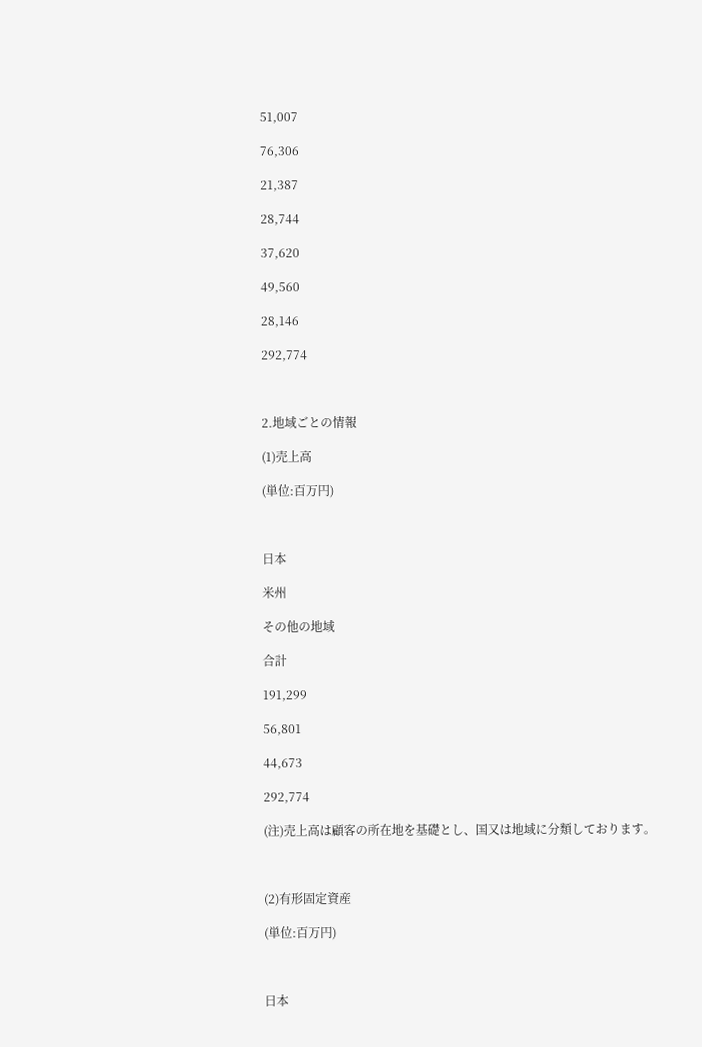51,007

76,306

21,387

28,744

37,620

49,560

28,146

292,774



2.地域ごとの情報

(1)売上高

(単位:百万円)



日本

米州

その他の地域

合計

191,299

56,801

44,673

292,774

(注)売上高は顧客の所在地を基礎とし、国又は地域に分類しております。



(2)有形固定資産

(単位:百万円)



日本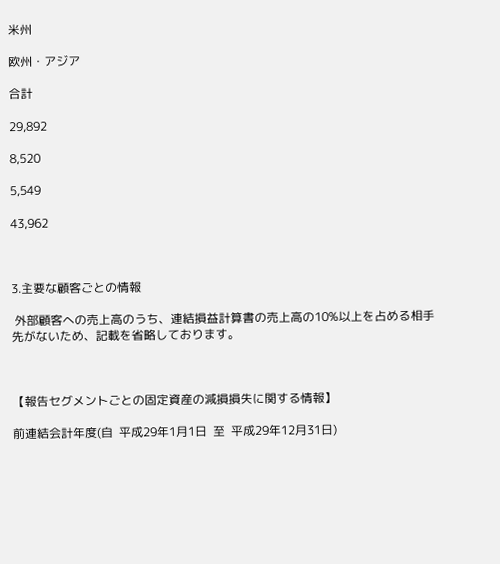米州

欧州・アジア

合計

29,892

8,520

5,549

43,962



3.主要な顧客ごとの情報

 外部顧客への売上高のうち、連結損益計算書の売上高の10%以上を占める相手先がないため、記載を省略しております。



【報告セグメントごとの固定資産の減損損失に関する情報】

前連結会計年度(自  平成29年1月1日  至  平成29年12月31日)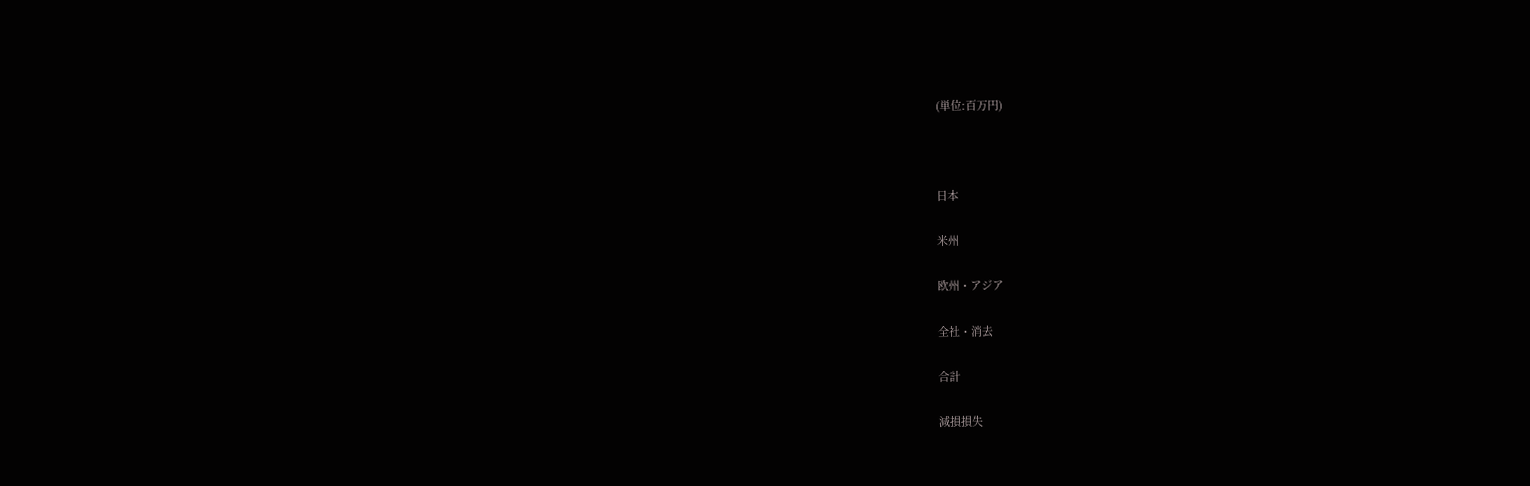(単位:百万円)



日本

米州

欧州・アジア

全社・消去

合計

減損損失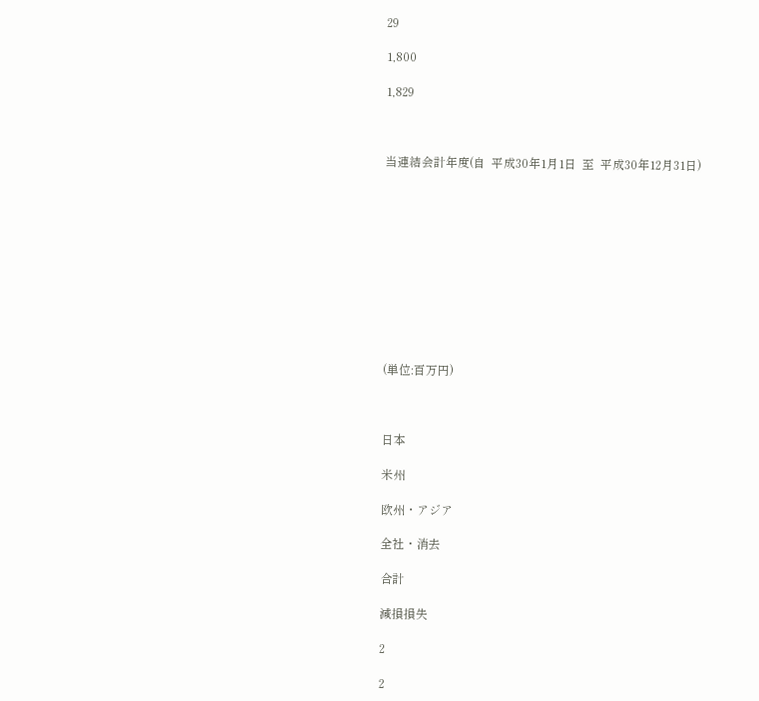29

1,800

1,829



当連結会計年度(自  平成30年1月1日  至  平成30年12月31日)











(単位:百万円)



日本

米州

欧州・アジア

全社・消去

合計

減損損失

2

2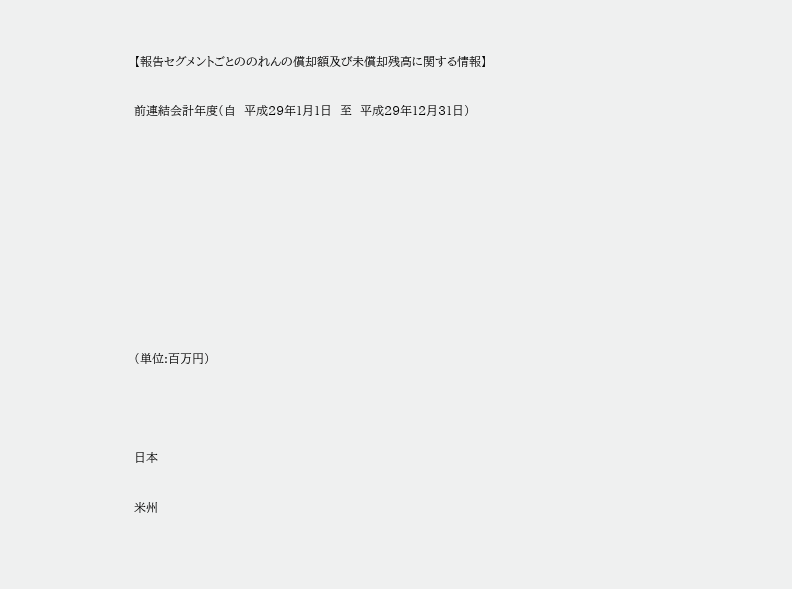【報告セグメントごとののれんの償却額及び未償却残高に関する情報】

前連結会計年度(自  平成29年1月1日  至  平成29年12月31日)









(単位:百万円)



日本

米州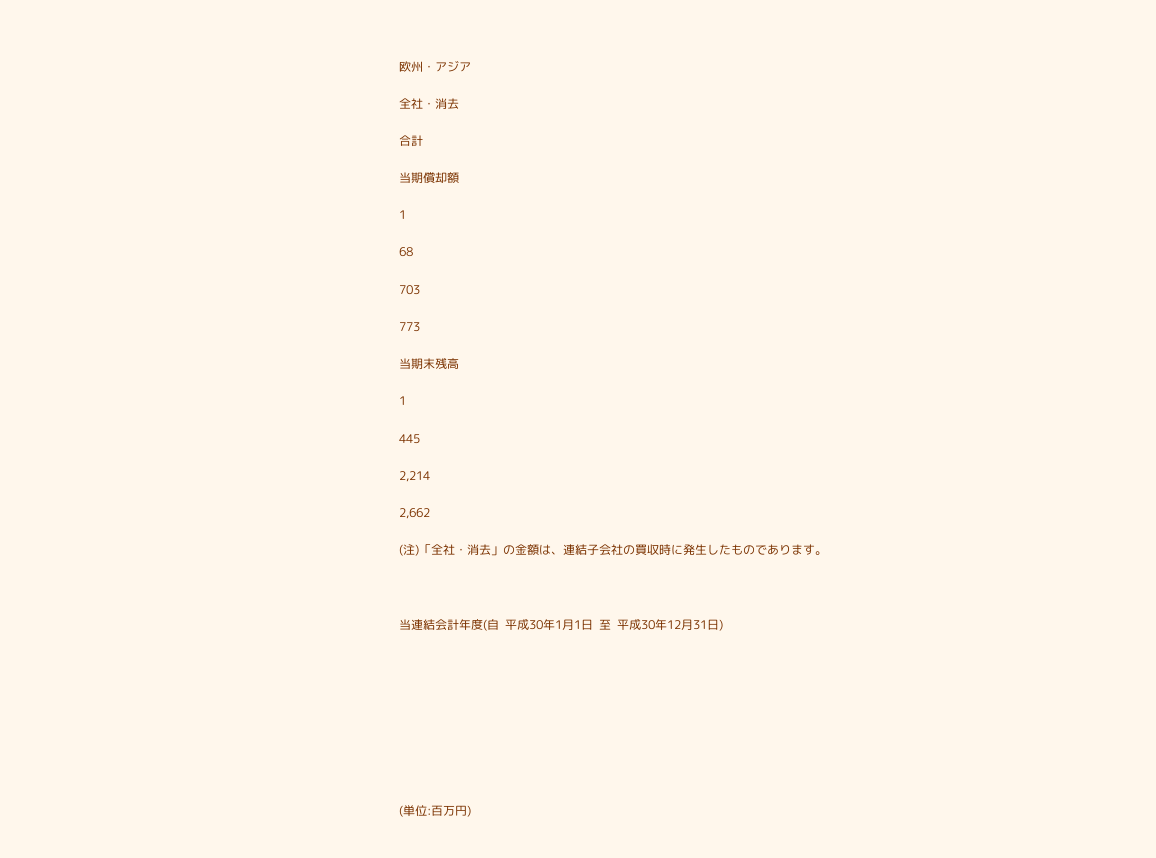欧州・アジア

全社・消去

合計

当期償却額

1

68

703

773

当期末残高

1

445

2,214

2,662

(注)「全社・消去」の金額は、連結子会社の買収時に発生したものであります。



当連結会計年度(自  平成30年1月1日  至  平成30年12月31日)









(単位:百万円)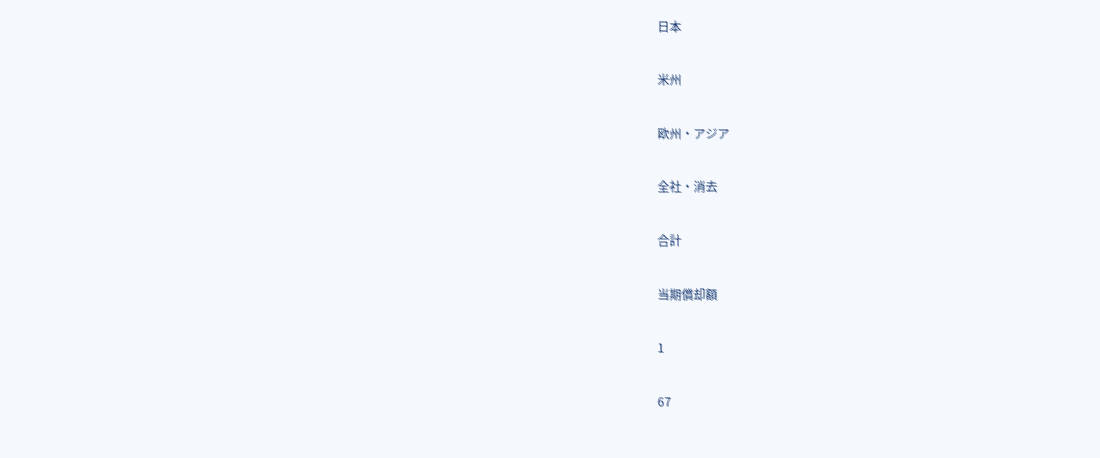日本

米州

欧州・アジア

全社・消去

合計

当期償却額

1

67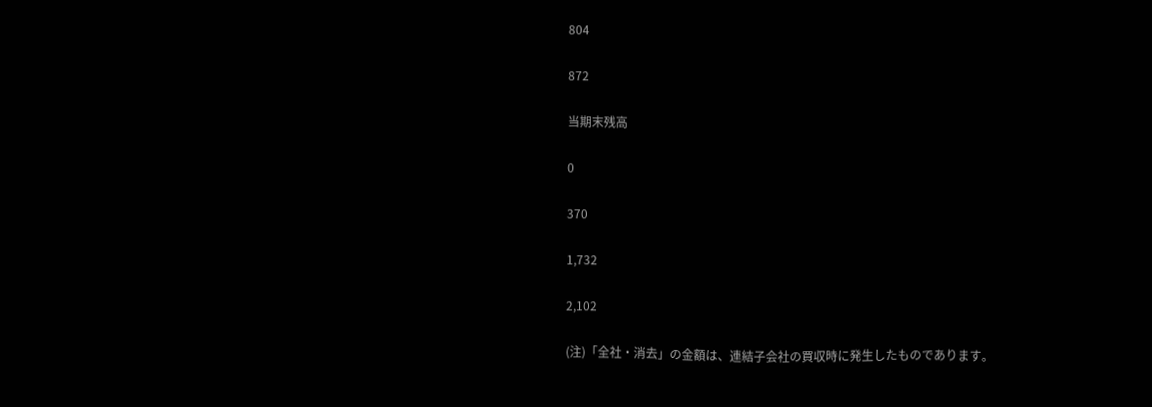804

872

当期末残高

0

370

1,732

2,102

(注)「全社・消去」の金額は、連結子会社の買収時に発生したものであります。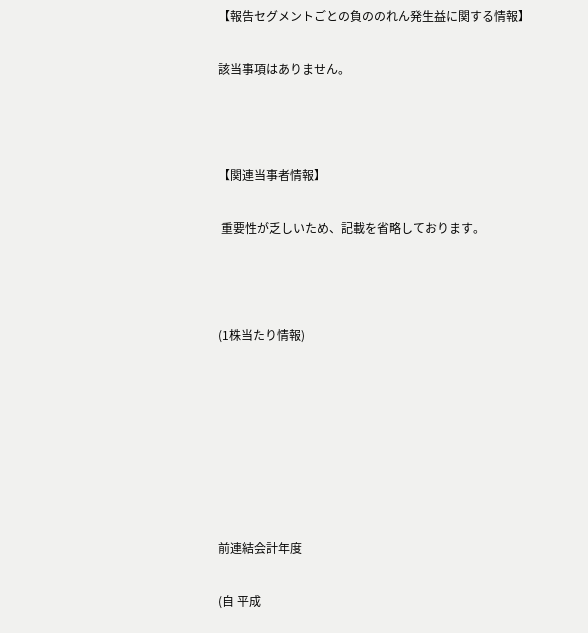【報告セグメントごとの負ののれん発生益に関する情報】

該当事項はありません。



【関連当事者情報】

 重要性が乏しいため、記載を省略しております。



(1株当たり情報)







前連結会計年度

(自 平成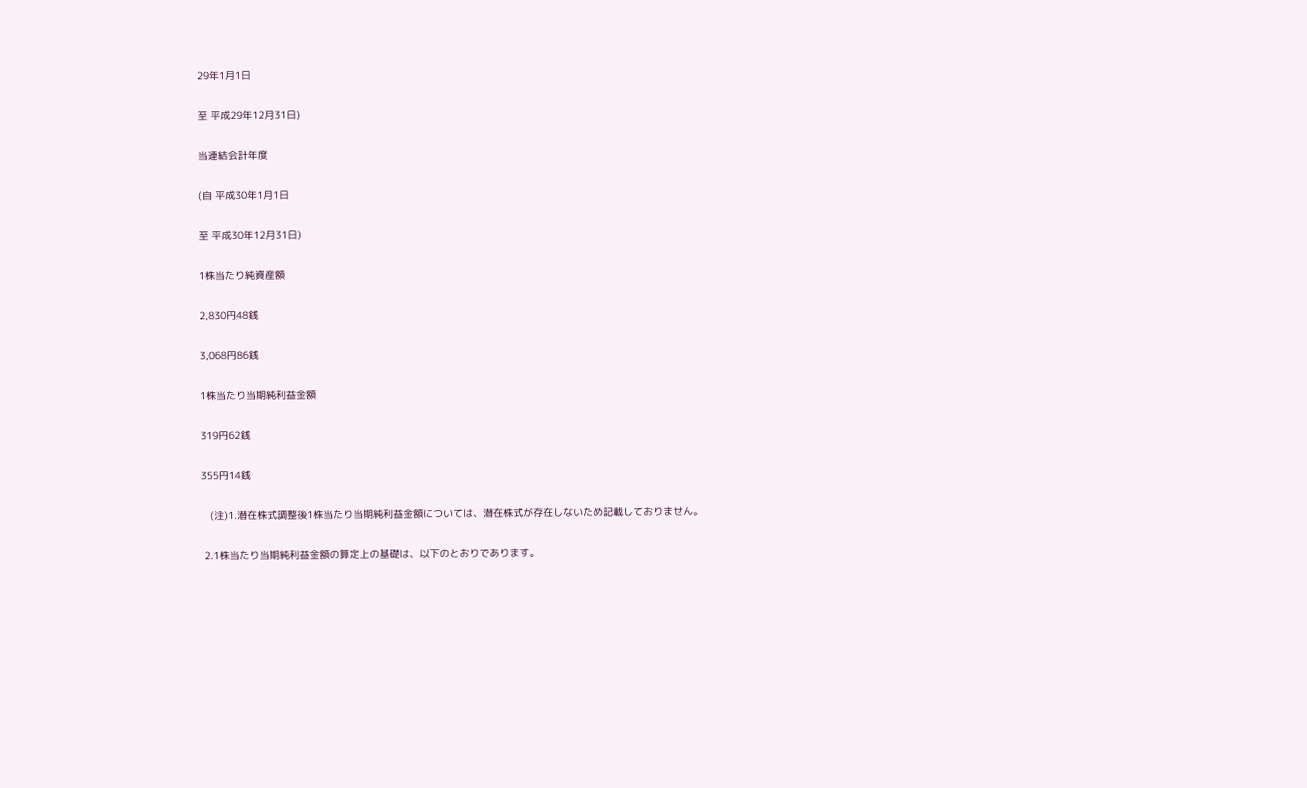29年1月1日

至 平成29年12月31日)

当連結会計年度

(自 平成30年1月1日

至 平成30年12月31日)

1株当たり純資産額

2,830円48銭

3,068円86銭

1株当たり当期純利益金額

319円62銭

355円14銭

   (注)1.潜在株式調整後1株当たり当期純利益金額については、潜在株式が存在しないため記載しておりません。

 2.1株当たり当期純利益金額の算定上の基礎は、以下のとおりであります。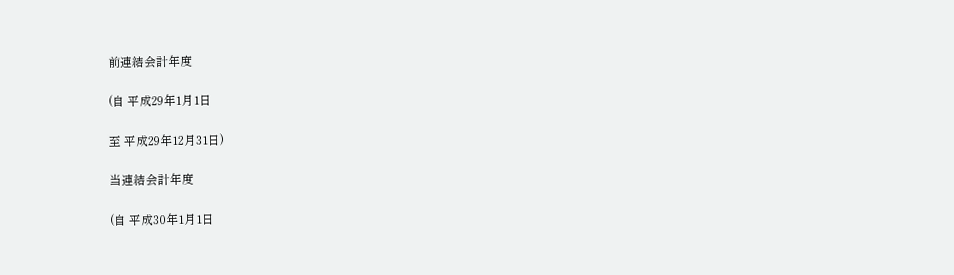前連結会計年度

(自 平成29年1月1日

至 平成29年12月31日)

当連結会計年度

(自 平成30年1月1日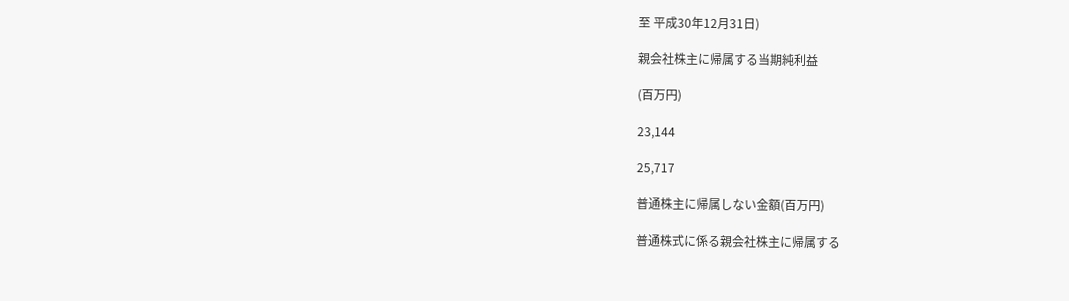至 平成30年12月31日)

親会社株主に帰属する当期純利益

(百万円)

23,144

25,717

普通株主に帰属しない金額(百万円)

普通株式に係る親会社株主に帰属する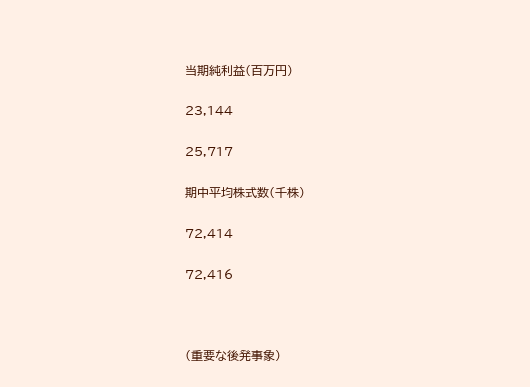当期純利益(百万円)

23,144

25,717

期中平均株式数(千株)

72,414

72,416



(重要な後発事象)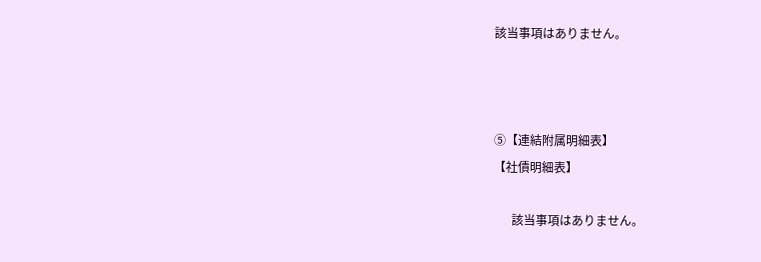該当事項はありません。



⑤【連結附属明細表】
【社債明細表】

      該当事項はありません。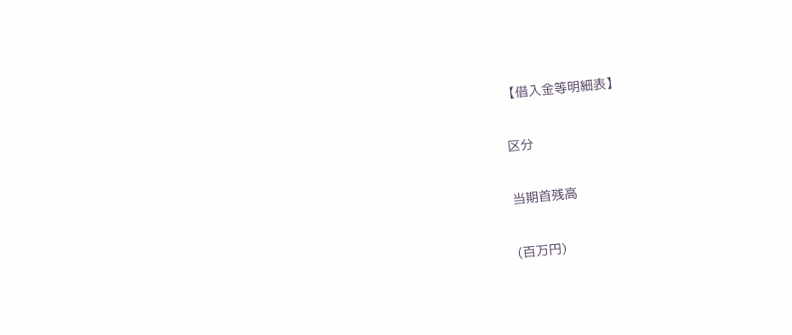【借入金等明細表】

区分

当期首残高

(百万円)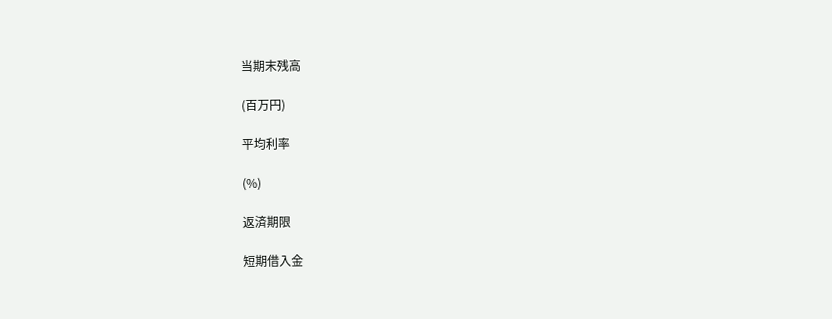当期末残高

(百万円)

平均利率

(%)

返済期限

短期借入金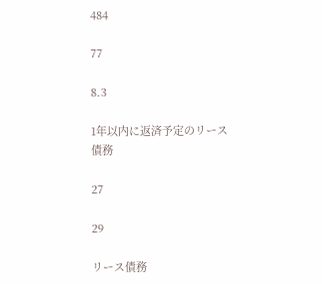484

77

8.3

1年以内に返済予定のリース債務

27

29

リース債務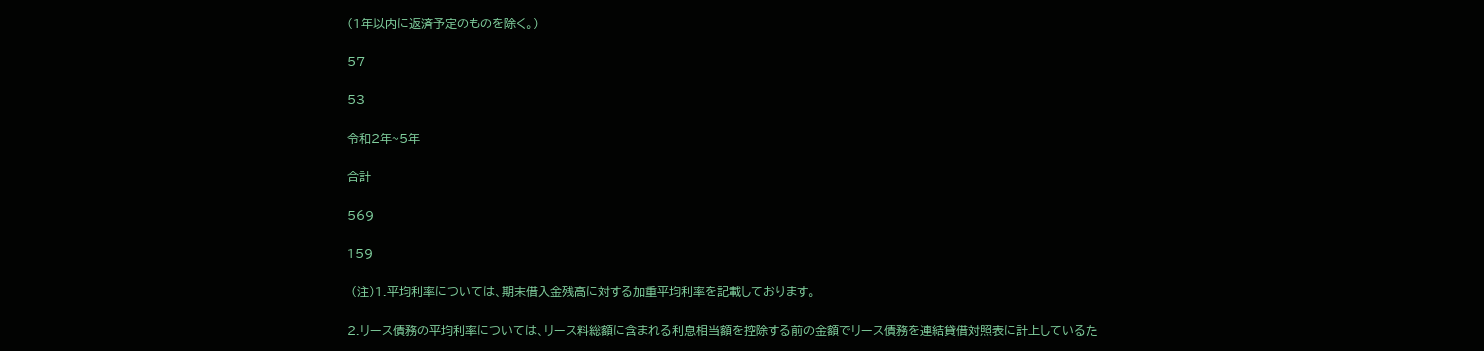(1年以内に返済予定のものを除く。)

57

53

令和2年~5年

合計

569

159

 (注)1.平均利率については、期末借入金残高に対する加重平均利率を記載しております。

2.リース債務の平均利率については、リース料総額に含まれる利息相当額を控除する前の金額でリース債務を連結貸借対照表に計上しているた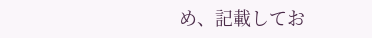め、記載してお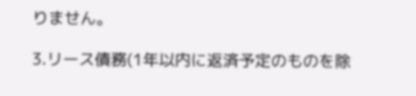りません。

3.リース債務(1年以内に返済予定のものを除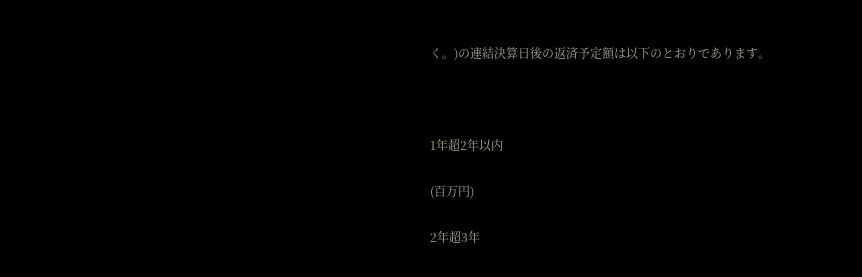く。)の連結決算日後の返済予定額は以下のとおりであります。



1年超2年以内

(百万円)

2年超3年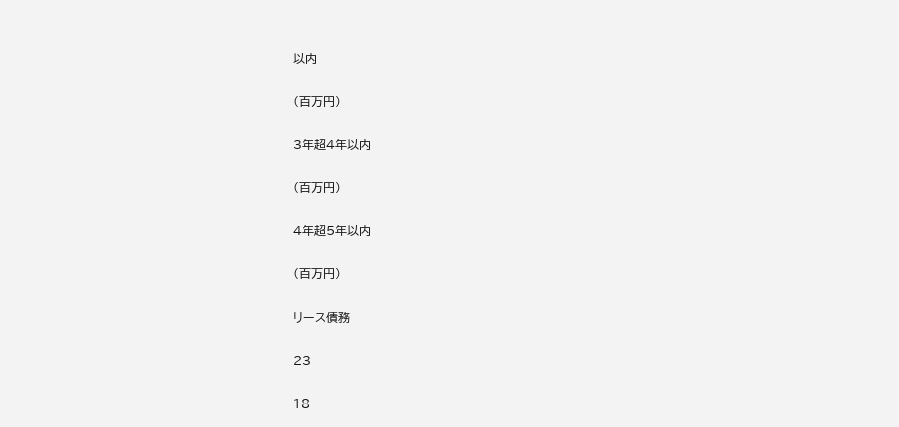以内

(百万円)

3年超4年以内

(百万円)

4年超5年以内

(百万円)

リース債務

23

18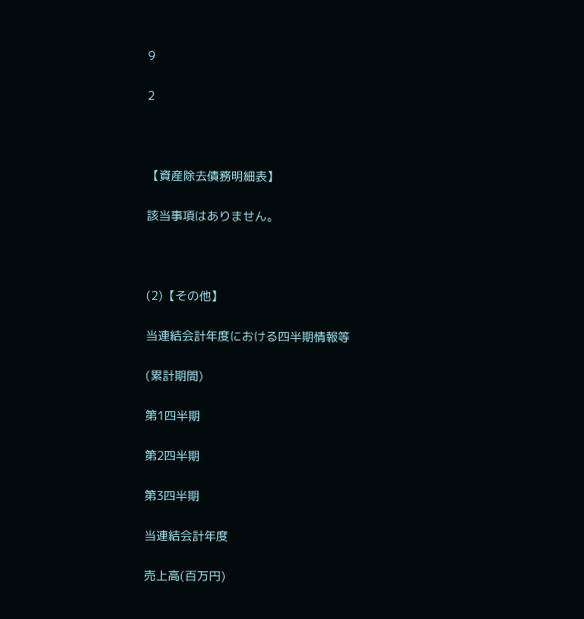9

2



【資産除去債務明細表】

該当事項はありません。



(2)【その他】

当連結会計年度における四半期情報等

(累計期間)

第1四半期

第2四半期

第3四半期

当連結会計年度

売上高(百万円)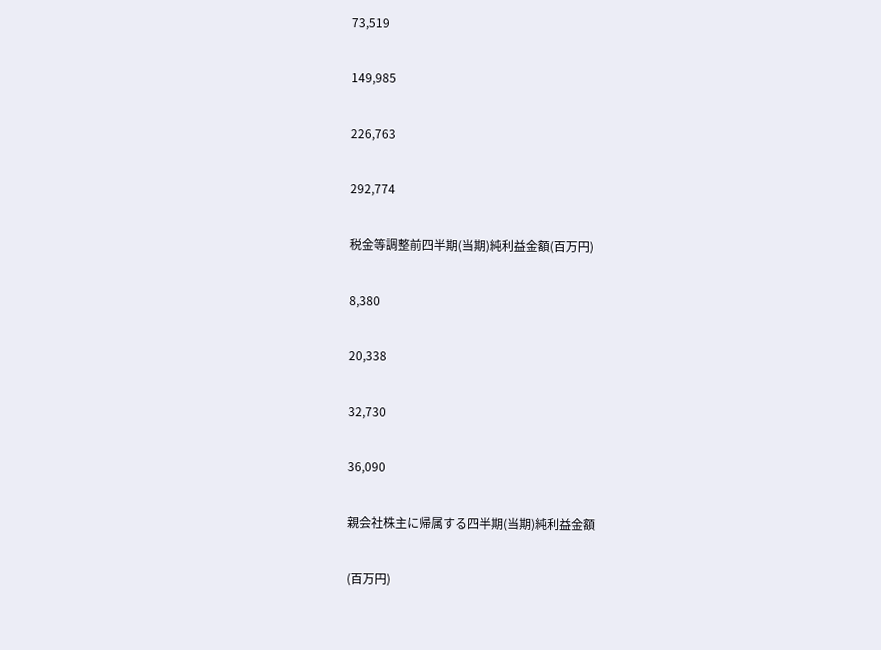73,519

149,985

226,763

292,774

税金等調整前四半期(当期)純利益金額(百万円)

8,380

20,338

32,730

36,090

親会社株主に帰属する四半期(当期)純利益金額

(百万円)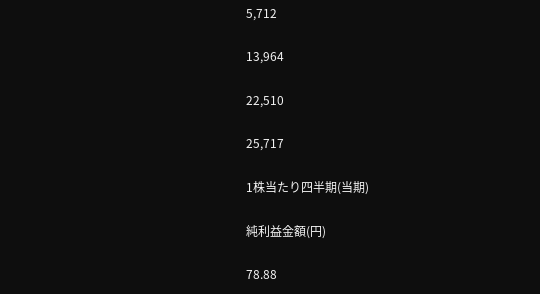5,712

13,964

22,510

25,717

1株当たり四半期(当期)

純利益金額(円)

78.88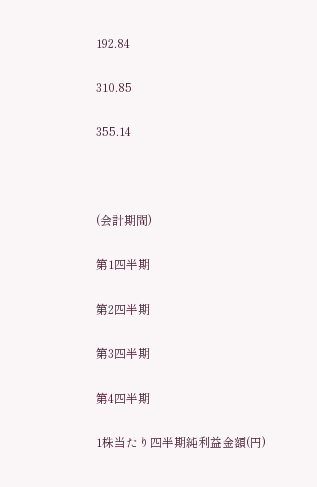192.84

310.85

355.14



(会計期間)

第1四半期

第2四半期

第3四半期

第4四半期

1株当たり四半期純利益金額(円)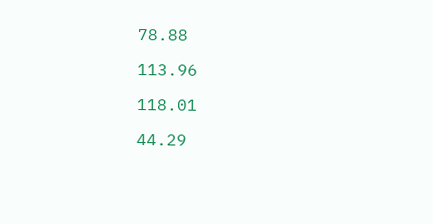78.88

113.96

118.01

44.29